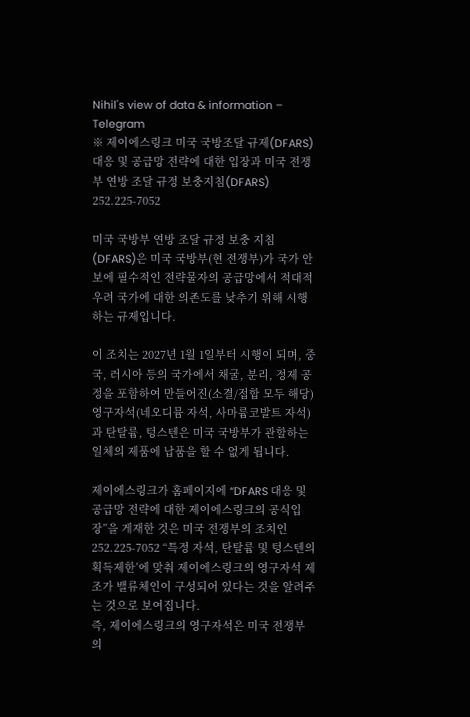Nihil's view of data & information – Telegram
※ 제이에스링크 미국 국방조달 규제(DFARS) 대응 및 공급망 전략에 대한 입장과 미국 전쟁부 연방 조달 규정 보충지침(DFARS) 252.225-7052

미국 국방부 연방 조달 규정 보충 지침(DFARS)은 미국 국방부(현 전쟁부)가 국가 안보에 필수적인 전략물자의 공급망에서 적대적 우려 국가에 대한 의존도를 낮추기 위해 시행하는 규제입니다.

이 조치는 2027년 1월 1일부터 시행이 되며, 중국, 러시아 등의 국가에서 채굴, 분리, 정제 공정을 포함하여 만들어진(소결/접합 모두 해당) 영구자석(네오디뮴 자석, 사마륨코발트 자석)과 탄탈륨, 텅스텐은 미국 국방부가 관할하는 일체의 제품에 납품을 할 수 없게 됩니다.

제이에스링크가 홈페이지에 “DFARS 대응 및 공급망 전략에 대한 제이에스링크의 공식입장”을 게재한 것은 미국 전쟁부의 조치인 252.225-7052 “특정 자석, 탄탈륨 및 텅스텐의 획득제한’에 맞춰 제이에스링크의 영구자석 제조가 밸류체인이 구성되어 있다는 것을 알려주는 것으로 보여집니다.
즉, 제이에스링크의 영구자석은 미국 전쟁부의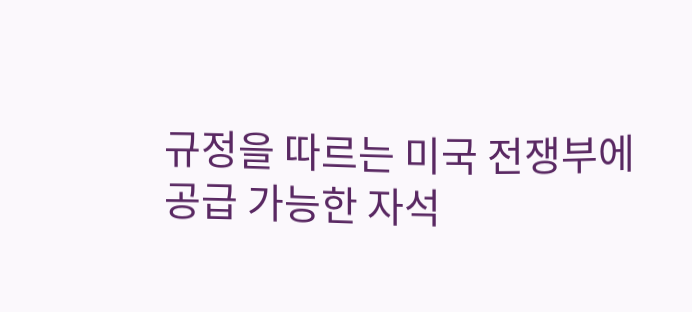규정을 따르는 미국 전쟁부에 공급 가능한 자석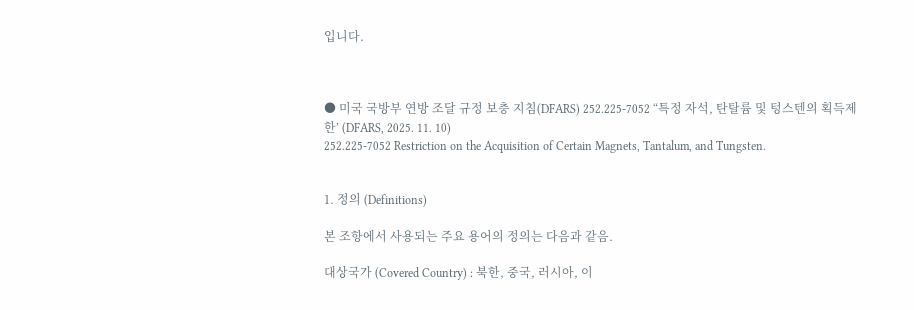입니다.



● 미국 국방부 연방 조달 규정 보충 지침(DFARS) 252.225-7052 “특정 자석, 탄탈륨 및 텅스텐의 획득제한’ (DFARS, 2025. 11. 10)
252.225-7052 Restriction on the Acquisition of Certain Magnets, Tantalum, and Tungsten.


1. 정의 (Definitions)

본 조항에서 사용되는 주요 용어의 정의는 다음과 같음.

대상국가 (Covered Country) : 북한, 중국, 러시아, 이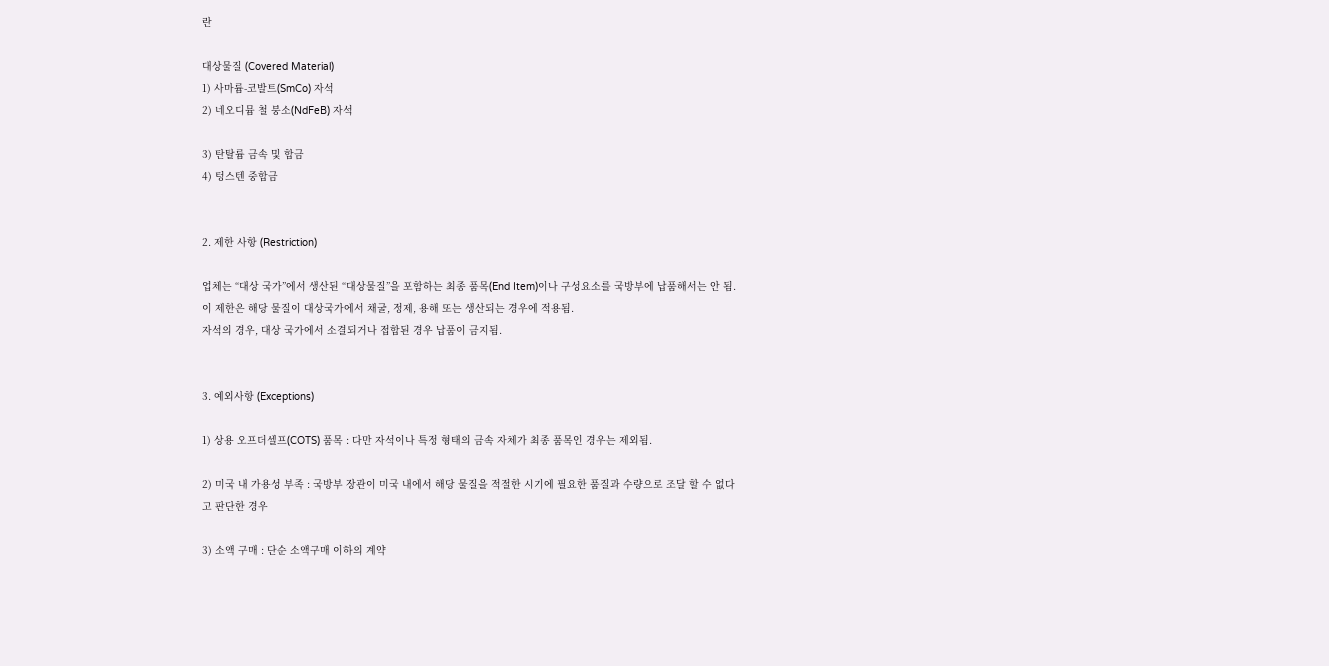란

대상물질 (Covered Material)
1) 사마륨-코발트(SmCo) 자석
2) 네오디뮴 철 붕소(NdFeB) 자석

3) 탄탈륨 금속 및 합금
4) 텅스텐 중합금


2. 제한 사항 (Restriction)

업체는 “대상 국가”에서 생산된 “대상물질”을 포함하는 최종 품목(End Item)이나 구성요소를 국방부에 납품해서는 안 됨.
이 제한은 해당 물질이 대상국가에서 채굴, 정제, 용해 또는 생산되는 경우에 적용됨.
자석의 경우, 대상 국가에서 소결되거나 접합된 경우 납품이 금지됨.


3. 예외사항 (Exceptions)

1) 상용 오프더셀프(COTS) 품목 : 다만 자석이나 특정 형태의 금속 자체가 최종 품목인 경우는 제외됨.

2) 미국 내 가용성 부족 : 국방부 장관이 미국 내에서 해당 물질을 적절한 시기에 필요한 품질과 수량으로 조달 할 수 없다고 판단한 경우

3) 소액 구매 : 단순 소액구매 이하의 계약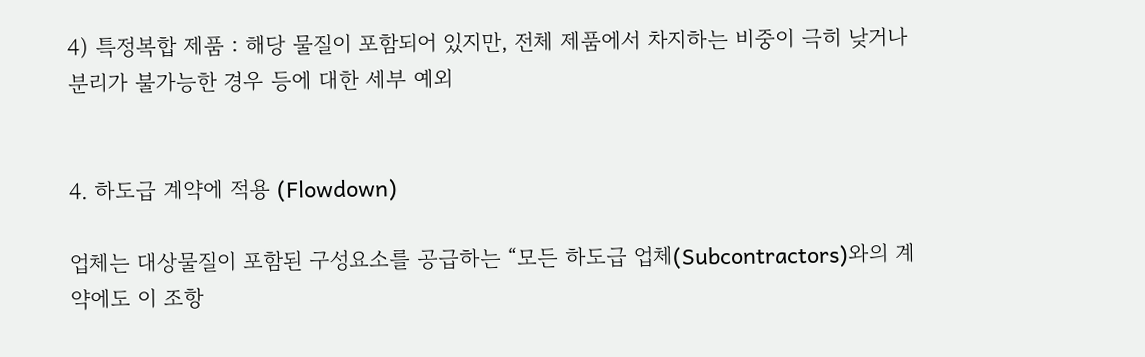4) 특정복합 제품 : 해당 물질이 포함되어 있지만, 전체 제품에서 차지하는 비중이 극히 낮거나 분리가 불가능한 경우 등에 대한 세부 예외


4. 하도급 계약에 적용 (Flowdown)

업체는 대상물질이 포함된 구성요소를 공급하는 “모든 하도급 업체(Subcontractors)와의 계약에도 이 조항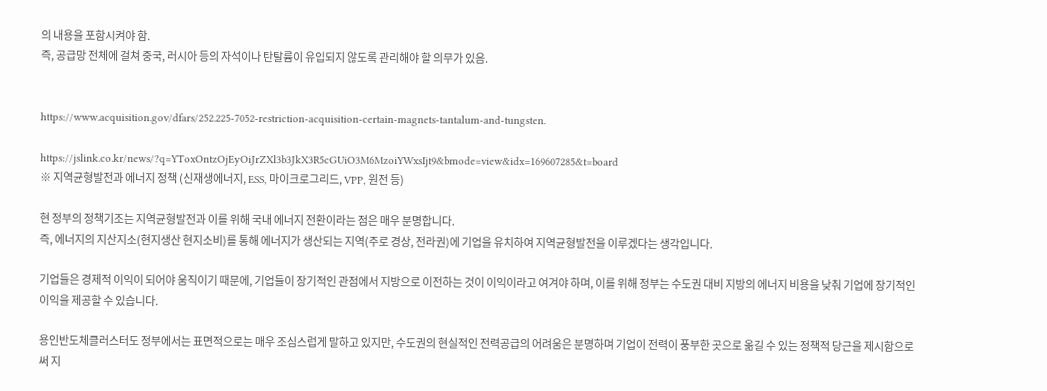의 내용을 포함시켜야 함.
즉, 공급망 전체에 걸쳐 중국, 러시아 등의 자석이나 탄탈륨이 유입되지 않도록 관리해야 할 의무가 있음.


https://www.acquisition.gov/dfars/252.225-7052-restriction-acquisition-certain-magnets-tantalum-and-tungsten.

https://jslink.co.kr/news/?q=YToxOntzOjEyOiJrZXl3b3JkX3R5cGUiO3M6MzoiYWxsIjt9&bmode=view&idx=169607285&t=board
※ 지역균형발전과 에너지 정책 (신재생에너지, ESS, 마이크로그리드, VPP, 원전 등)

현 정부의 정책기조는 지역균형발전과 이를 위해 국내 에너지 전환이라는 점은 매우 분명합니다.
즉, 에너지의 지산지소(현지생산 현지소비)를 통해 에너지가 생산되는 지역(주로 경상, 전라권)에 기업을 유치하여 지역균형발전을 이루겠다는 생각입니다.

기업들은 경제적 이익이 되어야 움직이기 때문에, 기업들이 장기적인 관점에서 지방으로 이전하는 것이 이익이라고 여겨야 하며, 이를 위해 정부는 수도권 대비 지방의 에너지 비용을 낮춰 기업에 장기적인 이익을 제공할 수 있습니다.

용인반도체클러스터도 정부에서는 표면적으로는 매우 조심스럽게 말하고 있지만, 수도권의 현실적인 전력공급의 어려움은 분명하며 기업이 전력이 풍부한 곳으로 옮길 수 있는 정책적 당근을 제시함으로써 지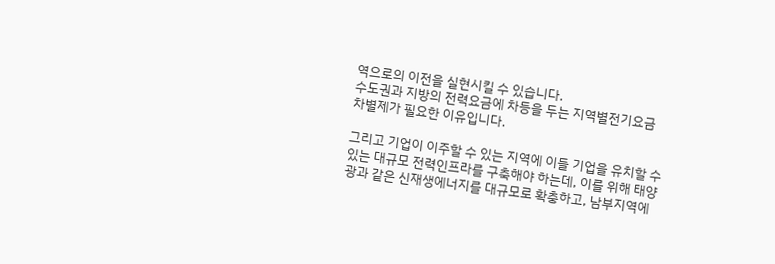역으로의 이전을 실현시킬 수 있습니다.
수도권과 지방의 전력요금에 차등을 두는 지역별전기요금 차별제가 필요한 이유입니다.

그리고 기업이 이주할 수 있는 지역에 이들 기업을 유치할 수 있는 대규모 전력인프라를 구축해야 하는데, 이를 위해 태양광과 같은 신재생에너지를 대규모로 확충하고, 남부지역에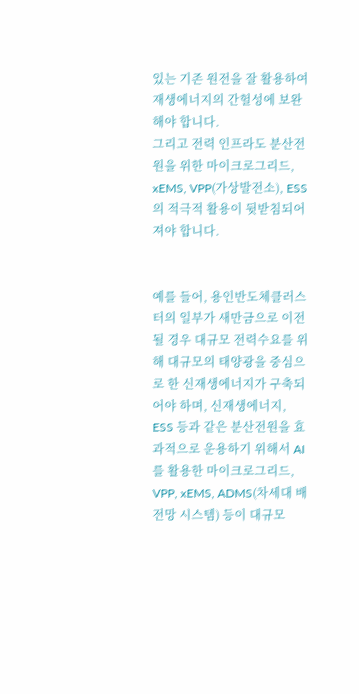있는 기존 원전을 잘 활용하여 재생에너지의 간헐성에 보완해야 합니다.
그리고 전력 인프라도 분산전원을 위한 마이크로그리드, xEMS, VPP(가상발전소), ESS의 적극적 활용이 뒷받침되어져야 합니다.


예를 들어, 용인반도체클러스터의 일부가 새만금으로 이전될 경우 대규모 전력수요를 위해 대규모의 태양광을 중심으로 한 신재생에너지가 구축되어야 하며, 신재생에너지, ESS 등과 같은 분산전원을 효과적으로 운용하기 위해서 AI를 활용한 마이크로그리드, VPP, xEMS, ADMS(차세대 배전망 시스템) 등이 대규모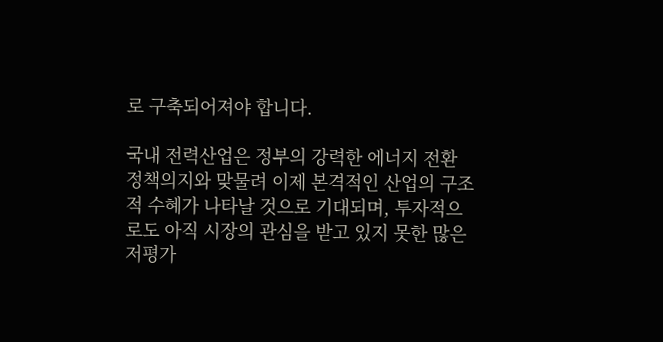로 구축되어져야 합니다.

국내 전력산업은 정부의 강력한 에너지 전환 정책의지와 맞물려 이제 본격적인 산업의 구조적 수혜가 나타날 것으로 기대되며, 투자적으로도 아직 시장의 관심을 받고 있지 못한 많은 저평가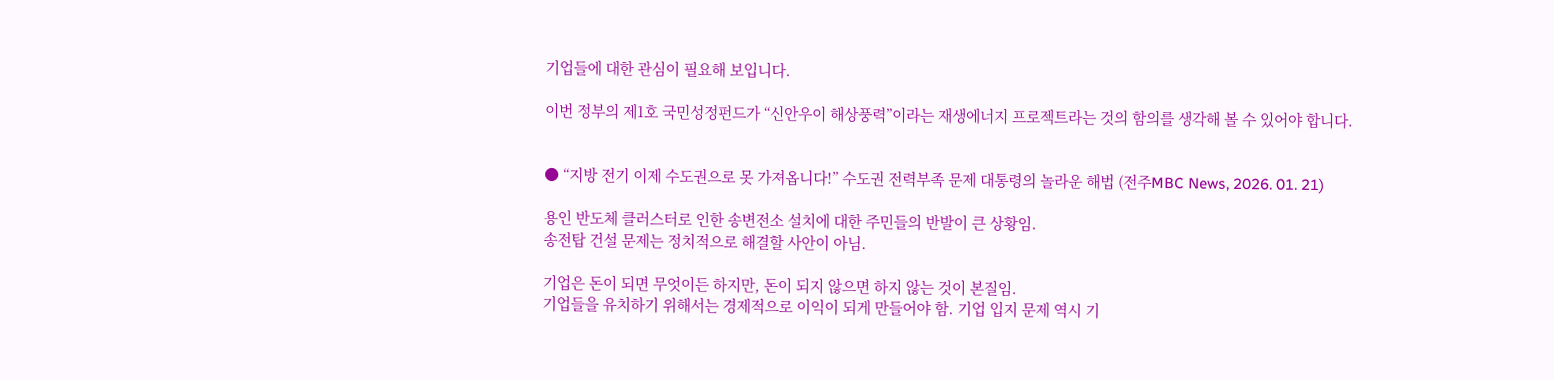기업들에 대한 관심이 필요해 보입니다.

이번 정부의 제1호 국민성정펀드가 “신안우이 해상풍력”이라는 재생에너지 프로젝트라는 것의 함의를 생각해 볼 수 있어야 합니다.


● “지방 전기 이제 수도권으로 못 가져옵니다!” 수도권 전력부족 문제 대통령의 놀라운 해법 (전주MBC News, 2026. 01. 21)

용인 반도체 클러스터로 인한 송변전소 설치에 대한 주민들의 반발이 큰 상황임.
송전탑 건설 문제는 정치적으로 해결할 사안이 아님.

기업은 돈이 되면 무엇이든 하지만, 돈이 되지 않으면 하지 않는 것이 본질임.
기업들을 유치하기 위해서는 경제적으로 이익이 되게 만들어야 함. 기업 입지 문제 역시 기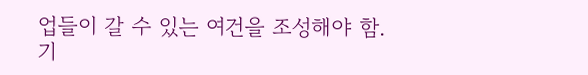업들이 갈 수 있는 여건을 조성해야 함.
기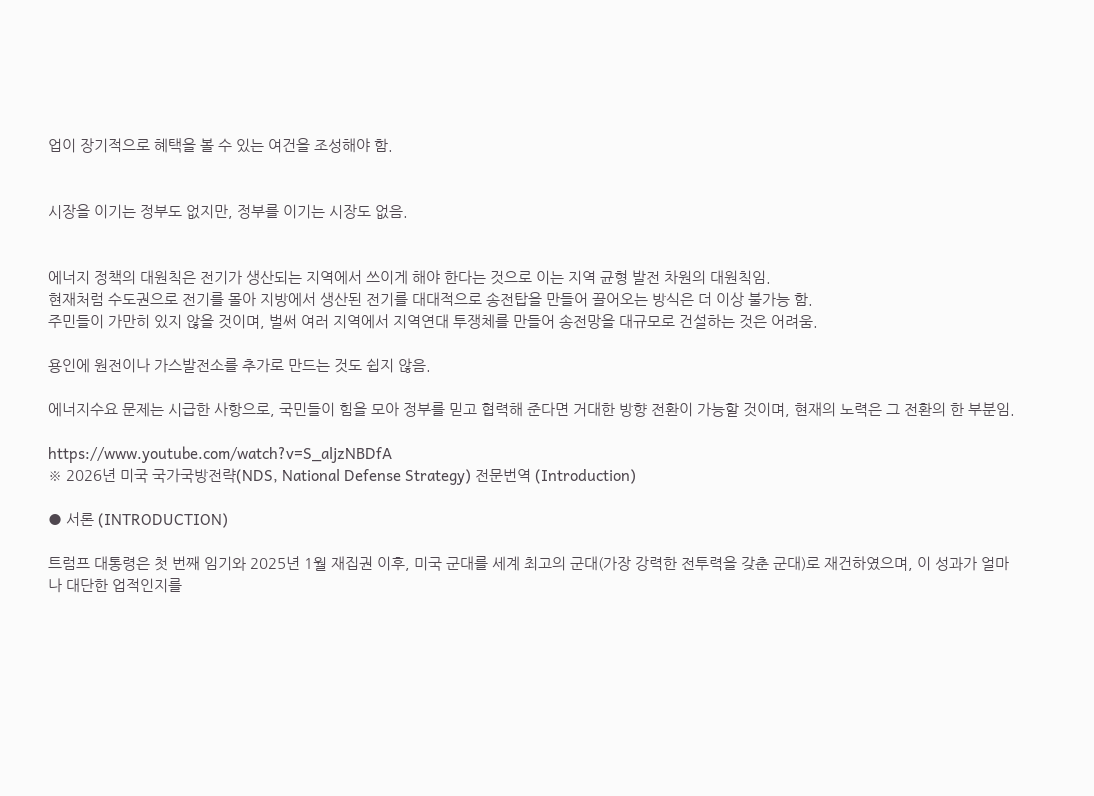업이 장기적으로 혜택을 볼 수 있는 여건을 조성해야 함.


시장을 이기는 정부도 없지만, 정부를 이기는 시장도 없음.


에너지 정책의 대원칙은 전기가 생산되는 지역에서 쓰이게 해야 한다는 것으로 이는 지역 균형 발전 차원의 대원칙임.
현재처럼 수도권으로 전기를 몰아 지방에서 생산된 전기를 대대적으로 송전탑을 만들어 끌어오는 방식은 더 이상 불가능 함.
주민들이 가만히 있지 않을 것이며, 벌써 여러 지역에서 지역연대 투쟁체를 만들어 송전망을 대규모로 건설하는 것은 어려움.

용인에 원전이나 가스발전소를 추가로 만드는 것도 쉽지 않음.

에너지수요 문제는 시급한 사항으로, 국민들이 힘을 모아 정부를 믿고 협력해 준다면 거대한 방향 전환이 가능할 것이며, 현재의 노력은 그 전환의 한 부분임.

https://www.youtube.com/watch?v=S_aljzNBDfA
※ 2026년 미국 국가국방전략(NDS, National Defense Strategy) 전문번역 (Introduction)

● 서론 (INTRODUCTION)

트럼프 대통령은 첫 번째 임기와 2025년 1월 재집권 이후, 미국 군대를 세계 최고의 군대(가장 강력한 전투력을 갖춘 군대)로 재건하였으며, 이 성과가 얼마나 대단한 업적인지를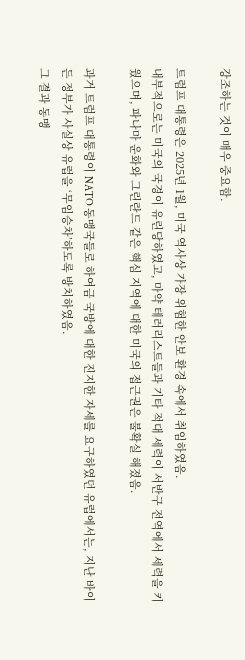강조하는 것이 매우 중요함.

트럼프 대통령은 2025년 1월, 미국 역사상 가장 위험한 안보 환경 속에서 취임하였음.
내부적으로는 미국의 국경이 유린당하였고, 마약 테러리스트들과 기타 적대 세력이 서반구 전역에서 세력을 키웠으며, 파나마 운화와 그린란드 같은 핵심 지역에 대한 미국의 접근권은 불확실 해졌음.

과거 트럼프 대통령이 NATO 동맹국들로 하여금 국방에 대한 진지한 자세를 요구하였던 유럽에서는, 지난 바이든 정부가 사실상 유럽을 ‘무임승차’하도록 방치하였음.
그 결과 동맹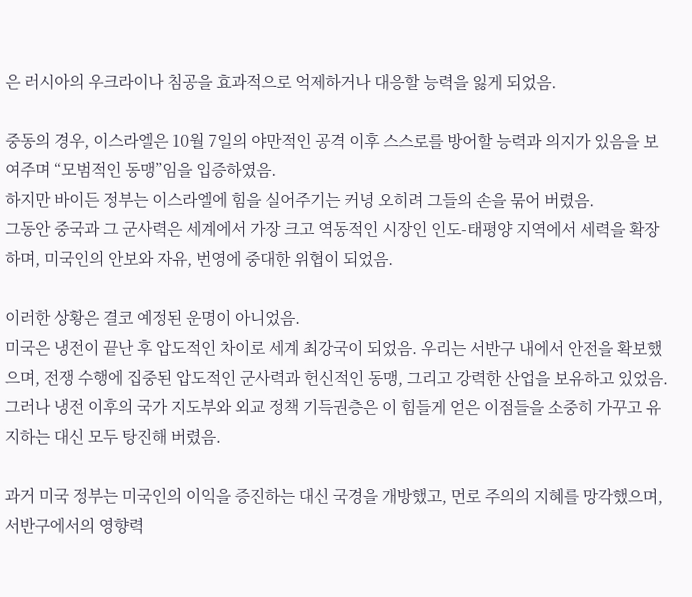은 러시아의 우크라이나 침공을 효과적으로 억제하거나 대응할 능력을 잃게 되었음.

중동의 경우, 이스라엘은 10월 7일의 야만적인 공격 이후 스스로를 방어할 능력과 의지가 있음을 보여주며 “모범적인 동맹”임을 입증하였음.
하지만 바이든 정부는 이스라엘에 힘을 실어주기는 커녕 오히려 그들의 손을 묶어 버렸음.
그동안 중국과 그 군사력은 세계에서 가장 크고 역동적인 시장인 인도-태평양 지역에서 세력을 확장하며, 미국인의 안보와 자유, 번영에 중대한 위협이 되었음.

이러한 상황은 결코 예정된 운명이 아니었음.
미국은 냉전이 끝난 후 압도적인 차이로 세계 최강국이 되었음. 우리는 서반구 내에서 안전을 확보했으며, 전쟁 수행에 집중된 압도적인 군사력과 헌신적인 동맹, 그리고 강력한 산업을 보유하고 있었음.
그러나 냉전 이후의 국가 지도부와 외교 정책 기득권층은 이 힘들게 얻은 이점들을 소중히 가꾸고 유지하는 대신 모두 탕진해 버렸음.

과거 미국 정부는 미국인의 이익을 증진하는 대신 국경을 개방했고, 먼로 주의의 지혜를 망각했으며, 서반구에서의 영향력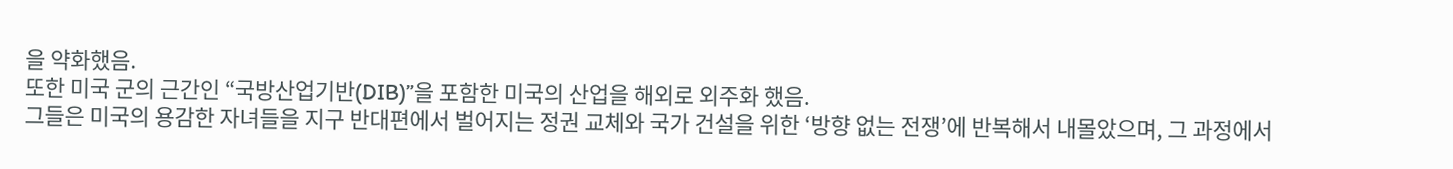을 약화했음.
또한 미국 군의 근간인 “국방산업기반(DIB)”을 포함한 미국의 산업을 해외로 외주화 했음.
그들은 미국의 용감한 자녀들을 지구 반대편에서 벌어지는 정권 교체와 국가 건설을 위한 ‘방향 없는 전쟁’에 반복해서 내몰았으며, 그 과정에서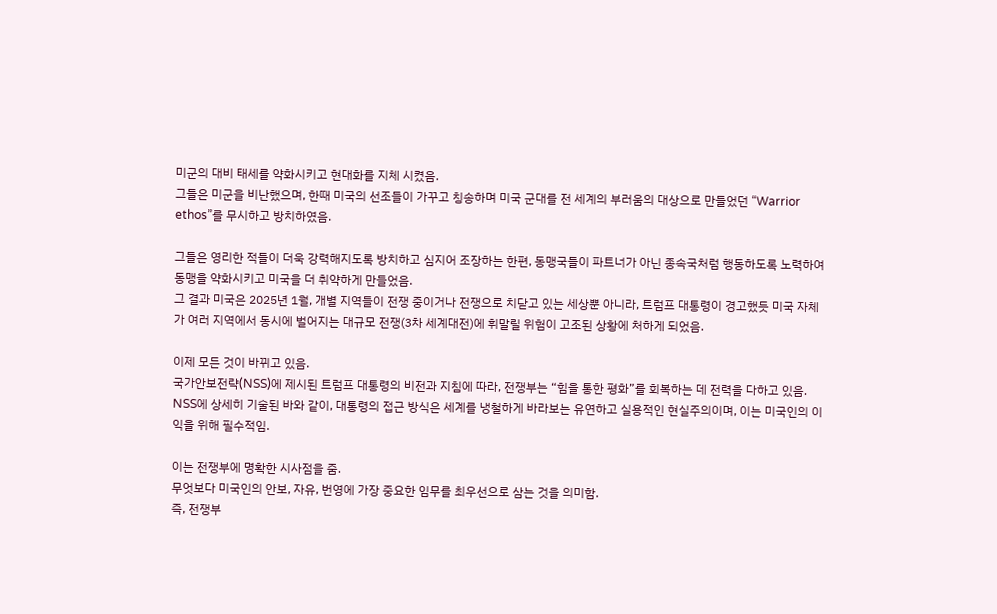미군의 대비 태세를 약화시키고 현대화를 지체 시켰음.
그들은 미군을 비난했으며, 한때 미국의 선조들이 가꾸고 칭송하며 미국 군대를 전 세계의 부러움의 대상으로 만들었던 “Warrior ethos”를 무시하고 방치하였음.

그들은 영리한 적들이 더욱 강력해지도록 방치하고 심지어 조장하는 한편, 동맹국들이 파트너가 아닌 종속국처럼 행동하도록 노력하여 동맹을 약화시키고 미국을 더 취약하게 만들었음.
그 결과 미국은 2025년 1월, 개별 지역들이 전쟁 중이거나 전쟁으로 치닫고 있는 세상뿐 아니라, 트럼프 대통령이 경고했듯 미국 자체가 여러 지역에서 동시에 벌어지는 대규모 전쟁(3차 세계대전)에 휘말릴 위험이 고조된 상황에 처하게 되었음.

이제 모든 것이 바뀌고 있음.
국가안보전략(NSS)에 제시된 트럼프 대통령의 비전과 지침에 따라, 전쟁부는 “힘을 통한 평화”를 회복하는 데 전력을 다하고 있음.
NSS에 상세히 기술된 바와 같이, 대통령의 접근 방식은 세계를 냉철하게 바라보는 유연하고 실용적인 현실주의이며, 이는 미국인의 이익을 위해 필수적임.

이는 전쟁부에 명확한 시사점을 줌.
무엇보다 미국인의 안보, 자유, 번영에 가장 중요한 임무를 최우선으로 삼는 것을 의미함.
즉, 전쟁부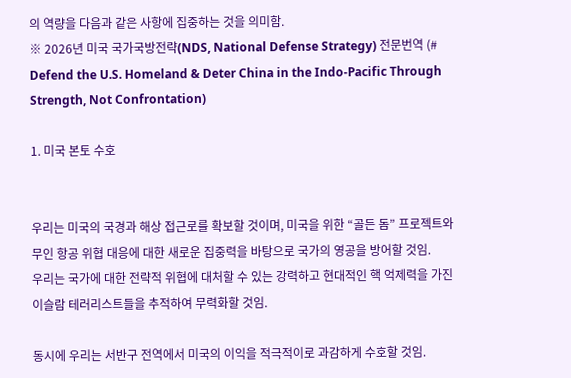의 역량을 다음과 같은 사항에 집중하는 것을 의미함.
※ 2026년 미국 국가국방전략(NDS, National Defense Strategy) 전문번역 (# Defend the U.S. Homeland & Deter China in the Indo-Pacific Through Strength, Not Confrontation)

1. 미국 본토 수호


우리는 미국의 국경과 해상 접근로를 확보할 것이며, 미국을 위한 “골든 돔” 프로젝트와 무인 항공 위협 대응에 대한 새로운 집중력을 바탕으로 국가의 영공을 방어할 것임.
우리는 국가에 대한 전략적 위협에 대처할 수 있는 강력하고 현대적인 핵 억제력을 가진 이슬람 테러리스트들을 추적하여 무력화할 것임.

동시에 우리는 서반구 전역에서 미국의 이익을 적극적이로 과감하게 수호할 것임.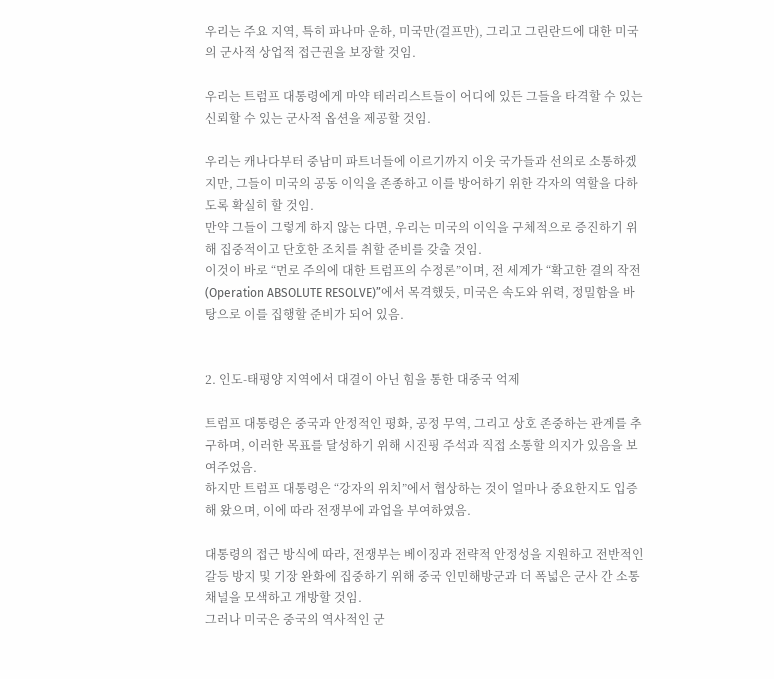우리는 주요 지역, 특히 파나마 운하, 미국만(걸프만), 그리고 그린란드에 대한 미국의 군사적 상업적 접근권을 보장할 것임.

우리는 트럼프 대통령에게 마약 테러리스트들이 어디에 있든 그들을 타격할 수 있는 신뢰할 수 있는 군사적 옵션을 제공할 것임.

우리는 캐나다부터 중남미 파트너들에 이르기까지 이웃 국가들과 선의로 소통하겠지만, 그들이 미국의 공동 이익을 존종하고 이를 방어하기 위한 각자의 역할을 다하도록 확실히 할 것임.
만약 그들이 그렇게 하지 않는 다면, 우리는 미국의 이익을 구체적으로 증진하기 위해 집중적이고 단호한 조치를 취할 준비를 갖출 것임.
이것이 바로 “먼로 주의에 대한 트럼프의 수정론”이며, 전 세계가 “확고한 결의 작전(Operation ABSOLUTE RESOLVE)”에서 목격했듯, 미국은 속도와 위력, 정밀함을 바탕으로 이를 집행할 준비가 되어 있음.


2. 인도-태평양 지역에서 대결이 아닌 힘을 통한 대중국 억제

트럼프 대통령은 중국과 안정적인 평화, 공정 무역, 그리고 상호 존중하는 관계를 추구하며, 이러한 목표를 달성하기 위해 시진핑 주석과 직접 소통할 의지가 있음을 보여주었음.
하지만 트럼프 대통령은 “강자의 위치”에서 협상하는 것이 얼마나 중요한지도 입증해 왔으며, 이에 따라 전쟁부에 과업을 부여하였음.

대통령의 접근 방식에 따라, 전쟁부는 베이징과 전략적 안정성을 지원하고 전반적인 갈등 방지 및 기장 완화에 집중하기 위해 중국 인민해방군과 더 폭넓은 군사 간 소통 채널을 모색하고 개방할 것임.
그러나 미국은 중국의 역사적인 군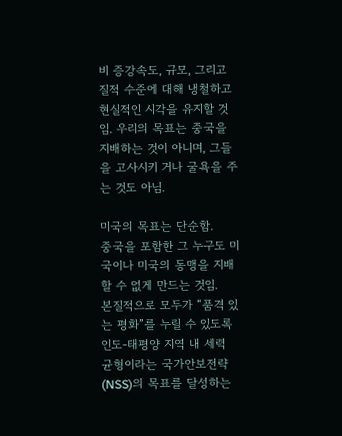비 증강속도, 규모, 그리고 질적 수준에 대해 냉철하고 현실적인 시각을 유지할 것임. 우리의 목표는 중국을 지배하는 것이 아니며, 그들을 고사시키 거나 굴욕을 주는 것도 아님.

미국의 목표는 단순함.
중국을 포함한 그 누구도 미국이나 미국의 동맹을 지배할 수 없게 만드는 것임.
본질적으로 모두가 “품격 있는 평화”를 누릴 수 있도록 인도-태평양 지역 내 세력 균형이라는 국가안보전략(NSS)의 목표를 달성하는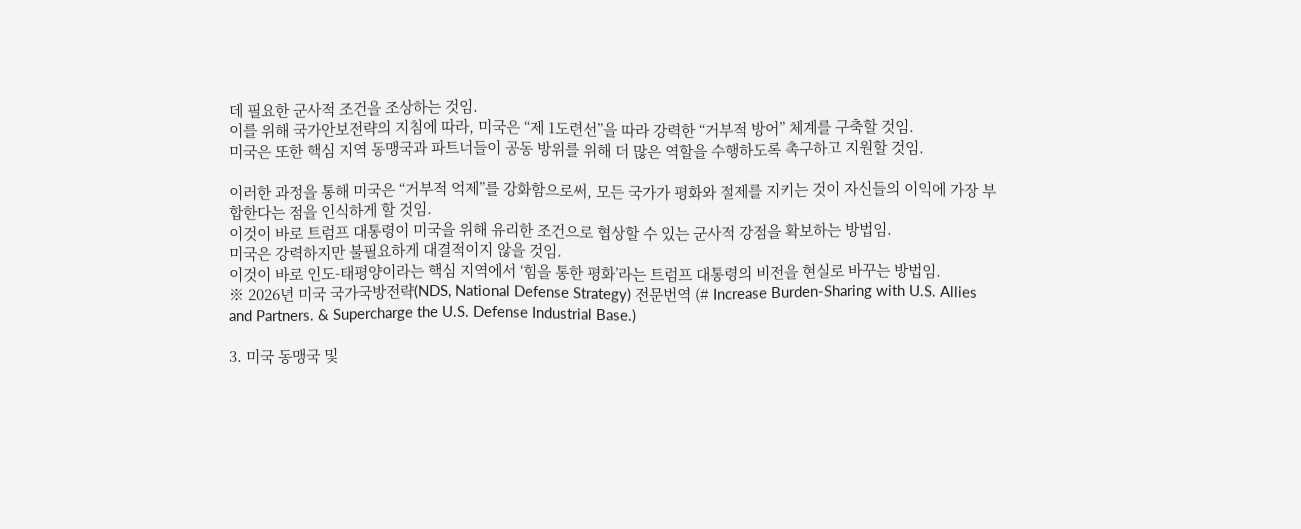데 필요한 군사적 조건을 조상하는 것임.
이를 위해 국가안보전략의 지침에 따라, 미국은 “제 1도련선”을 따라 강력한 “거부적 방어” 체계를 구축할 것임.
미국은 또한 핵심 지역 동맹국과 파트너들이 공동 방위를 위해 더 많은 역할을 수행하도록 촉구하고 지원할 것임.

이러한 과정을 통해 미국은 “거부적 억제”를 강화함으로써, 모든 국가가 평화와 절제를 지키는 것이 자신들의 이익에 가장 부합한다는 점을 인식하게 할 것임.
이것이 바로 트럼프 대통령이 미국을 위해 유리한 조건으로 협상할 수 있는 군사적 강점을 확보하는 방법임.
미국은 강력하지만 불필요하게 대결적이지 않을 것임.
이것이 바로 인도-태평양이라는 핵심 지역에서 ‘힘을 통한 평화’라는 트럼프 대통령의 비전을 현실로 바꾸는 방법임.
※ 2026년 미국 국가국방전략(NDS, National Defense Strategy) 전문번역 (# Increase Burden-Sharing with U.S. Allies and Partners. & Supercharge the U.S. Defense Industrial Base.)

3. 미국 동맹국 및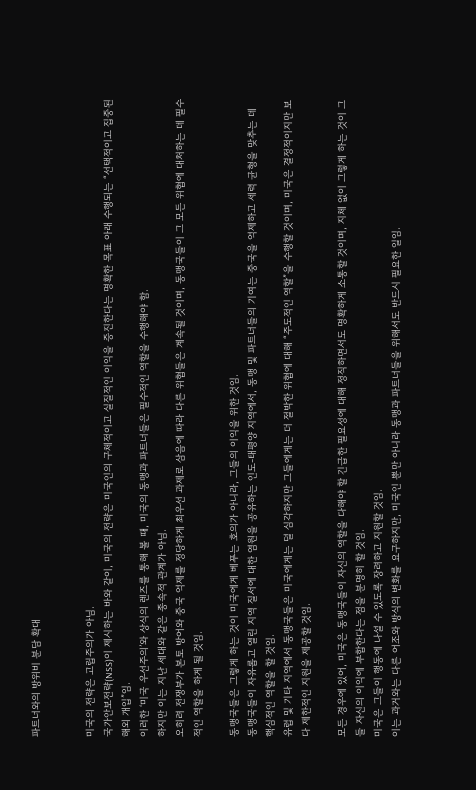파트너와의 방위비 분담 확대


미국의 전략은 고립주의가 아님.
국가안보전략(NSS)이 제시하는 바와 같이, 미국의 전략은 미국인의 구체적이고 실질적인 이익을 증진한다는 명확한 목표 아래 수행되는 “선택적이고 집중된 해외 개입”임.
이러한 ‘미국 우선주의’와 상식의 렌즈를 통해 볼 때, 미국의 동맹과 파트너들은 필수적인 역할을 수행해야 함.
하지만 이는 지난 세대와 같은 종속적 관계가 아님.
오히려 전쟁부가 본토 방어와 중국 억제를 정당하게 최우선 과제로 삼음에 따라 다른 위협들은 계속될 것이며, 동맹국들이 그 모든 위협에 대처하는 데 필수적인 역할을 하게 될 것임.

동맹국들은 그렇게 하는 것이 미국에게 베푸는 호의가 아니라, 그들의 이익을 위한 것임.
동맹국들이 자유롭고 열린 지역 질서에 대한 염원을 공유하는 인도-태평양 지역에서, 동맹 및 파트너들의 기여는 중국을 억제하고 세력 균형을 맞추는 데 핵심적인 역할을 할 것임.
유럽 및 기타 지역에서 동맹국들은 미국에게는 덜 심각하지만 그들에게는 더 절박한 위협에 대해 “주도적인 역할”을 수행할 것이며, 미국은 결정적이지만 보다 제한적인 지원을 제공할 것임.

모든 경우에 있어, 미국은 동맹국들이 자신의 역할을 다해야 할 긴급한 필요성에 대해 정직하면서도 명확하게 소통할 것이며, 지체 없이 그렇게 하는 것이 그들 자신의 이익에 부합한다는 점을 분명히 할 것임.
미국은 그들이 행동에 나설 수 있도록 장려하고 지원할 것임.
이는 과거와는 다른 어조와 방식의 변화를 요구하지만, 미국인 뿐만 아니라 동맹과 파트너들을 위해서도 반드시 필요한 일임.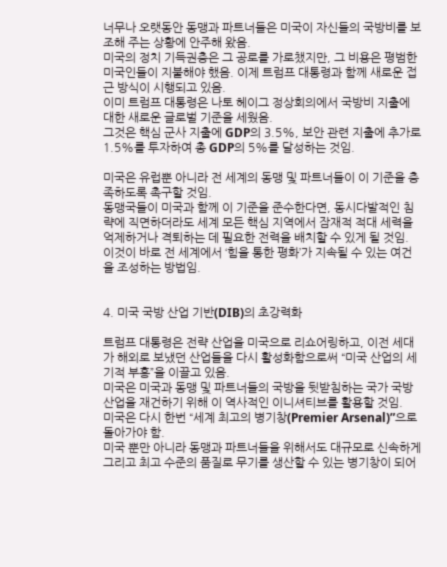너무나 오랫동안 동맹과 파트너들은 미국이 자신들의 국방비를 보조해 주는 상황에 안주해 왔음.
미국의 정치 기득권층은 그 공로를 가로챘지만, 그 비용은 평범한 미국인들이 지불해야 했음. 이제 트럼프 대통령과 함께 새로운 접근 방식이 시행되고 있음.
이미 트럼프 대통령은 나토 헤이그 정상회의에서 국방비 지출에 대한 새로운 글로벌 기준을 세웠음.
그것은 핵심 군사 지출에 GDP의 3.5%, 보안 관련 지출에 추가로 1.5%를 투자하여 총 GDP의 5%를 달성하는 것임.

미국은 유럽뿐 아니라 전 세계의 동맹 및 파트너들이 이 기준을 충족하도록 촉구할 것임.
동맹국들이 미국과 함께 이 기준을 준수한다면, 동시다발적인 침략에 직면하더라도 세계 모든 핵심 지역에서 잠재적 적대 세력을 억제하거나 격퇴하는 데 필요한 전력을 배치할 수 있게 될 것임.
이것이 바로 전 세계에서 ‘힘을 통한 평화’가 지속될 수 있는 여건을 조성하는 방법임.


4. 미국 국방 산업 기반(DIB)의 초강력화

트럼프 대통령은 전략 산업을 미국으로 리쇼어링하고, 이전 세대가 해외로 보냈던 산업들을 다시 활성화함으로써 “미국 산업의 세기적 부흥”을 이끌고 있음.
미국은 미국과 동맹 및 파트너들의 국방을 뒷받침하는 국가 국방 산업을 재건하기 위해 이 역사적인 이니셔티브를 활용할 것임.
미국은 다시 한번 “세계 최고의 병기창(Premier Arsenal)”으로 돌아가야 함.
미국 뿐만 아니라 동맹과 파트너들을 위해서도 대규모로 신속하게 그리고 최고 수준의 품질로 무기를 생산할 수 있는 병기창이 되어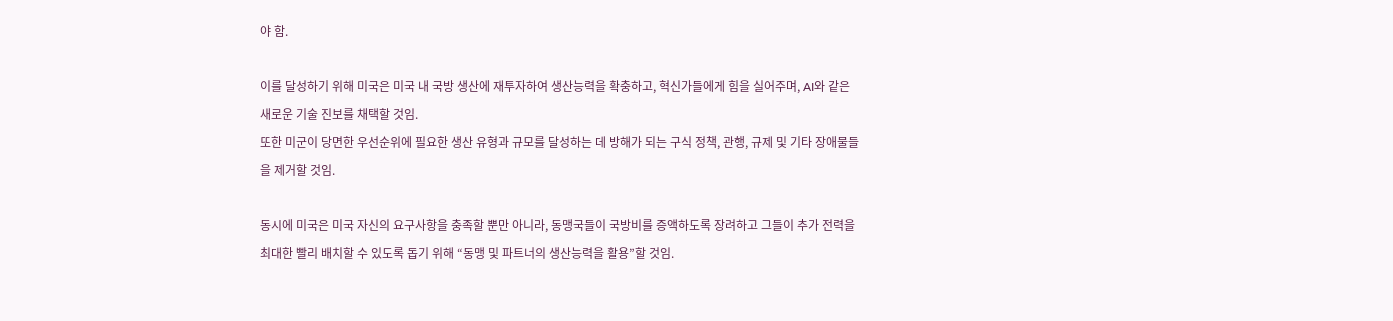야 함.

이를 달성하기 위해 미국은 미국 내 국방 생산에 재투자하여 생산능력을 확충하고, 혁신가들에게 힘을 실어주며, AI와 같은 새로운 기술 진보를 채택할 것임.
또한 미군이 당면한 우선순위에 필요한 생산 유형과 규모를 달성하는 데 방해가 되는 구식 정책, 관행, 규제 및 기타 장애물들을 제거할 것임.

동시에 미국은 미국 자신의 요구사항을 충족할 뿐만 아니라, 동맹국들이 국방비를 증액하도록 장려하고 그들이 추가 전력을 최대한 빨리 배치할 수 있도록 돕기 위해 “동맹 및 파트너의 생산능력을 활용”할 것임.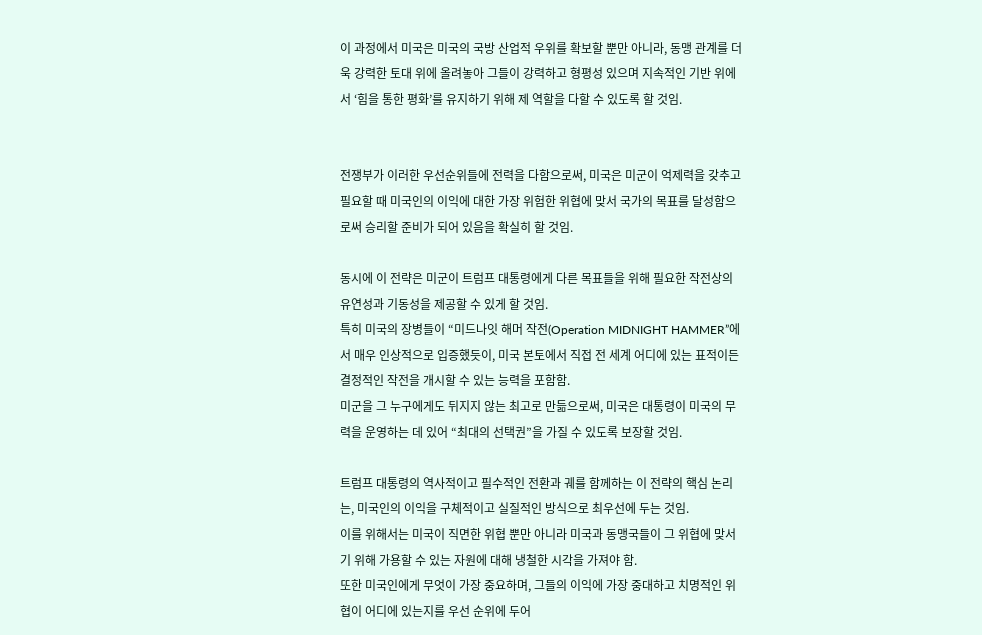이 과정에서 미국은 미국의 국방 산업적 우위를 확보할 뿐만 아니라, 동맹 관계를 더욱 강력한 토대 위에 올려놓아 그들이 강력하고 형평성 있으며 지속적인 기반 위에서 ‘힘을 통한 평화’를 유지하기 위해 제 역할을 다할 수 있도록 할 것임.


전쟁부가 이러한 우선순위들에 전력을 다함으로써, 미국은 미군이 억제력을 갖추고 필요할 때 미국인의 이익에 대한 가장 위험한 위협에 맞서 국가의 목표를 달성함으로써 승리할 준비가 되어 있음을 확실히 할 것임.

동시에 이 전략은 미군이 트럼프 대통령에게 다른 목표들을 위해 필요한 작전상의 유연성과 기동성을 제공할 수 있게 할 것임.
특히 미국의 장병들이 “미드나잇 해머 작전(Operation MIDNIGHT HAMMER”에서 매우 인상적으로 입증했듯이, 미국 본토에서 직접 전 세계 어디에 있는 표적이든 결정적인 작전을 개시할 수 있는 능력을 포함함.
미군을 그 누구에게도 뒤지지 않는 최고로 만듦으로써, 미국은 대통령이 미국의 무력을 운영하는 데 있어 “최대의 선택권”을 가질 수 있도록 보장할 것임.

트럼프 대통령의 역사적이고 필수적인 전환과 궤를 함께하는 이 전략의 핵심 논리는, 미국인의 이익을 구체적이고 실질적인 방식으로 최우선에 두는 것임.
이를 위해서는 미국이 직면한 위협 뿐만 아니라 미국과 동맹국들이 그 위협에 맞서기 위해 가용할 수 있는 자원에 대해 냉철한 시각을 가져야 함.
또한 미국인에게 무엇이 가장 중요하며, 그들의 이익에 가장 중대하고 치명적인 위협이 어디에 있는지를 우선 순위에 두어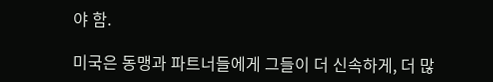야 함.

미국은 동맹과 파트너들에게 그들이 더 신속하게, 더 많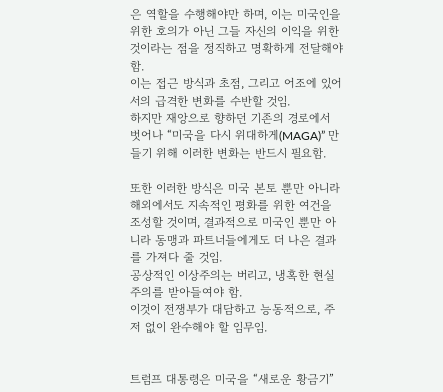은 역할을 수행해야만 하며, 이는 미국인을 위한 호의가 아닌 그들 자신의 이익을 위한 것이라는 점을 정직하고 명확하게 전달해야 함.
이는 접근 방식과 초점, 그리고 어조에 있어서의 급격한 변화를 수반할 것임.
하지만 재앙으로 향하던 기존의 경로에서 벗어나 “미국을 다시 위대하게(MAGA)” 만들기 위해 이러한 변화는 반드시 필요함.

또한 이러한 방식은 미국 본토 뿐만 아니라 해외에서도 지속적인 평화를 위한 여건을 조성할 것이며, 결과적으로 미국인 뿐만 아니라 동맹과 파트너들에게도 더 나은 결과를 가져다 줄 것임.
공상적인 이상주의는 버리고, 냉혹한 현실주의를 받아들여야 함.
이것이 전쟁부가 대담하고 능동적으로, 주저 없이 완수해야 할 임무임.


트럼프 대통령은 미국을 “새로운 황금기”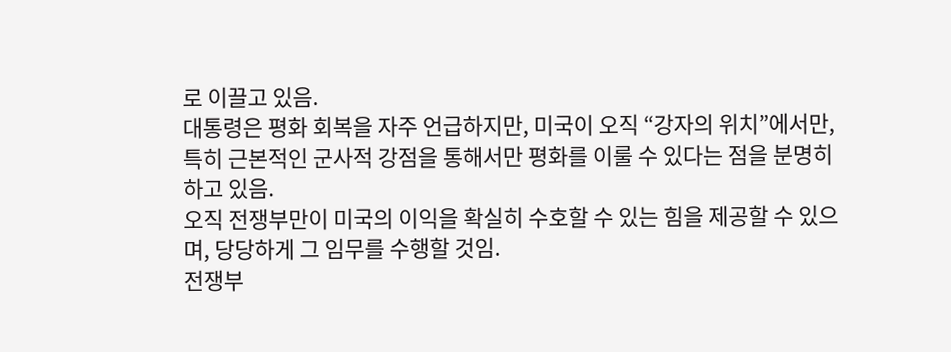로 이끌고 있음.
대통령은 평화 회복을 자주 언급하지만, 미국이 오직 “강자의 위치”에서만, 특히 근본적인 군사적 강점을 통해서만 평화를 이룰 수 있다는 점을 분명히 하고 있음.
오직 전쟁부만이 미국의 이익을 확실히 수호할 수 있는 힘을 제공할 수 있으며, 당당하게 그 임무를 수행할 것임.
전쟁부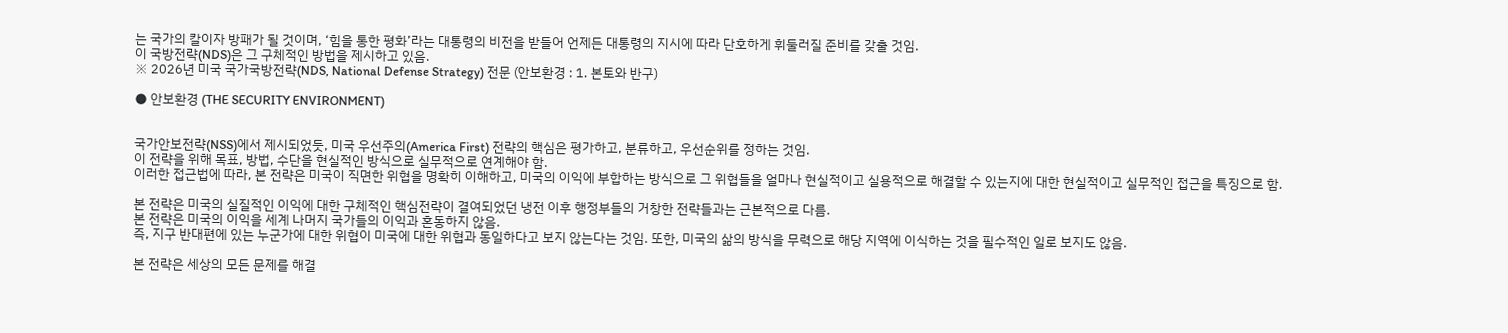는 국가의 칼이자 방패가 될 것이며, ‘힘을 통한 평화’라는 대통령의 비전을 받들어 언제든 대통령의 지시에 따라 단호하게 휘둘러질 준비를 갖출 것임.
이 국방전략(NDS)은 그 구체적인 방법을 제시하고 있음.
※ 2026년 미국 국가국방전략(NDS, National Defense Strategy) 전문 (안보환경 : 1. 본토와 반구)

● 안보환경 (THE SECURITY ENVIRONMENT)


국가안보전략(NSS)에서 제시되었듯, 미국 우선주의(America First) 전략의 핵심은 평가하고, 분류하고, 우선순위를 정하는 것임.
이 전략을 위해 목표, 방법, 수단을 현실적인 방식으로 실무적으로 연계해야 함.
이러한 접근법에 따라, 본 전략은 미국이 직면한 위협을 명확히 이해하고, 미국의 이익에 부합하는 방식으로 그 위협들을 얼마나 현실적이고 실용적으로 해결할 수 있는지에 대한 현실적이고 실무적인 접근을 특징으로 함.

본 전략은 미국의 실질적인 이익에 대한 구체적인 핵심전략이 결여되었던 냉전 이후 행정부들의 거창한 전략들과는 근본적으로 다름.
본 전략은 미국의 이익을 세계 나머지 국가들의 이익과 혼동하지 않음.
즉, 지구 반대편에 있는 누군가에 대한 위협이 미국에 대한 위협과 동일하다고 보지 않는다는 것임. 또한, 미국의 삶의 방식을 무력으로 해당 지역에 이식하는 것을 필수적인 일로 보지도 않음.

본 전략은 세상의 모든 문제를 해결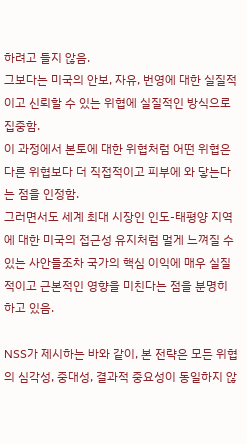하려고 들지 않음.
그보다는 미국의 안보, 자유, 번영에 대한 실질적이고 신뢰할 수 있는 위협에 실질적인 방식으로 집중함.
이 과정에서 본토에 대한 위협처럼 어떤 위협은 다른 위협보다 더 직접적이고 피부에 와 닿는다는 점을 인정함.
그러면서도 세계 최대 시장인 인도-태평양 지역에 대한 미국의 접근성 유지처럼 멀게 느껴질 수 있는 사안들조차 국가의 핵심 이익에 매우 실질적이고 근본적인 영향을 미친다는 점을 분명히 하고 있음.

NSS가 제시하는 바와 같이, 본 전략은 모든 위협의 심각성, 중대성, 결과적 중요성이 동일하지 않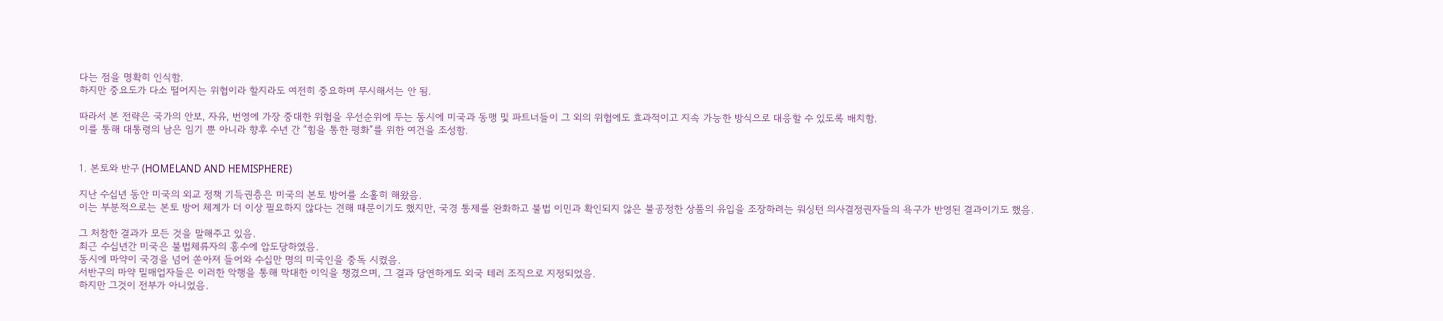다는 점을 명확히 인식함.
하지만 중요도가 다소 떨어지는 위협이라 할지라도 여전히 중요하며 무시해서는 안 됨.

따라서 본 전략은 국가의 안보, 자유, 번영에 가장 중대한 위협을 우선순위에 두는 동시에 미국과 동맹 및 파트너들이 그 외의 위협에도 효과적이고 지속 가능한 방식으로 대응할 수 있도록 배치함.
이를 통해 대통령의 남은 임기 뿐 아니라 향후 수년 간 “힘을 통한 평화”를 위한 여건을 조성함.


1. 본토와 반구 (HOMELAND AND HEMISPHERE)

지난 수십년 동안 미국의 외교 정책 기득권층은 미국의 본토 방어를 소홀히 해왔음.
이는 부분적으로는 본토 방어 체계가 더 이상 필요하지 않다는 견해 때문이기도 했지만, 국경 통제를 완화하고 불법 이민과 확인되지 않은 불공정한 상품의 유입을 조장하려는 워싱턴 의사결정권자들의 욕구가 반영된 결과이기도 했음.

그 처참한 결과가 모든 것을 말해주고 있음.
최근 수십년간 미국은 불법체류자의 홍수에 압도당하였음.
동시에 마약이 국경을 넘어 쏟아져 들어와 수십만 명의 미국인을 중독 시켰음.
서반구의 마약 밀매업자들은 이러한 악행을 통해 막대한 이익을 챙겼으며, 그 결과 당연하게도 외국 테러 조직으로 지정되었음.
하지만 그것이 전부가 아니었음.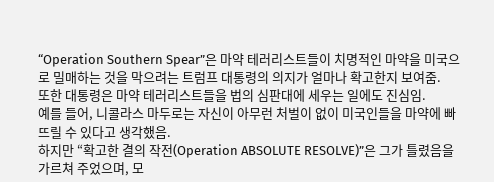“Operation Southern Spear”은 마약 테러리스트들이 치명적인 마약을 미국으로 밀매하는 것을 막으려는 트럼프 대통령의 의지가 얼마나 확고한지 보여줌.
또한 대통령은 마약 테러리스트들을 법의 심판대에 세우는 일에도 진심임.
예를 들어, 니콜라스 마두로는 자신이 아무런 처벌이 없이 미국인들을 마약에 빠뜨릴 수 있다고 생각했음.
하지만 “확고한 결의 작전(Operation ABSOLUTE RESOLVE)”은 그가 틀렸음을 가르쳐 주었으며, 모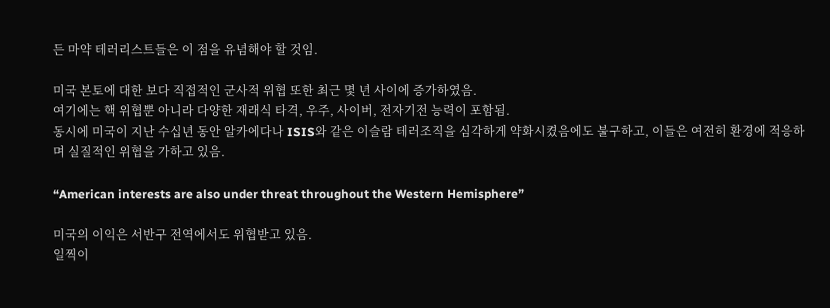든 마약 테러리스트들은 이 점을 유념해야 할 것임.

미국 본토에 대한 보다 직접적인 군사적 위협 또한 최근 몇 년 사이에 증가하였음.
여기에는 핵 위협뿐 아니라 다양한 재래식 타격, 우주, 사이버, 전자기전 능력이 포함됨.
동시에 미국이 지난 수십년 동안 알카에다나 ISIS와 같은 이슬람 테러조직을 심각하게 약화시켰음에도 불구하고, 이들은 여전히 환경에 적응하며 실질적인 위협을 가하고 있음.

“American interests are also under threat throughout the Western Hemisphere”

미국의 이익은 서반구 전역에서도 위협받고 있음.
일찍이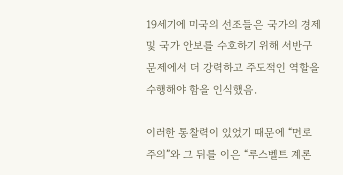19세기에 미국의 선조들은 국가의 경제 및 국가 안보를 수호하기 위해 서반구 문제에서 더 강력하고 주도적인 역할을 수행해야 함을 인식했음.

이러한 통찰력이 있었기 때문에 “먼로 주의”와 그 뒤를 이은 “루스벨트 계론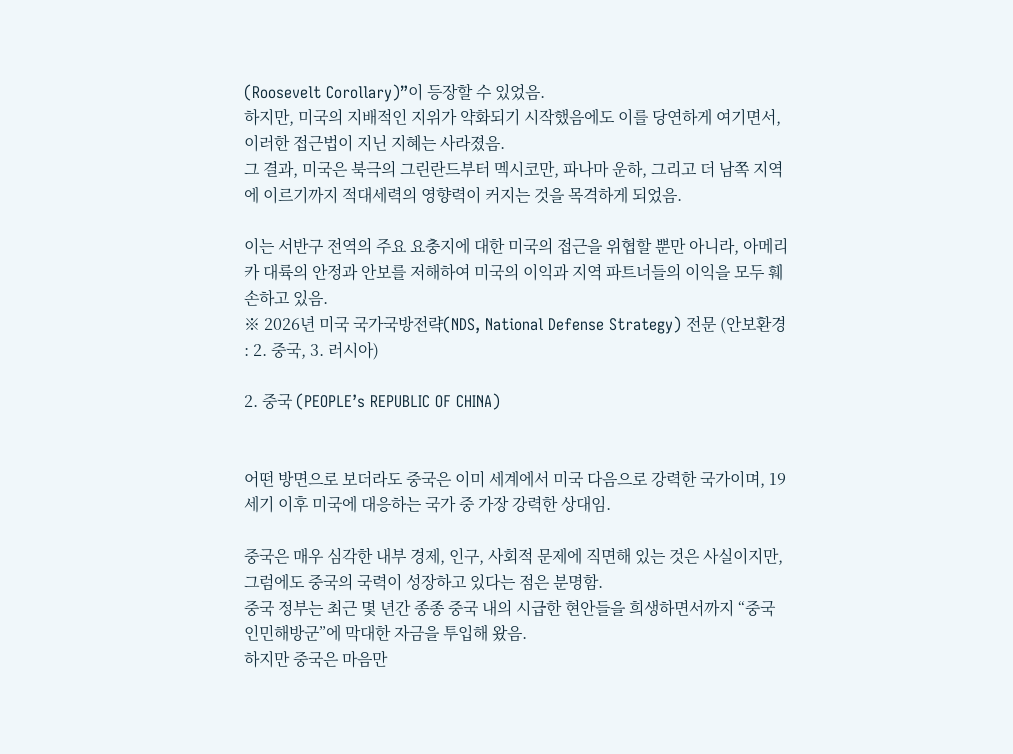(Roosevelt Corollary)”이 등장할 수 있었음.
하지만, 미국의 지배적인 지위가 약화되기 시작했음에도 이를 당연하게 여기면서, 이러한 접근법이 지닌 지혜는 사라졌음.
그 결과, 미국은 북극의 그린란드부터 멕시코만, 파나마 운하, 그리고 더 남쪽 지역에 이르기까지 적대세력의 영향력이 커지는 것을 목격하게 되었음.

이는 서반구 전역의 주요 요충지에 대한 미국의 접근을 위협할 뿐만 아니라, 아메리카 대륙의 안정과 안보를 저해하여 미국의 이익과 지역 파트너들의 이익을 모두 훼손하고 있음.
※ 2026년 미국 국가국방전략(NDS, National Defense Strategy) 전문 (안보환경 : 2. 중국, 3. 러시아)

2. 중국 (PEOPLE’s REPUBLIC OF CHINA)


어떤 방면으로 보더라도 중국은 이미 세계에서 미국 다음으로 강력한 국가이며, 19세기 이후 미국에 대응하는 국가 중 가장 강력한 상대임.

중국은 매우 심각한 내부 경제, 인구, 사회적 문제에 직면해 있는 것은 사실이지만, 그럼에도 중국의 국력이 성장하고 있다는 점은 분명함.
중국 정부는 최근 몇 년간 종종 중국 내의 시급한 현안들을 희생하면서까지 “중국 인민해방군”에 막대한 자금을 투입해 왔음.
하지만 중국은 마음만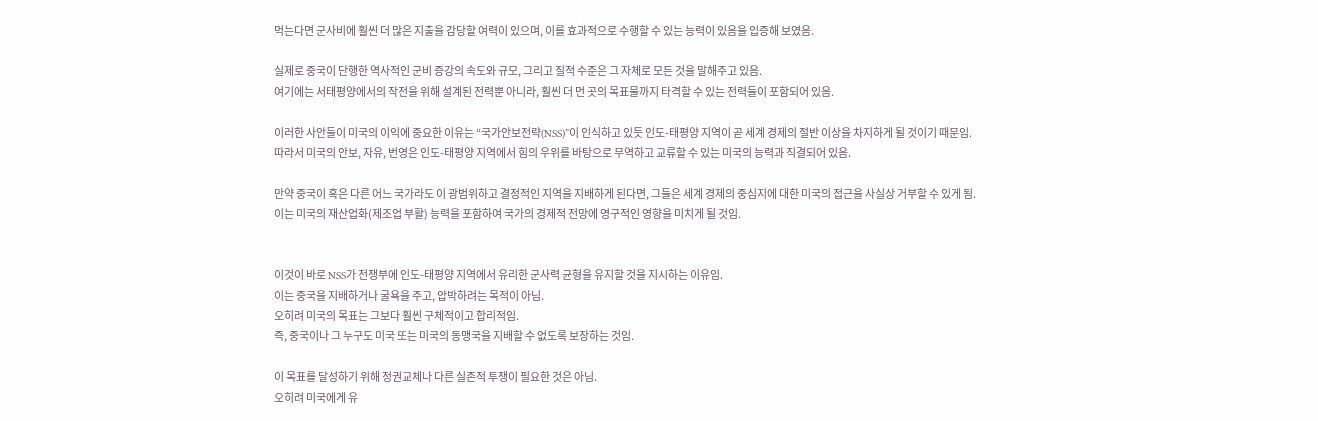먹는다면 군사비에 훨씬 더 많은 지출을 감당할 여력이 있으며, 이를 효과적으로 수행할 수 있는 능력이 있음을 입증해 보였음.

실제로 중국이 단행한 역사적인 군비 증강의 속도와 규모, 그리고 질적 수준은 그 자체로 모든 것을 말해주고 있음.
여기에는 서태평양에서의 작전을 위해 설계된 전력뿐 아니라, 훨씬 더 먼 곳의 목표물까지 타격할 수 있는 전력들이 포함되어 있음.

이러한 사안들이 미국의 이익에 중요한 이유는 “국가안보전략(NSS)”이 인식하고 있듯 인도-태평양 지역이 곧 세계 경제의 절반 이상을 차지하게 될 것이기 때문임.
따라서 미국의 안보, 자유, 번영은 인도-태평양 지역에서 힘의 우위를 바탕으로 무역하고 교류할 수 있는 미국의 능력과 직결되어 있음.

만약 중국이 혹은 다른 어느 국가라도 이 광범위하고 결정적인 지역을 지배하게 된다면, 그들은 세계 경제의 중심지에 대한 미국의 접근을 사실상 거부할 수 있게 됨.
이는 미국의 재산업화(제조업 부활) 능력을 포함하여 국가의 경제적 전망에 영구적인 영향을 미치게 될 것임.


이것이 바로 NSS가 전쟁부에 인도-태평양 지역에서 유리한 군사력 균형을 유지할 것을 지시하는 이유임.
이는 중국을 지배하거나 굴욕을 주고, 압박하려는 목적이 아님.
오히려 미국의 목표는 그보다 훨씬 구체적이고 합리적임.
즉, 중국이나 그 누구도 미국 또는 미국의 동맹국을 지배할 수 없도록 보장하는 것임.

이 목표를 달성하기 위해 정권교체나 다른 실존적 투쟁이 필요한 것은 아님.
오히려 미국에게 유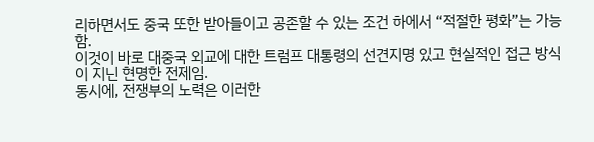리하면서도 중국 또한 받아들이고 공존할 수 있는 조건 하에서 “적절한 평화”는 가능함.
이것이 바로 대중국 외교에 대한 트럼프 대통령의 선견지명 있고 현실적인 접근 방식이 지닌 현명한 전제임.
동시에, 전쟁부의 노력은 이러한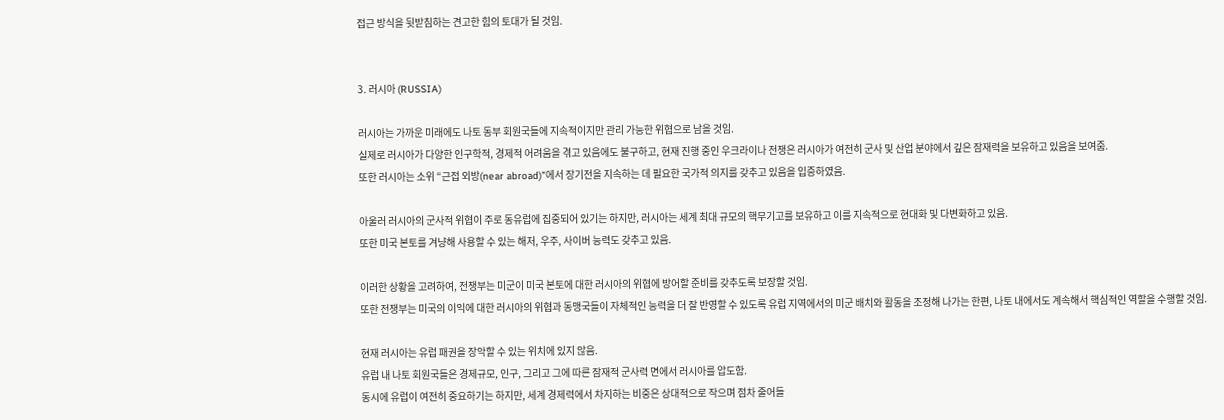접근 방식을 뒷받침하는 견고한 힘의 토대가 될 것임.


3. 러시아 (RUSSIA)

러시아는 가까운 미래에도 나토 동부 회원국들에 지속적이지만 관리 가능한 위협으로 남을 것임.
실제로 러시아가 다양한 인구학적, 경제적 어려움을 겪고 있음에도 불구하고, 현재 진행 중인 우크라이나 전쟁은 러시아가 여전히 군사 및 산업 분야에서 깊은 잠재력을 보유하고 있음을 보여줌.
또한 러시아는 소위 “근접 외방(near abroad)”에서 장기전을 지속하는 데 필요한 국가적 의지를 갖추고 있음을 입증하였음.

아울러 러시아의 군사적 위협이 주로 동유럽에 집중되어 있기는 하지만, 러시아는 세계 최대 규모의 핵무기고를 보유하고 이를 지속적으로 현대화 및 다변화하고 있음.
또한 미국 본토를 겨냥해 사용할 수 있는 해저, 우주, 사이버 능력도 갖추고 있음.

이러한 상황을 고려하여, 전쟁부는 미군이 미국 본토에 대한 러시아의 위협에 방어할 준비를 갖추도록 보장할 것임.
또한 전쟁부는 미국의 이익에 대한 러시아의 위협과 동맹국들이 자체적인 능력을 더 잘 반영할 수 있도록 유럽 지역에서의 미군 배치와 활동을 조정해 나가는 한편, 나토 내에서도 계속해서 핵심적인 역할을 수행할 것임.

현재 러시아는 유럽 패권을 장악할 수 있는 위치에 있지 않음.
유럽 내 나토 회원국들은 경제규모, 인구, 그리고 그에 따른 잠재적 군사력 면에서 러시아를 압도함.
동시에 유럽이 여전히 중요하기는 하지만, 세계 경제력에서 차지하는 비중은 상대적으로 작으며 점차 줄어들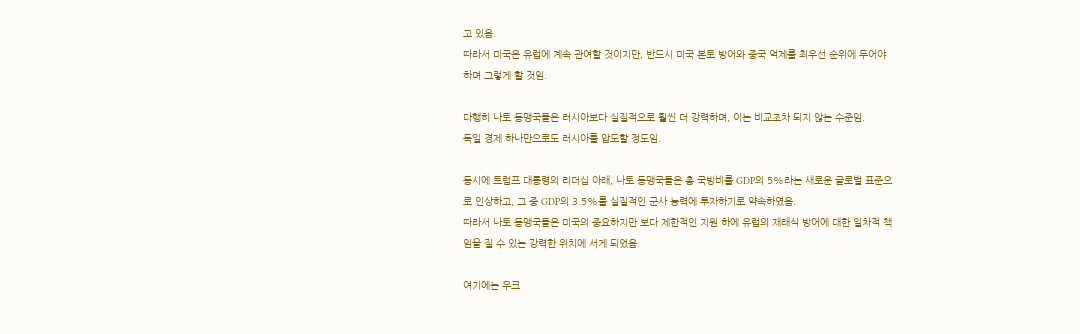고 있음.
따라서 미국은 유럽에 계속 관여할 것이지만, 반드시 미국 본토 방어와 중국 억제를 최우선 순위에 두어야 하며 그렇게 할 것임.

다행히 나토 동맹국들은 러시아보다 실질적으로 훨씬 더 강력하며, 이는 비교조차 되지 않는 수준임.
독일 경제 하나만으로도 러시아를 압도할 정도임.

동시에 트럼프 대통령의 리더십 아래, 나토 동맹국들은 총 국방비를 GDP의 5%라는 새로운 글로벌 표준으로 인상하고, 그 중 GDP의 3.5%를 실질적인 군사 능력에 투자하기로 약속하였음.
따라서 나토 동맹국들은 미국의 중요하지만 보다 제한적인 지원 하에 유럽의 재래식 방어에 대한 일차적 책임을 질 수 있는 강력한 위치에 서게 되었음.

여기에는 우크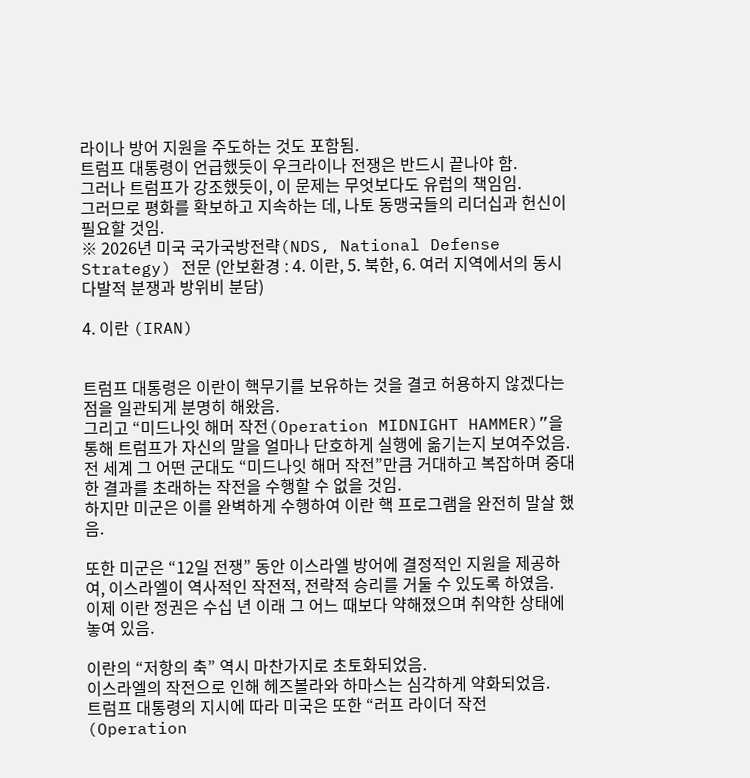라이나 방어 지원을 주도하는 것도 포함됨.
트럼프 대통령이 언급했듯이 우크라이나 전쟁은 반드시 끝나야 함.
그러나 트럼프가 강조했듯이, 이 문제는 무엇보다도 유럽의 책임임.
그러므로 평화를 확보하고 지속하는 데, 나토 동맹국들의 리더십과 헌신이 필요할 것임.
※ 2026년 미국 국가국방전략(NDS, National Defense Strategy) 전문 (안보환경 : 4. 이란, 5. 북한, 6. 여러 지역에서의 동시다발적 분쟁과 방위비 분담)

4. 이란 (IRAN)


트럼프 대통령은 이란이 핵무기를 보유하는 것을 결코 허용하지 않겠다는 점을 일관되게 분명히 해왔음.
그리고 “미드나잇 해머 작전(Operation MIDNIGHT HAMMER)”을 통해 트럼프가 자신의 말을 얼마나 단호하게 실행에 옮기는지 보여주었음.
전 세계 그 어떤 군대도 “미드나잇 해머 작전”만큼 거대하고 복잡하며 중대한 결과를 초래하는 작전을 수행할 수 없을 것임.
하지만 미군은 이를 완벽하게 수행하여 이란 핵 프로그램을 완전히 말살 했음.

또한 미군은 “12일 전쟁” 동안 이스라엘 방어에 결정적인 지원을 제공하여, 이스라엘이 역사적인 작전적, 전략적 승리를 거둘 수 있도록 하였음.
이제 이란 정권은 수십 년 이래 그 어느 때보다 약해졌으며 취약한 상태에 놓여 있음.

이란의 “저항의 축” 역시 마찬가지로 초토화되었음.
이스라엘의 작전으로 인해 헤즈볼라와 하마스는 심각하게 약화되었음.
트럼프 대통령의 지시에 따라 미국은 또한 “러프 라이더 작전(Operation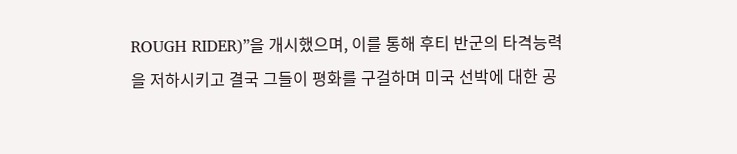ROUGH RIDER)”을 개시했으며, 이를 통해 후티 반군의 타격능력을 저하시키고 결국 그들이 평화를 구걸하며 미국 선박에 대한 공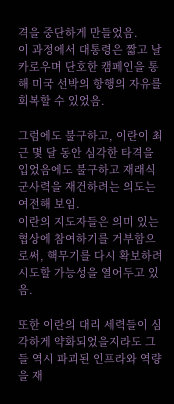격을 중단하게 만들었음.
이 과정에서 대통령은 짧고 날카로우며 단호한 캠페인을 통해 미국 선박의 항행의 자유를 회복할 수 있었음.

그럼에도 불구하고, 이란이 최근 몇 달 동안 심각한 타격을 입었음에도 불구하고 재래식 군사력을 재건하려는 의도는 여전해 보임.
이란의 지도자들은 의미 있는 협상에 참여하기를 거부함으로써, 핵무기를 다시 확보하려 시도할 가능성을 열어두고 있음.

또한 이란의 대리 세력들이 심각하게 약화되었을지라도 그들 역시 파괴된 인프라와 역량을 재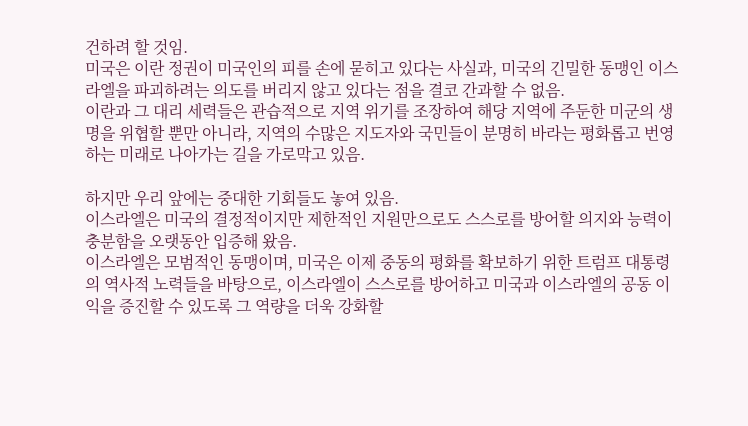건하려 할 것임.
미국은 이란 정권이 미국인의 피를 손에 묻히고 있다는 사실과, 미국의 긴밀한 동맹인 이스라엘을 파괴하려는 의도를 버리지 않고 있다는 점을 결코 간과할 수 없음.
이란과 그 대리 세력들은 관습적으로 지역 위기를 조장하여 해당 지역에 주둔한 미군의 생명을 위협할 뿐만 아니라, 지역의 수많은 지도자와 국민들이 분명히 바라는 평화롭고 번영하는 미래로 나아가는 길을 가로막고 있음.

하지만 우리 앞에는 중대한 기회들도 놓여 있음.
이스라엘은 미국의 결정적이지만 제한적인 지원만으로도 스스로를 방어할 의지와 능력이 충분함을 오랫동안 입증해 왔음.
이스라엘은 모범적인 동맹이며, 미국은 이제 중동의 평화를 확보하기 위한 트럼프 대통령의 역사적 노력들을 바탕으로, 이스라엘이 스스로를 방어하고 미국과 이스라엘의 공동 이익을 증진할 수 있도록 그 역량을 더욱 강화할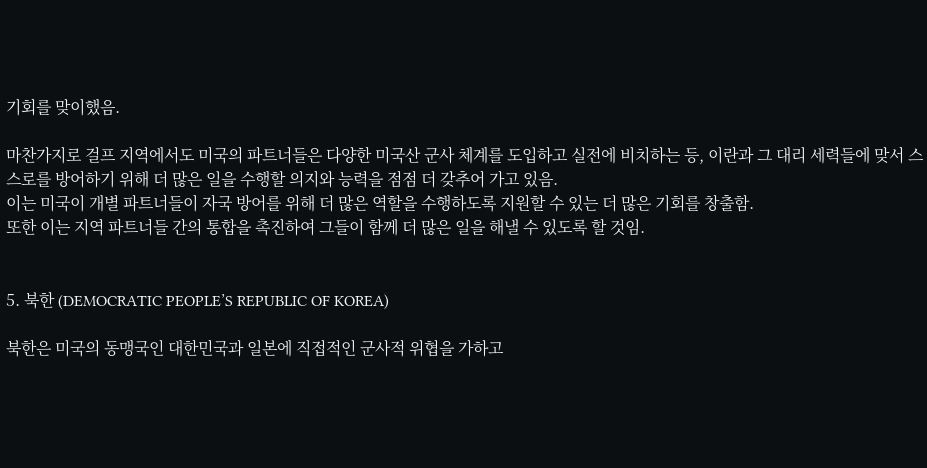기회를 맞이했음.

마찬가지로 걸프 지역에서도 미국의 파트너들은 다양한 미국산 군사 체계를 도입하고 실전에 비치하는 등, 이란과 그 대리 세력들에 맞서 스스로를 방어하기 위해 더 많은 일을 수행할 의지와 능력을 점점 더 갖추어 가고 있음.
이는 미국이 개별 파트너들이 자국 방어를 위해 더 많은 역할을 수행하도록 지원할 수 있는 더 많은 기회를 창출함.
또한 이는 지역 파트너들 간의 통합을 촉진하여 그들이 함께 더 많은 일을 해낼 수 있도록 할 것임.


5. 북한 (DEMOCRATIC PEOPLE’S REPUBLIC OF KOREA)

북한은 미국의 동맹국인 대한민국과 일본에 직접적인 군사적 위협을 가하고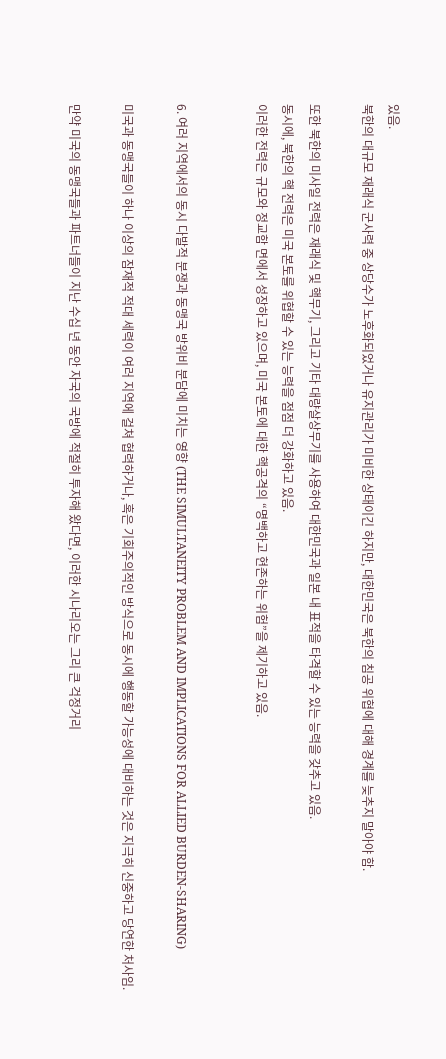있음.
북한의 대규모 재래식 군사력 중 상당수가 노후화되었거나 유지관리가 미비한 상태이긴 하지만, 대한민국은 북한의 침공 위협에 대해 경계를 늦추지 말아야 함.

또한 북한의 미사일 전력은 재래식 및 핵무기, 그리고 기타 대량살상무기를 사용하여 대한민국과 일본 내 표적을 타격할 수 있는 능력을 갖추고 있음.
동시에, 북한의 핵 전력은 미국 본토를 위협할 수 있는 능력을 점점 더 강화하고 있음.
이러한 전력은 규모와 정교함 면에서 성장하고 있으며, 미국 본토에 대한 핵공격의 “명백하고 현존하는 위험”을 제기하고 있음.


6. 여러 지역에서의 동시 다발적 분쟁과 동맹국 방위비 분담에 미치는 영향 (THE SIMULTANEITY PROBLEM AND IMPLICATIONS FOR ALLIED BURDEN-SHARING)

미국과 동맹국들이 하나 이상의 잠재적 적대 세력이 여러 지역에 걸쳐 협력하거나, 혹은 기회주의적인 방식으로 동시에 행동할 가능성에 대비하는 것은 지극히 신중하고 당연한 처사임.

만약 미국의 동맹국들과 파트너들이 지난 수십 년 동안 자국의 국방에 적절히 투자해 왔다면, 이러한 시나리오는 그리 큰 걱정거리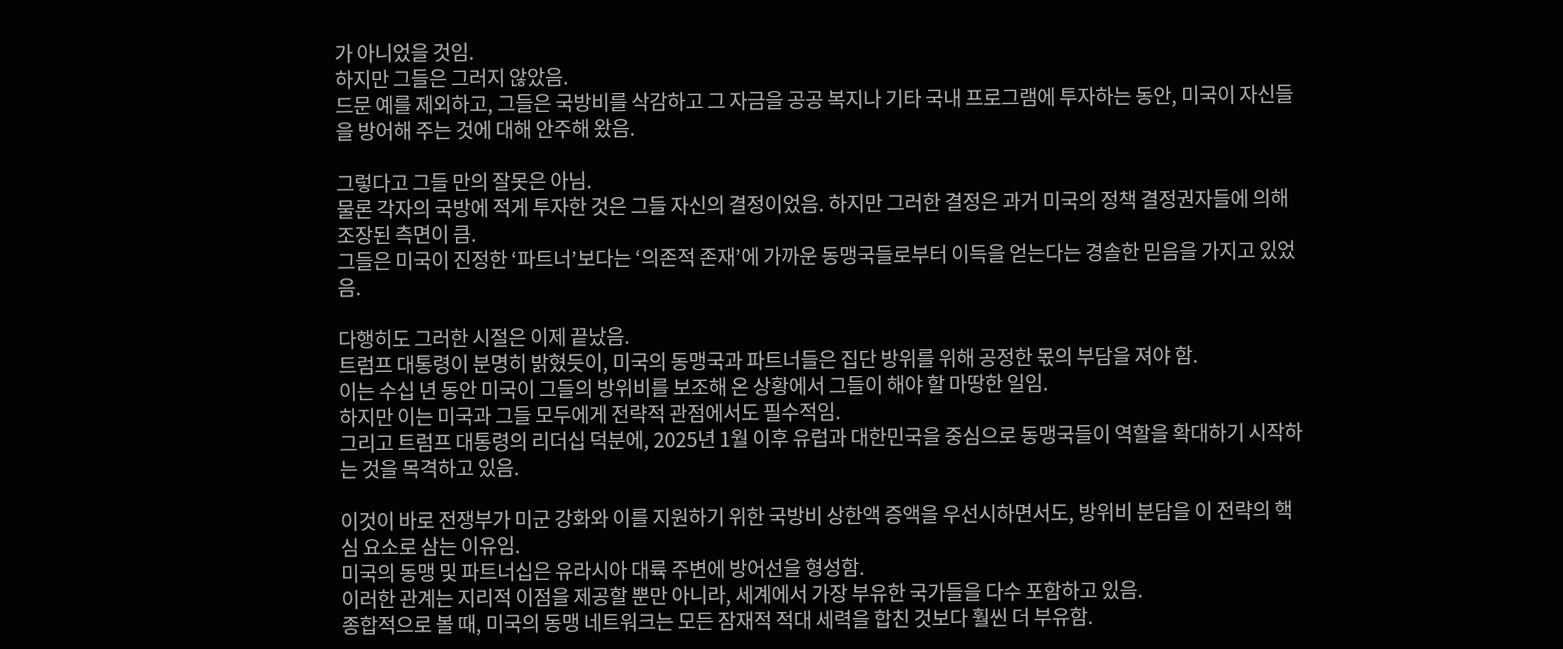가 아니었을 것임.
하지만 그들은 그러지 않았음.
드문 예를 제외하고, 그들은 국방비를 삭감하고 그 자금을 공공 복지나 기타 국내 프로그램에 투자하는 동안, 미국이 자신들을 방어해 주는 것에 대해 안주해 왔음.

그렇다고 그들 만의 잘못은 아님.
물론 각자의 국방에 적게 투자한 것은 그들 자신의 결정이었음. 하지만 그러한 결정은 과거 미국의 정책 결정권자들에 의해 조장된 측면이 큼.
그들은 미국이 진정한 ‘파트너’보다는 ‘의존적 존재’에 가까운 동맹국들로부터 이득을 얻는다는 경솔한 믿음을 가지고 있었음.

다행히도 그러한 시절은 이제 끝났음.
트럼프 대통령이 분명히 밝혔듯이, 미국의 동맹국과 파트너들은 집단 방위를 위해 공정한 몫의 부담을 져야 함.
이는 수십 년 동안 미국이 그들의 방위비를 보조해 온 상황에서 그들이 해야 할 마땅한 일임.
하지만 이는 미국과 그들 모두에게 전략적 관점에서도 필수적임.
그리고 트럼프 대통령의 리더십 덕분에, 2025년 1월 이후 유럽과 대한민국을 중심으로 동맹국들이 역할을 확대하기 시작하는 것을 목격하고 있음.

이것이 바로 전쟁부가 미군 강화와 이를 지원하기 위한 국방비 상한액 증액을 우선시하면서도, 방위비 분담을 이 전략의 핵심 요소로 삼는 이유임.
미국의 동맹 및 파트너십은 유라시아 대륙 주변에 방어선을 형성함.
이러한 관계는 지리적 이점을 제공할 뿐만 아니라, 세계에서 가장 부유한 국가들을 다수 포함하고 있음.
종합적으로 볼 때, 미국의 동맹 네트워크는 모든 잠재적 적대 세력을 합친 것보다 훨씬 더 부유함.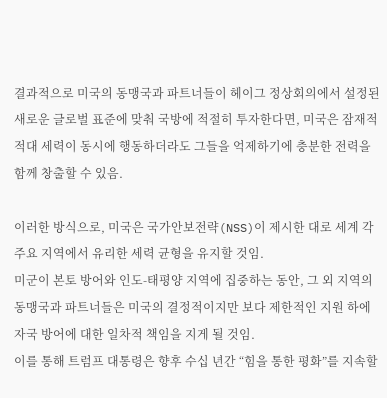결과적으로 미국의 동맹국과 파트너들이 헤이그 정상회의에서 설정된 새로운 글로벌 표준에 맞춰 국방에 적절히 투자한다면, 미국은 잠재적 적대 세력이 동시에 행동하더라도 그들을 억제하기에 충분한 전력을 함께 창출할 수 있음.

이러한 방식으로, 미국은 국가안보전략(NSS)이 제시한 대로 세계 각 주요 지역에서 유리한 세력 균형을 유지할 것임.
미군이 본토 방어와 인도-태평양 지역에 집중하는 동안, 그 외 지역의 동맹국과 파트너들은 미국의 결정적이지만 보다 제한적인 지원 하에 자국 방어에 대한 일차적 책임을 지게 될 것임.
이를 통해 트럼프 대통령은 향후 수십 년간 “힘을 통한 평화”를 지속할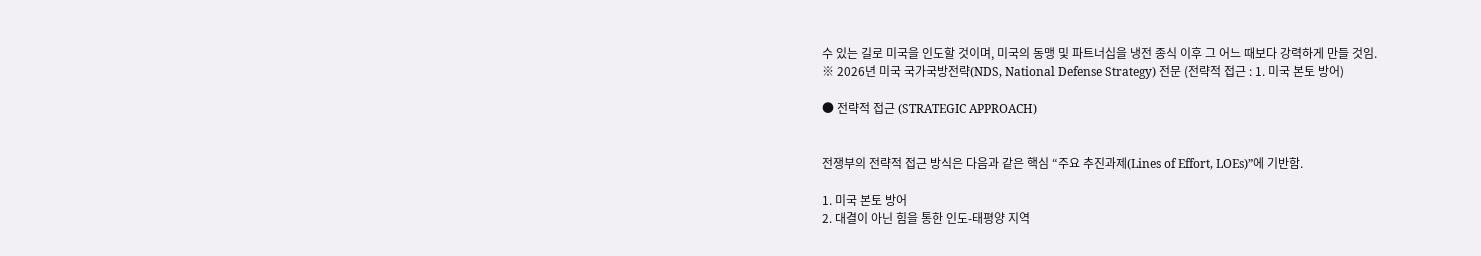수 있는 길로 미국을 인도할 것이며, 미국의 동맹 및 파트너십을 냉전 종식 이후 그 어느 때보다 강력하게 만들 것임.
※ 2026년 미국 국가국방전략(NDS, National Defense Strategy) 전문 (전략적 접근 : 1. 미국 본토 방어)

● 전략적 접근 (STRATEGIC APPROACH)


전쟁부의 전략적 접근 방식은 다음과 같은 핵심 “주요 추진과제(Lines of Effort, LOEs)”에 기반함.

1. 미국 본토 방어
2. 대결이 아닌 힘을 통한 인도-태평양 지역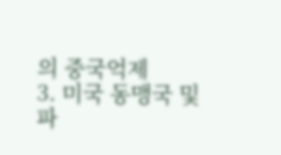의 중국억제
3. 미국 동맹국 및 파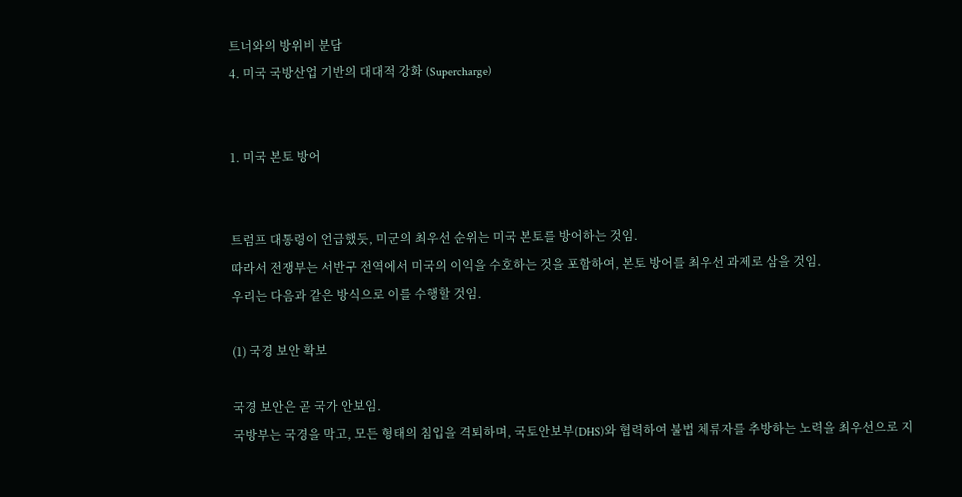트너와의 방위비 분담
4. 미국 국방산업 기반의 대대적 강화 (Supercharge)


1. 미국 본토 방어


트럼프 대통령이 언급했듯, 미군의 최우선 순위는 미국 본토를 방어하는 것임.
따라서 전쟁부는 서반구 전역에서 미국의 이익을 수호하는 것을 포함하여, 본토 방어를 최우선 과제로 삼을 것임.
우리는 다음과 같은 방식으로 이를 수행할 것임.

(1) 국경 보안 확보

국경 보안은 곧 국가 안보임.
국방부는 국경을 막고, 모든 형태의 침입을 격퇴하며, 국토안보부(DHS)와 협력하여 불법 체류자를 추방하는 노력을 최우선으로 지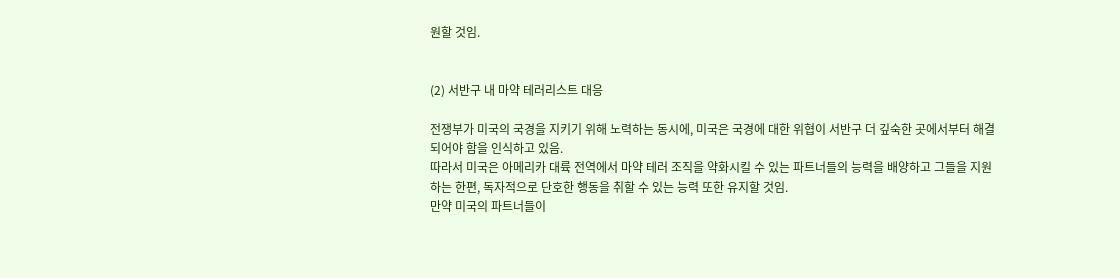원할 것임.


(2) 서반구 내 마약 테러리스트 대응

전쟁부가 미국의 국경을 지키기 위해 노력하는 동시에, 미국은 국경에 대한 위협이 서반구 더 깊숙한 곳에서부터 해결되어야 함을 인식하고 있음.
따라서 미국은 아메리카 대륙 전역에서 마약 테러 조직을 약화시킬 수 있는 파트너들의 능력을 배양하고 그들을 지원하는 한편, 독자적으로 단호한 행동을 취할 수 있는 능력 또한 유지할 것임.
만약 미국의 파트너들이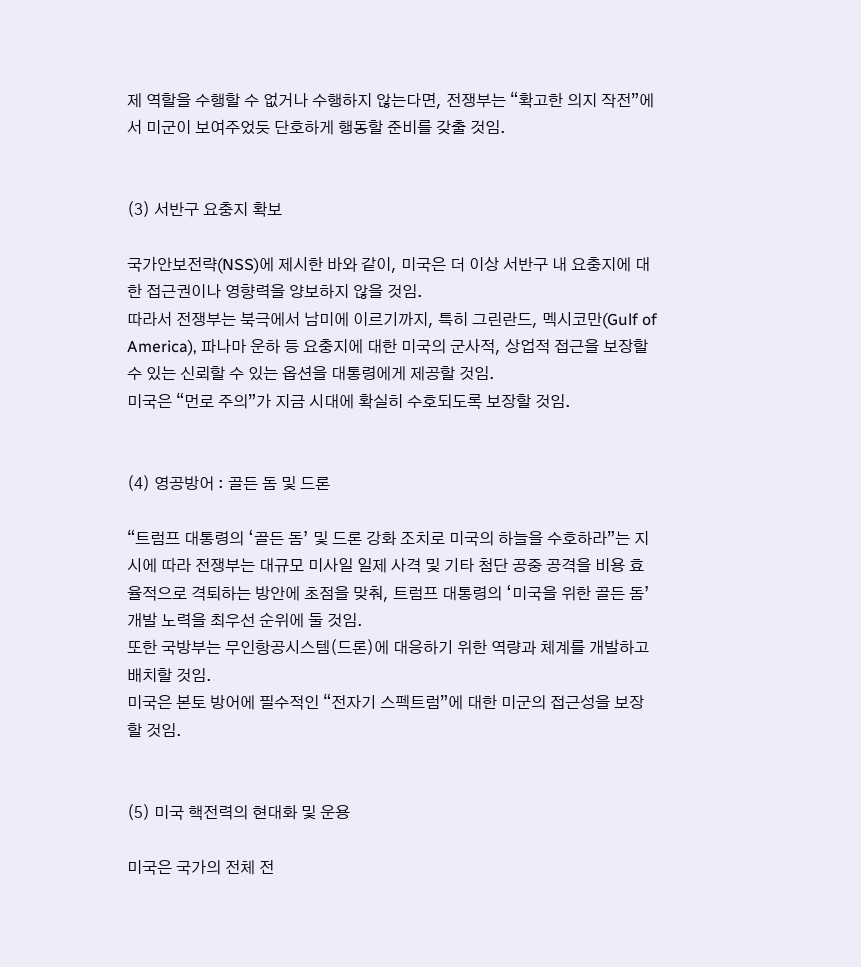제 역할을 수행할 수 없거나 수행하지 않는다면, 전쟁부는 “확고한 의지 작전”에서 미군이 보여주었듯 단호하게 행동할 준비를 갖출 것임.


(3) 서반구 요충지 확보

국가안보전략(NSS)에 제시한 바와 같이, 미국은 더 이상 서반구 내 요충지에 대한 접근권이나 영향력을 양보하지 않을 것임.
따라서 전쟁부는 북극에서 남미에 이르기까지, 특히 그린란드, 멕시코만(Gulf of America), 파나마 운하 등 요충지에 대한 미국의 군사적, 상업적 접근을 보장할 수 있는 신뢰할 수 있는 옵션을 대통령에게 제공할 것임.
미국은 “먼로 주의”가 지금 시대에 확실히 수호되도록 보장할 것임.


(4) 영공방어 : 골든 돔 및 드론

“트럼프 대통령의 ‘골든 돔’ 및 드론 강화 조치로 미국의 하늘을 수호하라”는 지시에 따라 전쟁부는 대규모 미사일 일제 사격 및 기타 첨단 공중 공격을 비용 효율적으로 격퇴하는 방안에 초점을 맞춰, 트럼프 대통령의 ‘미국을 위한 골든 돔’ 개발 노력을 최우선 순위에 둘 것임.
또한 국방부는 무인항공시스템(드론)에 대응하기 위한 역량과 체계를 개발하고 배치할 것임.
미국은 본토 방어에 필수적인 “전자기 스펙트럼”에 대한 미군의 접근성을 보장할 것임.


(5) 미국 핵전력의 현대화 및 운용

미국은 국가의 전체 전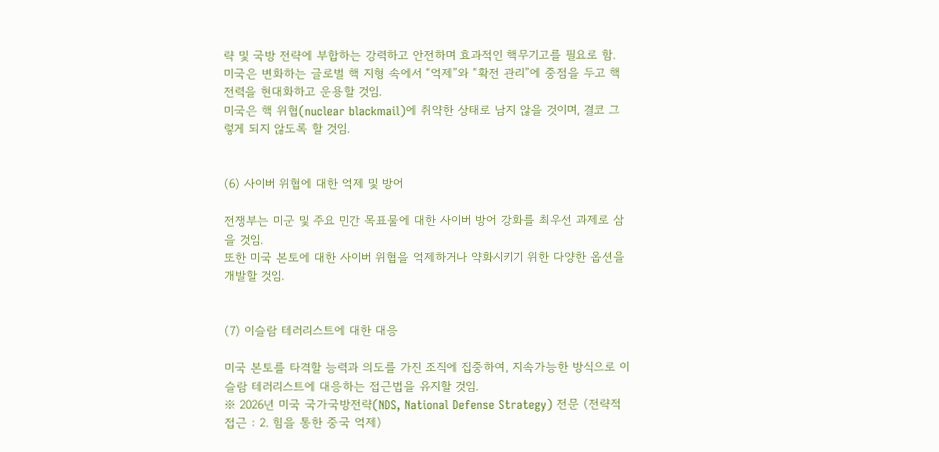략 및 국방 전략에 부합하는 강력하고 안전하며 효과적인 핵무기고를 필요로 함.
미국은 변화하는 글로벌 핵 지형 속에서 “억제”와 “확전 관리”에 중점을 두고 핵전력을 현대화하고 운용할 것임.
미국은 핵 위협(nuclear blackmail)에 취약한 상태로 남지 않을 것이며, 결코 그렇게 되지 않도록 할 것임.


(6) 사이버 위협에 대한 억제 및 방어

전쟁부는 미군 및 주요 민간 목표물에 대한 사이버 방어 강화를 최우선 과제로 삼을 것임.
또한 미국 본토에 대한 사이버 위협을 억제하거나 약화시키기 위한 다양한 옵션을 개발할 것임.


(7) 이슬람 테러리스트에 대한 대응

미국 본토를 타격할 능력과 의도를 가진 조직에 집중하여, 지속가능한 방식으로 이슬람 테러리스트에 대응하는 접근법을 유지할 것임.
※ 2026년 미국 국가국방전략(NDS, National Defense Strategy) 전문 (전략적 접근 : 2. 힘을 통한 중국 억제)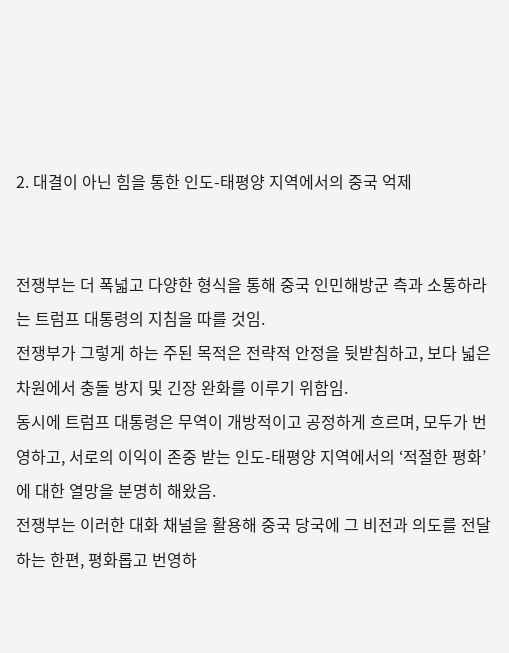2. 대결이 아닌 힘을 통한 인도-태평양 지역에서의 중국 억제


전쟁부는 더 폭넓고 다양한 형식을 통해 중국 인민해방군 측과 소통하라는 트럼프 대통령의 지침을 따를 것임.
전쟁부가 그렇게 하는 주된 목적은 전략적 안정을 뒷받침하고, 보다 넓은 차원에서 충돌 방지 및 긴장 완화를 이루기 위함임.
동시에 트럼프 대통령은 무역이 개방적이고 공정하게 흐르며, 모두가 번영하고, 서로의 이익이 존중 받는 인도-태평양 지역에서의 ‘적절한 평화’에 대한 열망을 분명히 해왔음.
전쟁부는 이러한 대화 채널을 활용해 중국 당국에 그 비전과 의도를 전달하는 한편, 평화롭고 번영하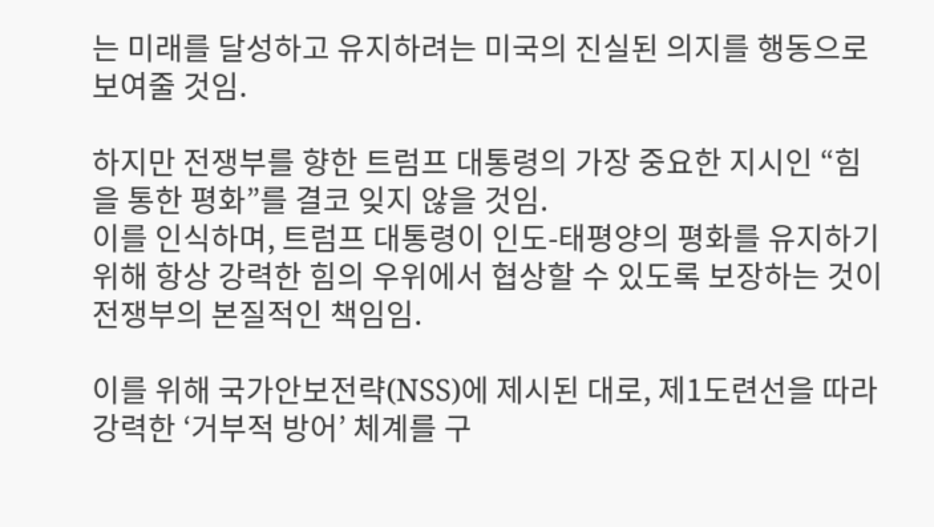는 미래를 달성하고 유지하려는 미국의 진실된 의지를 행동으로 보여줄 것임.

하지만 전쟁부를 향한 트럼프 대통령의 가장 중요한 지시인 “힘을 통한 평화”를 결코 잊지 않을 것임.
이를 인식하며, 트럼프 대통령이 인도-태평양의 평화를 유지하기 위해 항상 강력한 힘의 우위에서 협상할 수 있도록 보장하는 것이 전쟁부의 본질적인 책임임.

이를 위해 국가안보전략(NSS)에 제시된 대로, 제1도련선을 따라 강력한 ‘거부적 방어’ 체계를 구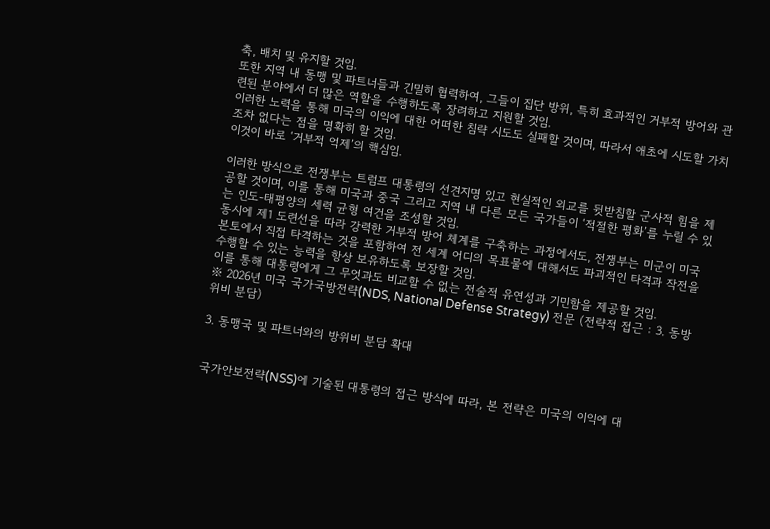축, 배치 및 유지할 것임.
또한 지역 내 동맹 및 파트너들과 긴밀히 협력하여, 그들이 집단 방위, 특히 효과적인 거부적 방어와 관련된 분야에서 더 많은 역할을 수행하도록 장려하고 지원할 것임.
이러한 노력을 통해 미국의 이익에 대한 어떠한 침략 시도도 실패할 것이며, 따라서 애초에 시도할 가치조차 없다는 점을 명확히 할 것임.
이것이 바로 ‘거부적 억제’의 핵심임.

이러한 방식으로 전쟁부는 트럼프 대통령의 선견지명 있고 현실적인 외교를 뒷받침할 군사적 힘을 제공할 것이며, 이를 통해 미국과 중국 그리고 지역 내 다른 모든 국가들이 ‘적절한 평화’를 누릴 수 있는 인도-태평양의 세력 균형 여건을 조성할 것임.
동시에 제1 도련선을 따라 강력한 거부적 방어 체계를 구축하는 과정에서도, 전쟁부는 미군이 미국 본토에서 직접 타격하는 것을 포함하여 전 세계 어디의 목표물에 대해서도 파괴적인 타격과 작전을 수행할 수 있는 능력을 항상 보유하도록 보장할 것임.
이를 통해 대통령에게 그 무엇과도 비교할 수 없는 전술적 유연성과 기민함을 제공할 것임.
※ 2026년 미국 국가국방전략(NDS, National Defense Strategy) 전문 (전략적 접근 : 3. 동방위비 분담)

3. 동맹국 및 파트너와의 방위비 분담 확대


국가안보전략(NSS)에 기술된 대통령의 접근 방식에 따라, 본 전략은 미국의 이익에 대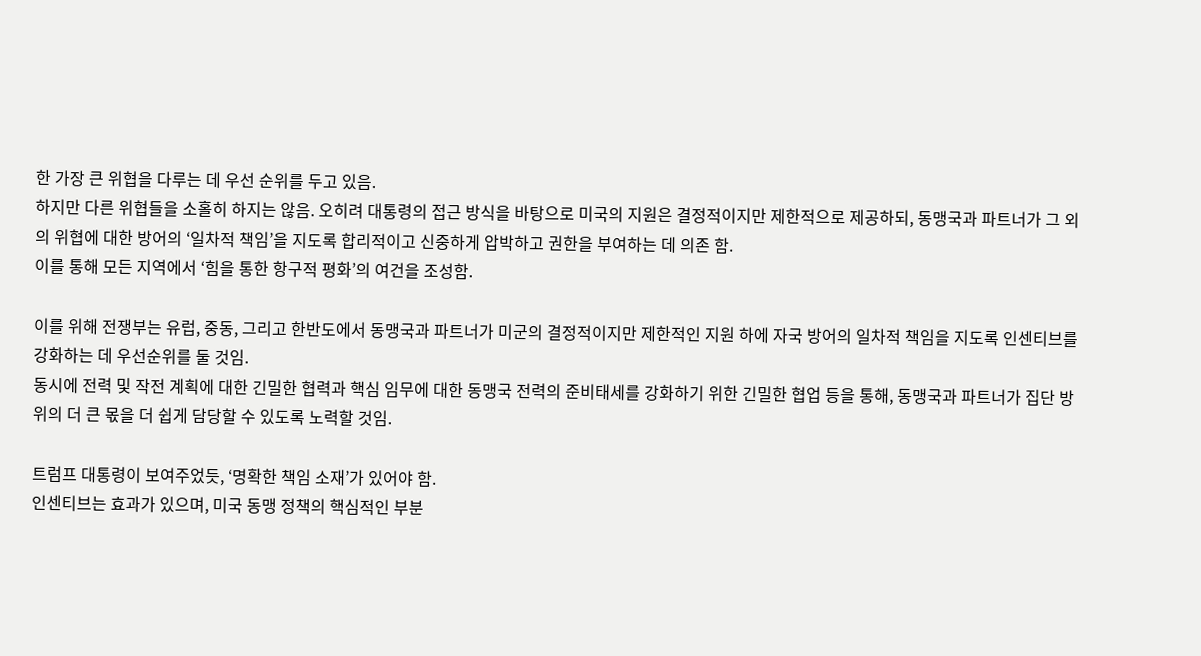한 가장 큰 위협을 다루는 데 우선 순위를 두고 있음.
하지만 다른 위협들을 소홀히 하지는 않음. 오히려 대통령의 접근 방식을 바탕으로 미국의 지원은 결정적이지만 제한적으로 제공하되, 동맹국과 파트너가 그 외의 위협에 대한 방어의 ‘일차적 책임’을 지도록 합리적이고 신중하게 압박하고 권한을 부여하는 데 의존 함.
이를 통해 모든 지역에서 ‘힘을 통한 항구적 평화’의 여건을 조성함.

이를 위해 전쟁부는 유럽, 중동, 그리고 한반도에서 동맹국과 파트너가 미군의 결정적이지만 제한적인 지원 하에 자국 방어의 일차적 책임을 지도록 인센티브를 강화하는 데 우선순위를 둘 것임.
동시에 전력 및 작전 계획에 대한 긴밀한 협력과 핵심 임무에 대한 동맹국 전력의 준비태세를 강화하기 위한 긴밀한 협업 등을 통해, 동맹국과 파트너가 집단 방위의 더 큰 몫을 더 쉽게 담당할 수 있도록 노력할 것임.

트럼프 대통령이 보여주었듯, ‘명확한 책임 소재’가 있어야 함.
인센티브는 효과가 있으며, 미국 동맹 정책의 핵심적인 부분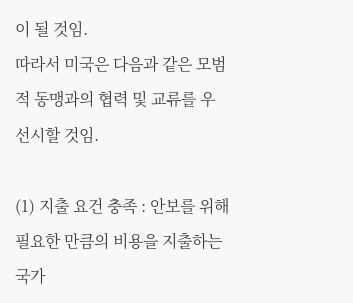이 될 것임.
따라서 미국은 다음과 같은 모범적 동맹과의 협력 및 교류를 우선시할 것임.

(1) 지출 요건 충족 : 안보를 위해 필요한 만큼의 비용을 지출하는 국가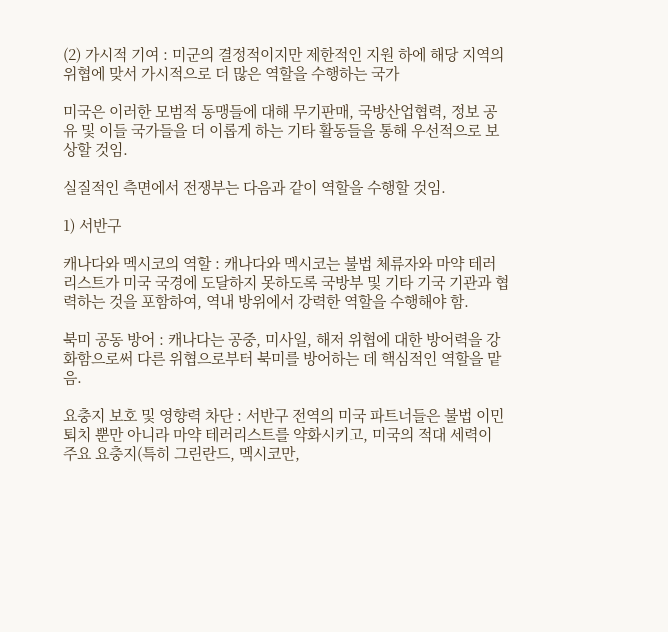(2) 가시적 기여 : 미군의 결정적이지만 제한적인 지원 하에 해당 지역의 위협에 맞서 가시적으로 더 많은 역할을 수행하는 국가

미국은 이러한 모범적 동맹들에 대해 무기판매, 국방산업협력, 정보 공유 및 이들 국가들을 더 이롭게 하는 기타 활동들을 통해 우선적으로 보상할 것임.

실질적인 측면에서 전쟁부는 다음과 같이 역할을 수행할 것임.

1) 서반구

캐나다와 멕시코의 역할 : 캐나다와 멕시코는 불법 체류자와 마약 테러리스트가 미국 국경에 도달하지 못하도록 국방부 및 기타 기국 기관과 협력하는 것을 포함하여, 역내 방위에서 강력한 역할을 수행해야 함.

북미 공동 방어 : 캐나다는 공중, 미사일, 해저 위협에 대한 방어력을 강화함으로써 다른 위협으로부터 북미를 방어하는 데 핵심적인 역할을 맡음.

요충지 보호 및 영향력 차단 : 서반구 전역의 미국 파트너들은 불법 이민 퇴치 뿐만 아니라 마약 테러리스트를 약화시키고, 미국의 적대 세력이 주요 요충지(특히 그린란드, 멕시코만,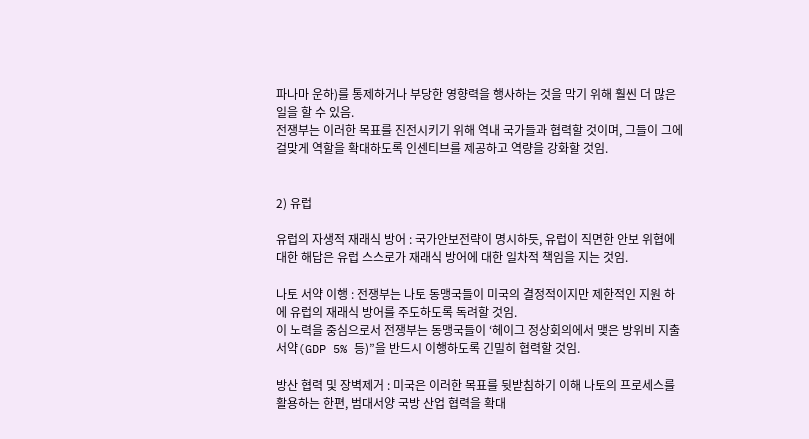파나마 운하)를 통제하거나 부당한 영향력을 행사하는 것을 막기 위해 훨씬 더 많은 일을 할 수 있음.
전쟁부는 이러한 목표를 진전시키기 위해 역내 국가들과 협력할 것이며, 그들이 그에 걸맞게 역할을 확대하도록 인센티브를 제공하고 역량을 강화할 것임.


2) 유럽

유럽의 자생적 재래식 방어 : 국가안보전략이 명시하듯, 유럽이 직면한 안보 위협에 대한 해답은 유럽 스스로가 재래식 방어에 대한 일차적 책임을 지는 것임.

나토 서약 이행 : 전쟁부는 나토 동맹국들이 미국의 결정적이지만 제한적인 지원 하에 유럽의 재래식 방어를 주도하도록 독려할 것임.
이 노력을 중심으로서 전쟁부는 동맹국들이 ‘헤이그 정상회의에서 맺은 방위비 지출 서약(GDP 5% 등)”을 반드시 이행하도록 긴밀히 협력할 것임.

방산 협력 및 장벽제거 : 미국은 이러한 목표를 뒷받침하기 이해 나토의 프로세스를 활용하는 한편, 범대서양 국방 산업 협력을 확대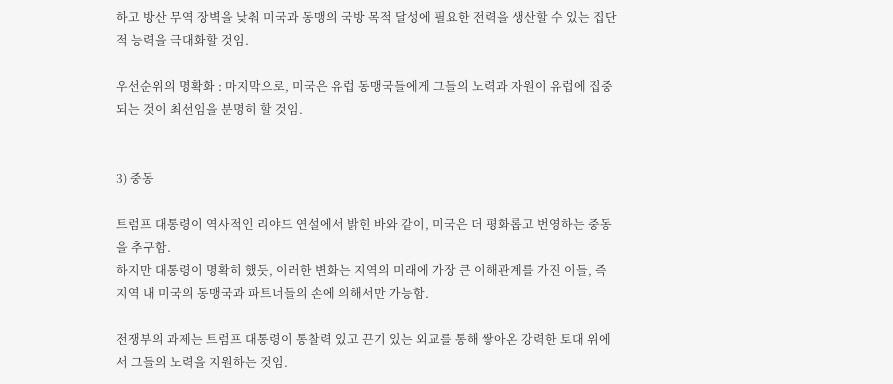하고 방산 무역 장벽을 낮춰 미국과 동맹의 국방 목적 달성에 필요한 전력을 생산할 수 있는 집단적 능력을 극대화할 것임.

우선순위의 명확화 : 마지막으로, 미국은 유럽 동맹국들에게 그들의 노력과 자원이 유럽에 집중되는 것이 최선임을 분명히 할 것임.


3) 중동

트럼프 대통령이 역사적인 리야드 연설에서 밝힌 바와 같이, 미국은 더 평화롭고 번영하는 중동을 추구함.
하지만 대통령이 명확히 했듯, 이러한 변화는 지역의 미래에 가장 큰 이해관계를 가진 이들, 즉 지역 내 미국의 동맹국과 파트너들의 손에 의해서만 가능함.

전쟁부의 과제는 트럼프 대통령이 통찰력 있고 끈기 있는 외교를 통해 쌓아온 강력한 토대 위에서 그들의 노력을 지원하는 것임.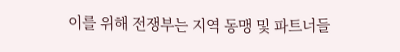이를 위해 전쟁부는 지역 동맹 및 파트너들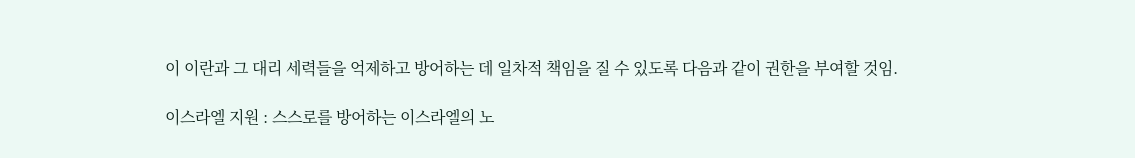이 이란과 그 대리 세력들을 억제하고 방어하는 데 일차적 책임을 질 수 있도록 다음과 같이 권한을 부여할 것임.

이스라엘 지원 : 스스로를 방어하는 이스라엘의 노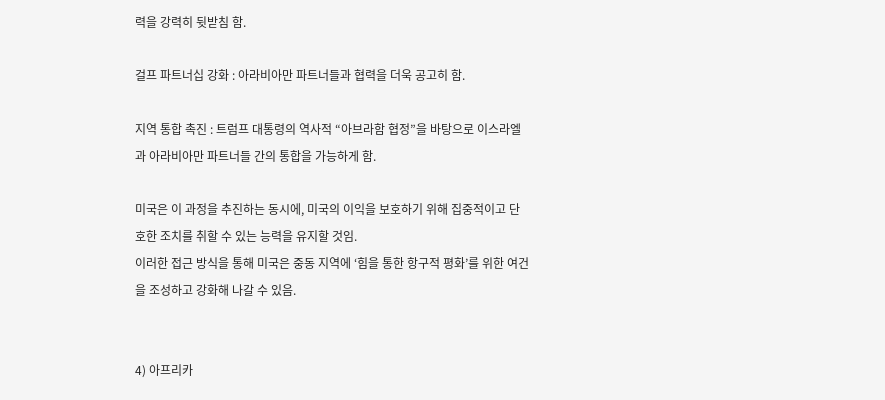력을 강력히 뒷받침 함.

걸프 파트너십 강화 : 아라비아만 파트너들과 협력을 더욱 공고히 함.

지역 통합 촉진 : 트럼프 대통령의 역사적 “아브라함 협정”을 바탕으로 이스라엘과 아라비아만 파트너들 간의 통합을 가능하게 함.

미국은 이 과정을 추진하는 동시에, 미국의 이익을 보호하기 위해 집중적이고 단호한 조치를 취할 수 있는 능력을 유지할 것임.
이러한 접근 방식을 통해 미국은 중동 지역에 ‘힘을 통한 항구적 평화’를 위한 여건을 조성하고 강화해 나갈 수 있음.


4) 아프리카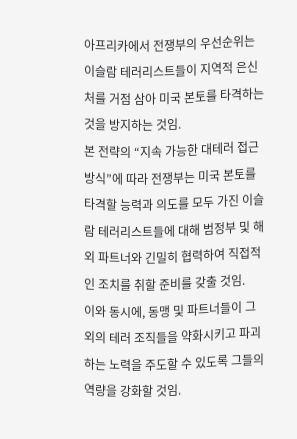아프리카에서 전쟁부의 우선순위는 이슬람 테러리스트들이 지역적 은신처를 거점 삼아 미국 본토를 타격하는 것을 방지하는 것임.
본 전략의 “지속 가능한 대테러 접근 방식”에 따라 전쟁부는 미국 본토를 타격할 능력과 의도를 모두 가진 이슬람 테러리스트들에 대해 범정부 및 해외 파트너와 긴밀히 협력하여 직접적인 조치를 취할 준비를 갖출 것임.
이와 동시에, 동맹 및 파트너들이 그 외의 테러 조직들을 약화시키고 파괴하는 노력을 주도할 수 있도록 그들의 역량을 강화할 것임.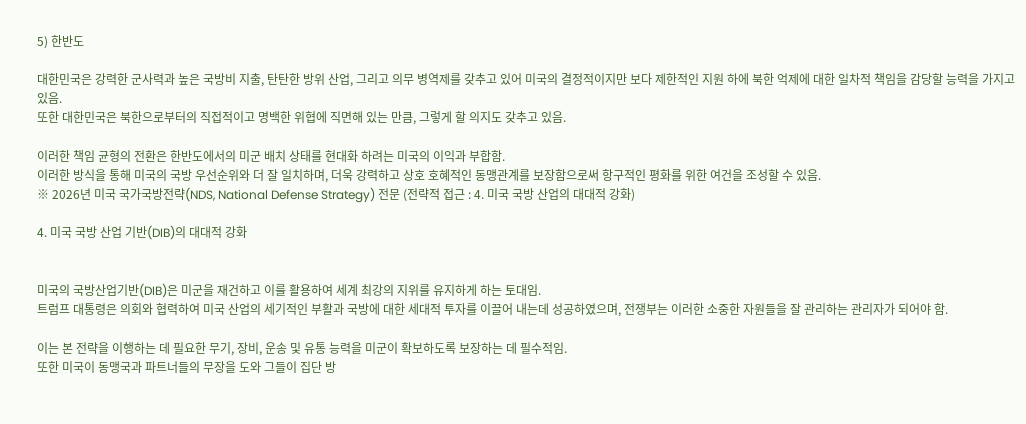5) 한반도

대한민국은 강력한 군사력과 높은 국방비 지출, 탄탄한 방위 산업, 그리고 의무 병역제를 갖추고 있어 미국의 결정적이지만 보다 제한적인 지원 하에 북한 억제에 대한 일차적 책임을 감당할 능력을 가지고 있음.
또한 대한민국은 북한으로부터의 직접적이고 명백한 위협에 직면해 있는 만큼, 그렇게 할 의지도 갖추고 있음.

이러한 책임 균형의 전환은 한반도에서의 미군 배치 상태를 현대화 하려는 미국의 이익과 부합함.
이러한 방식을 통해 미국의 국방 우선순위와 더 잘 일치하며, 더욱 강력하고 상호 호혜적인 동맹관계를 보장함으로써 항구적인 평화를 위한 여건을 조성할 수 있음.
※ 2026년 미국 국가국방전략(NDS, National Defense Strategy) 전문 (전략적 접근 : 4. 미국 국방 산업의 대대적 강화)

4. 미국 국방 산업 기반(DIB)의 대대적 강화


미국의 국방산업기반(DIB)은 미군을 재건하고 이를 활용하여 세계 최강의 지위를 유지하게 하는 토대임.
트럼프 대통령은 의회와 협력하여 미국 산업의 세기적인 부활과 국방에 대한 세대적 투자를 이끌어 내는데 성공하였으며, 전쟁부는 이러한 소중한 자원들을 잘 관리하는 관리자가 되어야 함.

이는 본 전략을 이행하는 데 필요한 무기, 장비, 운송 및 유통 능력을 미군이 확보하도록 보장하는 데 필수적임.
또한 미국이 동맹국과 파트너들의 무장을 도와 그들이 집단 방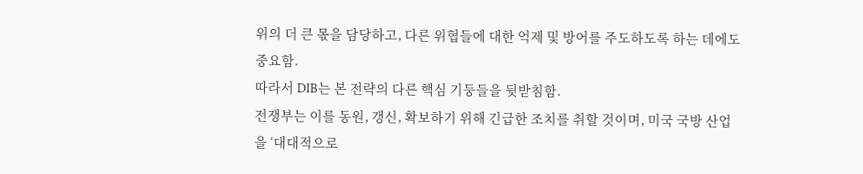위의 더 큰 몫을 담당하고, 다른 위협들에 대한 억제 및 방어를 주도하도록 하는 데에도 중요함.
따라서 DIB는 본 전략의 다른 핵심 기둥들을 뒷받침함.
전쟁부는 이를 동원, 갱신, 확보하기 위해 긴급한 조치를 취할 것이며, 미국 국방 산업을 ‘대대적으로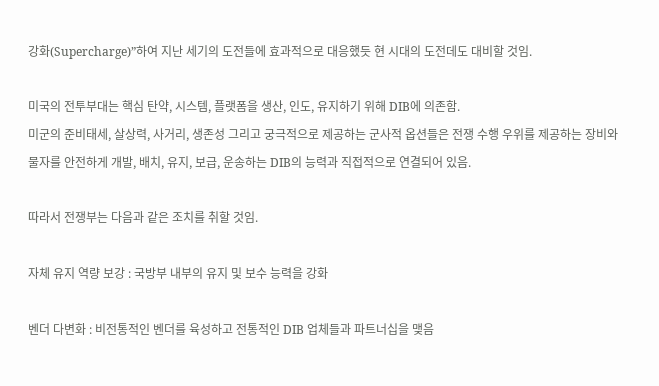강화(Supercharge)”하여 지난 세기의 도전들에 효과적으로 대응했듯 현 시대의 도전데도 대비할 것임.

미국의 전투부대는 핵심 탄약, 시스템, 플랫폼을 생산, 인도, 유지하기 위해 DIB에 의존함.
미군의 준비태세, 살상력, 사거리, 생존성 그리고 궁극적으로 제공하는 군사적 옵션들은 전쟁 수행 우위를 제공하는 장비와 물자를 안전하게 개발, 배치, 유지, 보급, 운송하는 DIB의 능력과 직접적으로 연결되어 있음.

따라서 전쟁부는 다음과 같은 조치를 취할 것임.

자체 유지 역량 보강 : 국방부 내부의 유지 및 보수 능력을 강화

벤더 다변화 : 비전통적인 벤더를 육성하고 전통적인 DIB 업체들과 파트너십을 맺음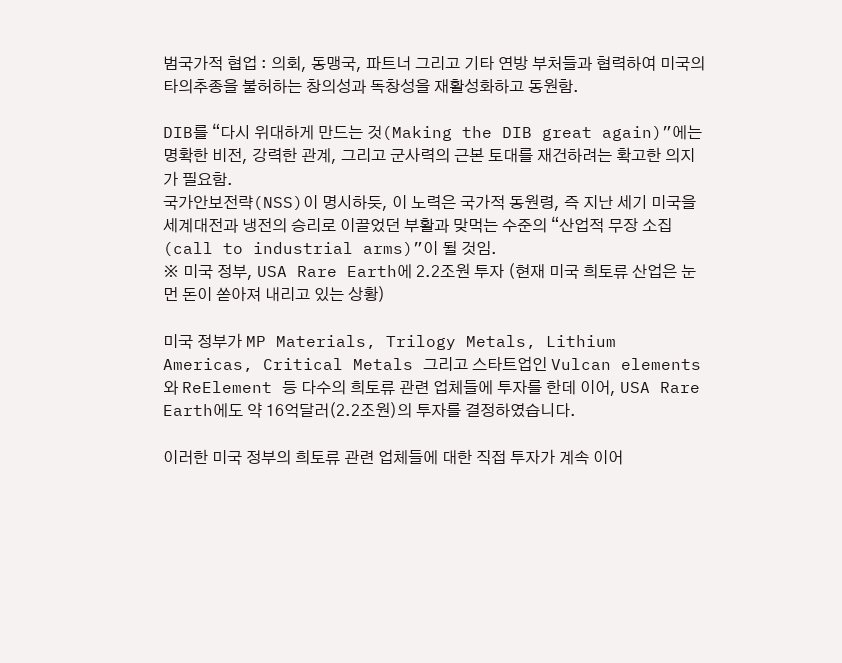범국가적 협업 : 의회, 동맹국, 파트너 그리고 기타 연방 부처들과 협력하여 미국의 타의추종을 불허하는 창의성과 독창성을 재활성화하고 동원함.

DIB를 “다시 위대하게 만드는 것(Making the DIB great again)”에는 명확한 비전, 강력한 관계, 그리고 군사력의 근본 토대를 재건하려는 확고한 의지가 필요함.
국가안보전략(NSS)이 명시하듯, 이 노력은 국가적 동원령, 즉 지난 세기 미국을 세계대전과 냉전의 승리로 이끌었던 부활과 맞먹는 수준의 “산업적 무장 소집(call to industrial arms)”이 될 것임.
※ 미국 정부, USA Rare Earth에 2.2조원 투자 (현재 미국 희토류 산업은 눈먼 돈이 쏟아져 내리고 있는 상황)

미국 정부가 MP Materials, Trilogy Metals, Lithium Americas, Critical Metals 그리고 스타트업인 Vulcan elements와 ReElement 등 다수의 희토류 관련 업체들에 투자를 한데 이어, USA Rare Earth에도 약 16억달러(2.2조원)의 투자를 결정하였습니다.

이러한 미국 정부의 희토류 관련 업체들에 대한 직접 투자가 계속 이어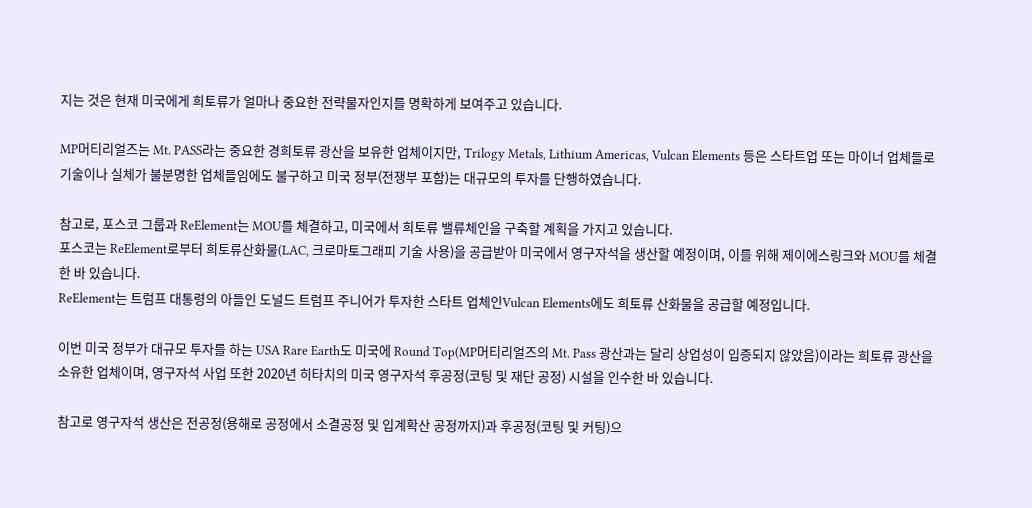지는 것은 현재 미국에게 희토류가 얼마나 중요한 전략물자인지를 명확하게 보여주고 있습니다.

MP머티리얼즈는 Mt. PASS라는 중요한 경희토류 광산을 보유한 업체이지만, Trilogy Metals, Lithium Americas, Vulcan Elements 등은 스타트업 또는 마이너 업체들로 기술이나 실체가 불분명한 업체들임에도 불구하고 미국 정부(전쟁부 포함)는 대규모의 투자를 단행하였습니다.

참고로, 포스코 그룹과 ReElement는 MOU를 체결하고, 미국에서 희토류 밸류체인을 구축할 계획을 가지고 있습니다.
포스코는 ReElement로부터 희토류산화물(LAC, 크로마토그래피 기술 사용)을 공급받아 미국에서 영구자석을 생산할 예정이며, 이를 위해 제이에스링크와 MOU를 체결한 바 있습니다.
ReElement는 트럼프 대통령의 아들인 도널드 트럼프 주니어가 투자한 스타트 업체인Vulcan Elements에도 희토류 산화물을 공급할 예정입니다.

이번 미국 정부가 대규모 투자를 하는 USA Rare Earth도 미국에 Round Top(MP머티리얼즈의 Mt. Pass 광산과는 달리 상업성이 입증되지 않았음)이라는 희토류 광산을 소유한 업체이며, 영구자석 사업 또한 2020년 히타치의 미국 영구자석 후공정(코팅 및 재단 공정) 시설을 인수한 바 있습니다.

참고로 영구자석 생산은 전공정(용해로 공정에서 소결공정 및 입계확산 공정까지)과 후공정(코팅 및 커팅)으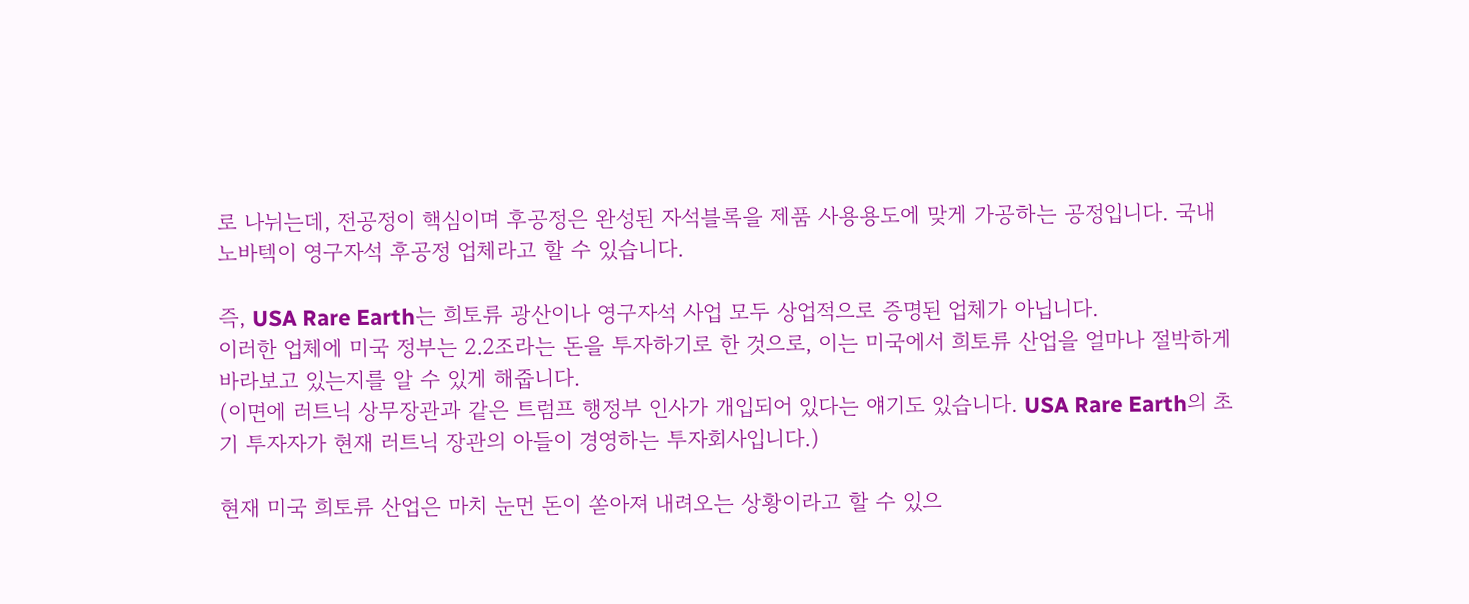로 나뉘는데, 전공정이 핵심이며 후공정은 완성된 자석블록을 제품 사용용도에 맞게 가공하는 공정입니다. 국내 노바텍이 영구자석 후공정 업체라고 할 수 있습니다.

즉, USA Rare Earth는 희토류 광산이나 영구자석 사업 모두 상업적으로 증명된 업체가 아닙니다.
이러한 업체에 미국 정부는 2.2조라는 돈을 투자하기로 한 것으로, 이는 미국에서 희토류 산업을 얼마나 절박하게 바라보고 있는지를 알 수 있게 해줍니다.
(이면에 러트닉 상무장관과 같은 트럼프 행정부 인사가 개입되어 있다는 얘기도 있습니다. USA Rare Earth의 초기 투자자가 현재 러트닉 장관의 아들이 경영하는 투자회사입니다.)

현재 미국 희토류 산업은 마치 눈먼 돈이 쏟아져 내려오는 상황이라고 할 수 있으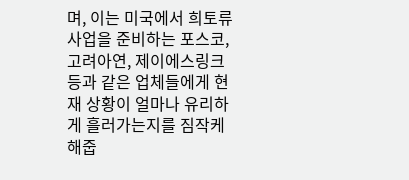며, 이는 미국에서 희토류 사업을 준비하는 포스코, 고려아연, 제이에스링크 등과 같은 업체들에게 현재 상황이 얼마나 유리하게 흘러가는지를 짐작케 해줍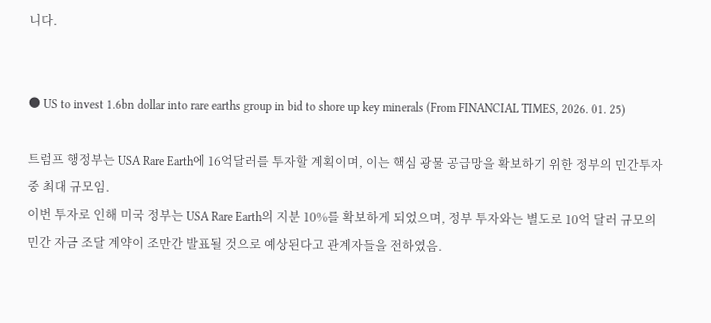니다.


● US to invest 1.6bn dollar into rare earths group in bid to shore up key minerals (From FINANCIAL TIMES, 2026. 01. 25)

트럼프 행정부는 USA Rare Earth에 16억달러를 투자할 계획이며, 이는 핵심 광물 공급망을 확보하기 위한 정부의 민간투자 중 최대 규모임.
이번 투자로 인해 미국 정부는 USA Rare Earth의 지분 10%를 확보하게 되었으며, 정부 투자와는 별도로 10억 달러 규모의 민간 자금 조달 계약이 조만간 발표될 것으로 예상된다고 관계자들을 전하였음.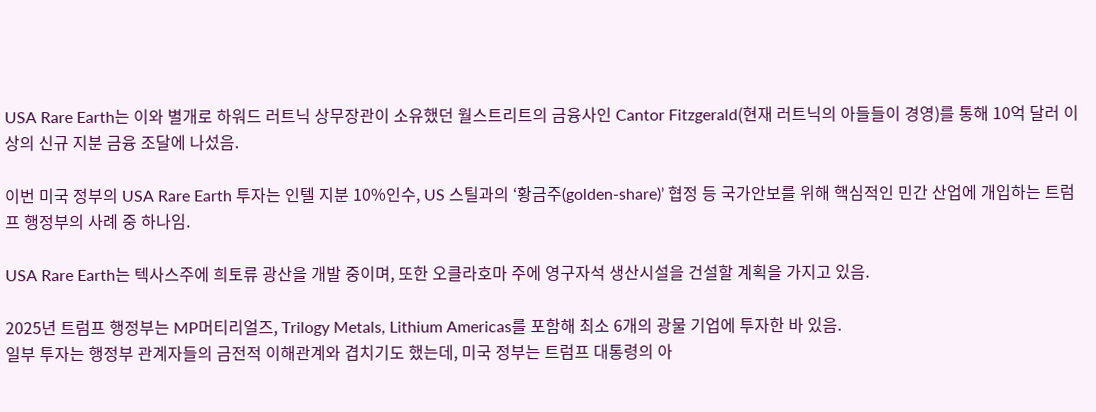USA Rare Earth는 이와 별개로 하워드 러트닉 상무장관이 소유했던 월스트리트의 금융사인 Cantor Fitzgerald(현재 러트닉의 아들들이 경영)를 통해 10억 달러 이상의 신규 지분 금융 조달에 나섰음.

이번 미국 정부의 USA Rare Earth 투자는 인텔 지분 10%인수, US 스틸과의 ‘황금주(golden-share)’ 협정 등 국가안보를 위해 핵심적인 민간 산업에 개입하는 트럼프 행정부의 사례 중 하나임.

USA Rare Earth는 텍사스주에 희토류 광산을 개발 중이며, 또한 오클라호마 주에 영구자석 생산시설을 건설할 계획을 가지고 있음.

2025년 트럼프 행정부는 MP머티리얼즈, Trilogy Metals, Lithium Americas를 포함해 최소 6개의 광물 기업에 투자한 바 있음.
일부 투자는 행정부 관계자들의 금전적 이해관계와 겹치기도 했는데, 미국 정부는 트럼프 대통령의 아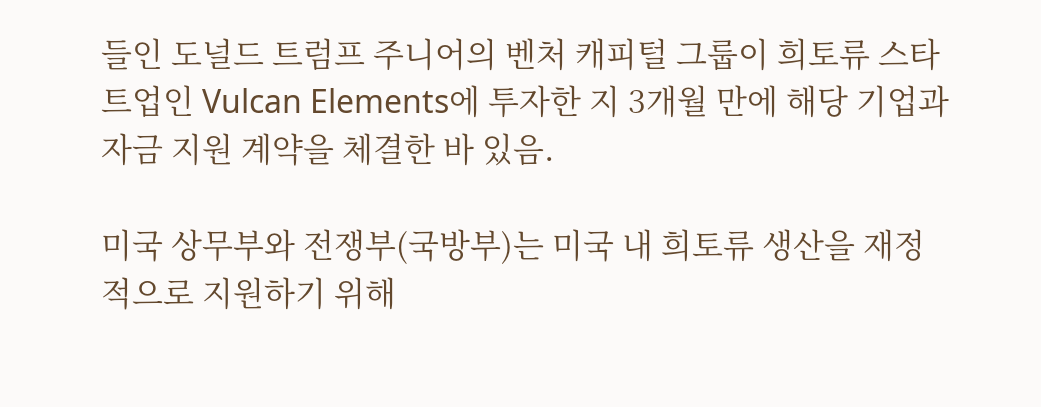들인 도널드 트럼프 주니어의 벤처 캐피털 그룹이 희토류 스타트업인 Vulcan Elements에 투자한 지 3개월 만에 해당 기업과 자금 지원 계약을 체결한 바 있음.

미국 상무부와 전쟁부(국방부)는 미국 내 희토류 생산을 재정적으로 지원하기 위해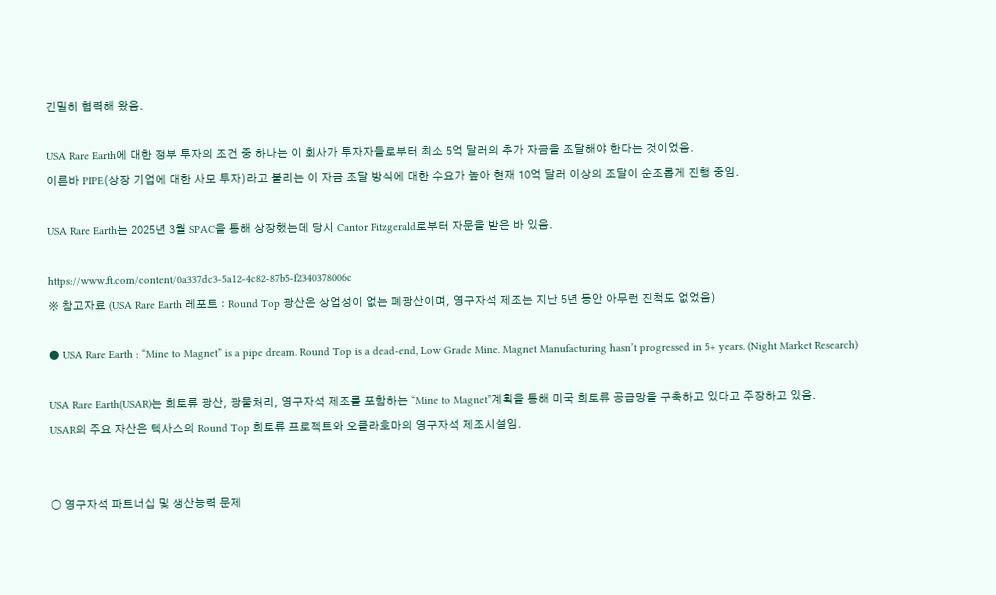긴밀히 협력해 왔음.

USA Rare Earth에 대한 정부 투자의 조건 중 하나는 이 회사가 투자자들로부터 최소 5억 달러의 추가 자금을 조달해야 한다는 것이었음.
이른바 PIPE(상장 기업에 대한 사모 투자)라고 불리는 이 자금 조달 방식에 대한 수요가 높아 현재 10억 달러 이상의 조달이 순조롭게 진행 중임.

USA Rare Earth는 2025년 3월 SPAC을 통해 상장했는데 당시 Cantor Fitzgerald로부터 자문을 받은 바 있음.

https://www.ft.com/content/0a337dc3-5a12-4c82-87b5-f2340378006c
※ 참고자료 (USA Rare Earth 레포트 : Round Top 광산은 상업성이 없는 폐광산이며, 영구자석 제조는 지난 5년 동안 아무런 진척도 없었음)

● USA Rare Earth : “Mine to Magnet” is a pipe dream. Round Top is a dead-end, Low Grade Mine. Magnet Manufacturing hasn’t progressed in 5+ years. (Night Market Research)

USA Rare Earth(USAR)는 희토류 광산, 광물처리, 영구자석 제조를 포함하는 “Mine to Magnet”계획을 통해 미국 희토류 공급망을 구축하고 있다고 주장하고 있음.
USAR의 주요 자산은 텍사스의 Round Top 희토류 프로젝트와 오클라호마의 영구자석 제조시설임.


○ 영구자석 파트너십 및 생산능력 문제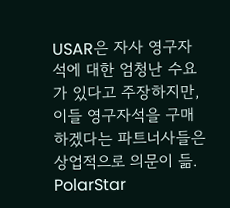USAR은 자사 영구자석에 대한 엄청난 수요가 있다고 주장하지만, 이들 영구자석을 구매하겠다는 파트너사들은 상업적으로 의문이 듦.
PolarStar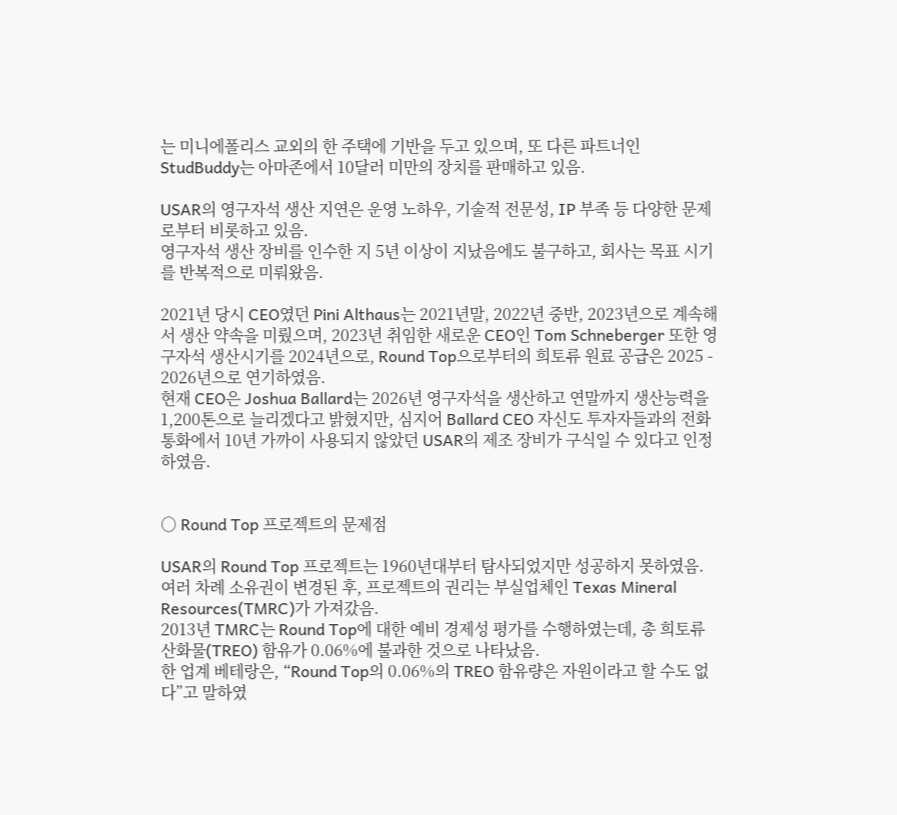는 미니에폴리스 교외의 한 주택에 기반을 두고 있으며, 또 다른 파트너인 StudBuddy는 아마존에서 10달러 미만의 장치를 판매하고 있음.

USAR의 영구자석 생산 지연은 운영 노하우, 기술적 전문성, IP 부족 등 다양한 문제로부터 비롯하고 있음.
영구자석 생산 장비를 인수한 지 5년 이상이 지났음에도 불구하고, 회사는 목표 시기를 반복적으로 미뤄왔음.

2021년 당시 CEO였던 Pini Althaus는 2021년말, 2022년 중반, 2023년으로 계속해서 생산 약속을 미뤘으며, 2023년 취임한 새로운 CEO인 Tom Schneberger 또한 영구자석 생산시기를 2024년으로, Round Top으로부터의 희토류 원료 공급은 2025 - 2026년으로 연기하였음.
현재 CEO은 Joshua Ballard는 2026년 영구자석을 생산하고 연말까지 생산능력을 1,200톤으로 늘리겠다고 밝혔지만, 심지어 Ballard CEO 자신도 투자자들과의 전화통화에서 10년 가까이 사용되지 않았던 USAR의 제조 장비가 구식일 수 있다고 인정하였음.


○ Round Top 프로젝트의 문제점

USAR의 Round Top 프로젝트는 1960년대부터 탐사되었지만 성공하지 못하였음.
여러 차례 소유권이 변경된 후, 프로젝트의 권리는 부실업체인 Texas Mineral Resources(TMRC)가 가져갔음.
2013년 TMRC는 Round Top에 대한 예비 경제성 평가를 수행하였는데, 총 희토류 산화물(TREO) 함유가 0.06%에 불과한 것으로 나타났음.
한 업계 베테랑은, “Round Top의 0.06%의 TREO 함유량은 자원이라고 할 수도 없다”고 말하였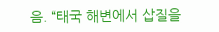음. “태국 해변에서 삽질을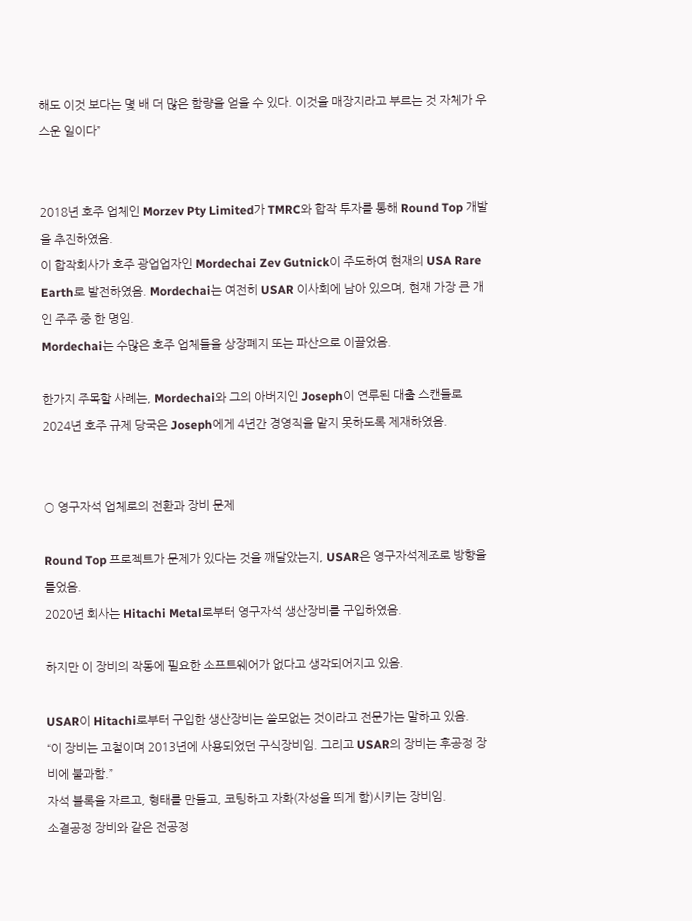해도 이것 보다는 몇 배 더 많은 함량을 얻을 수 있다. 이것을 매장지라고 부르는 것 자체가 우스운 일이다”


2018년 호주 업체인 Morzev Pty Limited가 TMRC와 합작 투자를 통해 Round Top 개발을 추진하였음.
이 합작회사가 호주 광업업자인 Mordechai Zev Gutnick이 주도하여 현재의 USA Rare Earth로 발전하였음. Mordechai는 여전히 USAR 이사회에 남아 있으며, 현재 가장 큰 개인 주주 중 한 명임.
Mordechai는 수많은 호주 업체들을 상장폐지 또는 파산으로 이끌었음.

한가지 주목할 사례는, Mordechai와 그의 아버지인 Joseph이 연루된 대출 스캔들로 2024년 호주 규제 당국은 Joseph에게 4년간 경영직을 맡지 못하도록 제재하였음.


○ 영구자석 업체로의 전환과 장비 문제

Round Top 프로젝트가 문제가 있다는 것을 깨달았는지, USAR은 영구자석제조로 방향을 틀었음.
2020년 회사는 Hitachi Metal로부터 영구자석 생산장비를 구입하였음.

하지만 이 장비의 작동에 필요한 소프트웨어가 없다고 생각되어지고 있음.

USAR이 Hitachi로부터 구입한 생산장비는 쓸모없는 것이라고 전문가는 말하고 있음.
“이 장비는 고철이며 2013년에 사용되었던 구식장비임. 그리고 USAR의 장비는 후공정 장비에 불과함.”
자석 블록을 자르고, 형태를 만들고, 코팅하고 자화(자성을 띄게 함)시키는 장비임.
소결공정 장비와 같은 전공정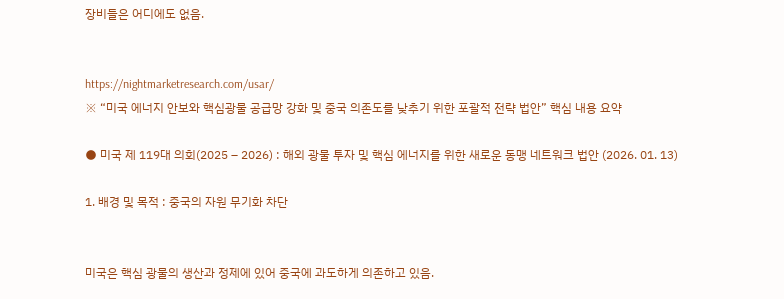장비들은 어디에도 없음.


https://nightmarketresearch.com/usar/
※ “미국 에너지 안보와 핵심광물 공급망 강화 및 중국 의존도를 낮추기 위한 포괄적 전략 법안” 핵심 내용 요약

● 미국 제 119대 의회(2025 – 2026) : 해외 광물 투자 및 핵심 에너지를 위한 새로운 동맹 네트워크 법안 (2026. 01. 13)

1. 배경 및 목적 : 중국의 자원 무기화 차단


미국은 핵심 광물의 생산과 정제에 있어 중국에 과도하게 의존하고 있음.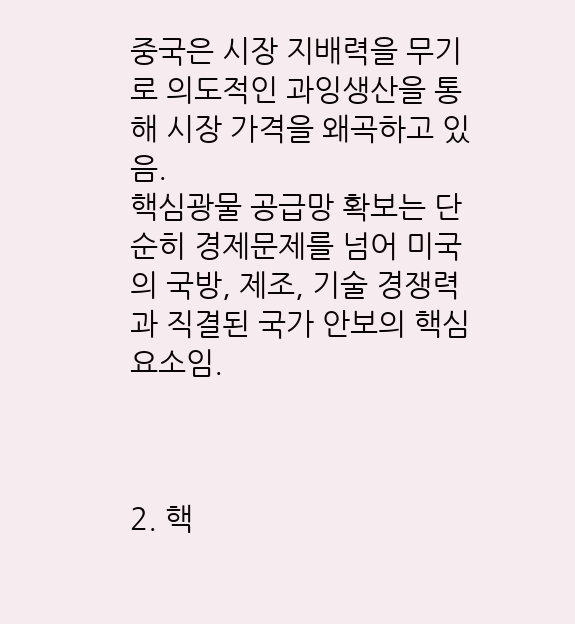중국은 시장 지배력을 무기로 의도적인 과잉생산을 통해 시장 가격을 왜곡하고 있음.
핵심광물 공급망 확보는 단순히 경제문제를 넘어 미국의 국방, 제조, 기술 경쟁력과 직결된 국가 안보의 핵심요소임.



2. 핵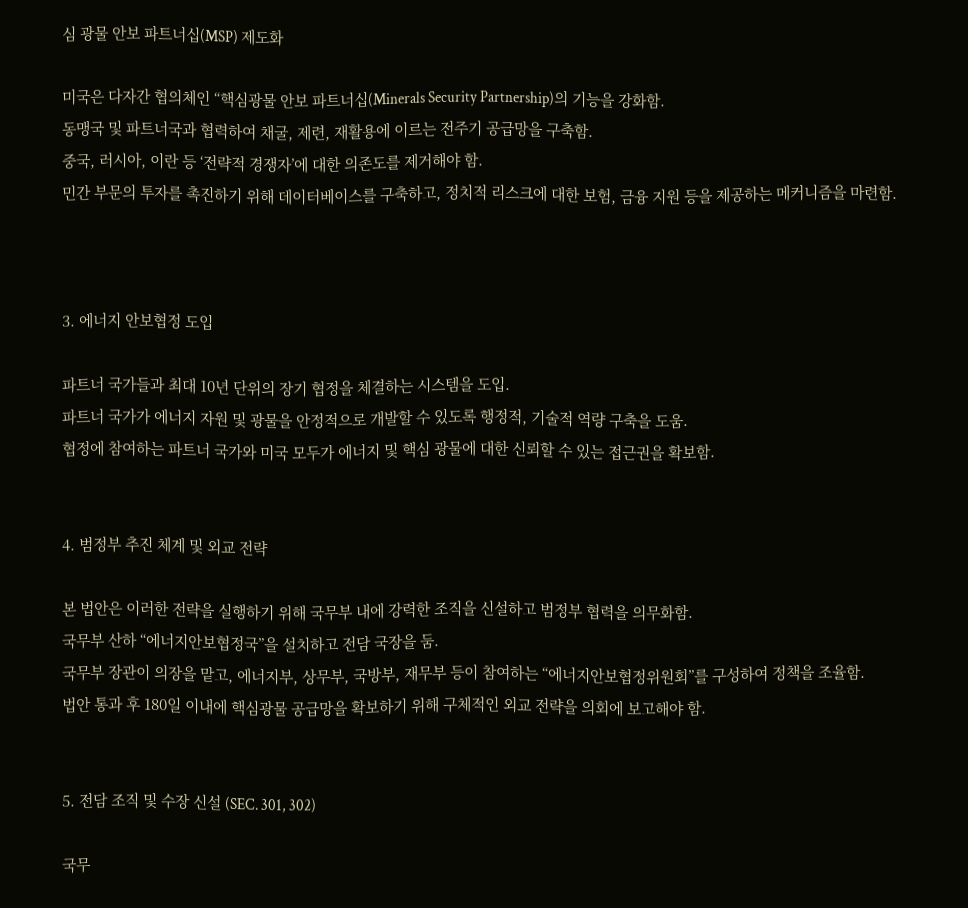심 광물 안보 파트너십(MSP) 제도화

미국은 다자간 협의체인 “핵심광물 안보 파트너십(Minerals Security Partnership)의 기능을 강화함.
동맹국 및 파트너국과 협력하여 채굴, 제련, 재활용에 이르는 전주기 공급망을 구축함.
중국, 러시아, 이란 등 ‘전략적 경쟁자’에 대한 의존도를 제거해야 함.
민간 부문의 투자를 촉진하기 위해 데이터베이스를 구축하고, 정치적 리스크에 대한 보험, 금융 지원 등을 제공하는 메커니즘을 마련함.



3. 에너지 안보협정 도입

파트너 국가들과 최대 10년 단위의 장기 협정을 체결하는 시스템을 도입.
파트너 국가가 에너지 자원 및 광물을 안정적으로 개발할 수 있도록 행정적, 기술적 역량 구축을 도움.
협정에 참여하는 파트너 국가와 미국 모두가 에너지 및 핵심 광물에 대한 신뢰할 수 있는 접근권을 확보함.


4. 범정부 추진 체계 및 외교 전략

본 법안은 이러한 전략을 실행하기 위해 국무부 내에 강력한 조직을 신설하고 범정부 협력을 의무화함.
국무부 산하 “에너지안보협정국”을 설치하고 전담 국장을 둠.
국무부 장관이 의장을 맡고, 에너지부, 상무부, 국방부, 재무부 등이 참여하는 “에너지안보협정위원회”를 구성하여 정책을 조율함.
법안 통과 후 180일 이내에 핵심광물 공급망을 확보하기 위해 구체적인 외교 전략을 의회에 보고해야 함.


5. 전담 조직 및 수장 신설 (SEC. 301, 302)

국무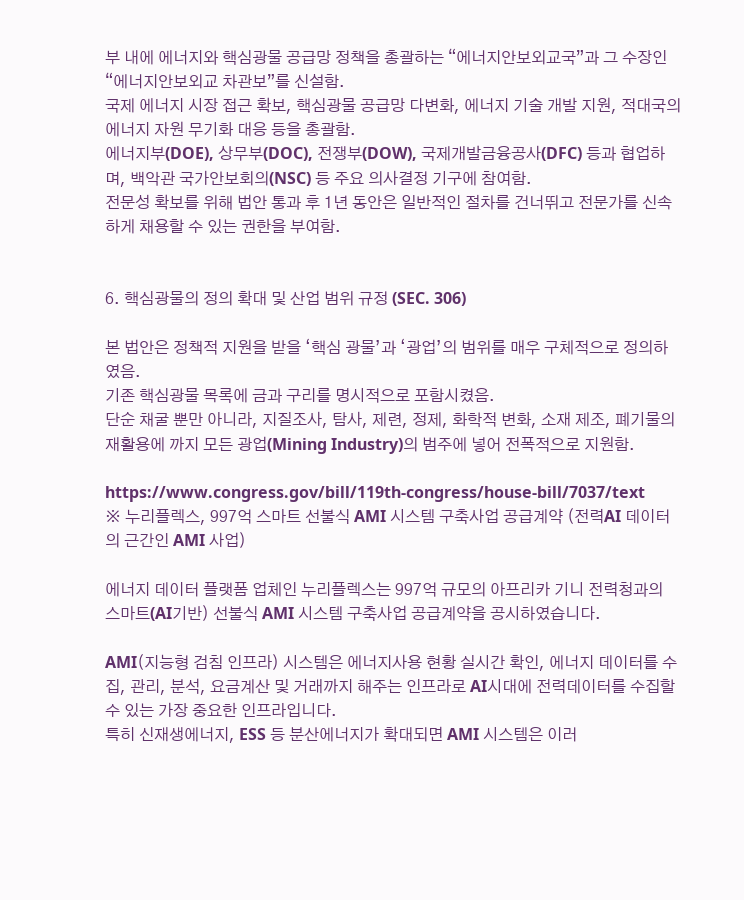부 내에 에너지와 핵심광물 공급망 정책을 총괄하는 “에너지안보외교국”과 그 수장인 “에너지안보외교 차관보”를 신설함.
국제 에너지 시장 접근 확보, 핵심광물 공급망 다변화, 에너지 기술 개발 지원, 적대국의 에너지 자원 무기화 대응 등을 총괄함.
에너지부(DOE), 상무부(DOC), 전쟁부(DOW), 국제개발금융공사(DFC) 등과 협업하며, 백악관 국가안보회의(NSC) 등 주요 의사결정 기구에 참여함.
전문성 확보를 위해 법안 통과 후 1년 동안은 일반적인 절차를 건너뛰고 전문가를 신속하게 채용할 수 있는 권한을 부여함.


6. 핵심광물의 정의 확대 및 산업 범위 규정 (SEC. 306)

본 법안은 정책적 지원을 받을 ‘핵심 광물’과 ‘광업’의 범위를 매우 구체적으로 정의하였음.
기존 핵심광물 목록에 금과 구리를 명시적으로 포함시켰음.
단순 채굴 뿐만 아니라, 지질조사, 탐사, 제련, 정제, 화학적 변화, 소재 제조, 폐기물의 재활용에 까지 모든 광업(Mining Industry)의 범주에 넣어 전폭적으로 지원함.

https://www.congress.gov/bill/119th-congress/house-bill/7037/text
※ 누리플렉스, 997억 스마트 선불식 AMI 시스템 구축사업 공급계약 (전력AI 데이터의 근간인 AMI 사업)

에너지 데이터 플랫폼 업체인 누리플렉스는 997억 규모의 아프리카 기니 전력청과의 스마트(AI기반) 선불식 AMI 시스템 구축사업 공급계약을 공시하였습니다.

AMI(지능형 검침 인프라) 시스템은 에너지사용 현황 실시간 확인, 에너지 데이터를 수집, 관리, 분석, 요금계산 및 거래까지 해주는 인프라로 AI시대에 전력데이터를 수집할 수 있는 가장 중요한 인프라입니다.
특히 신재생에너지, ESS 등 분산에너지가 확대되면 AMI 시스템은 이러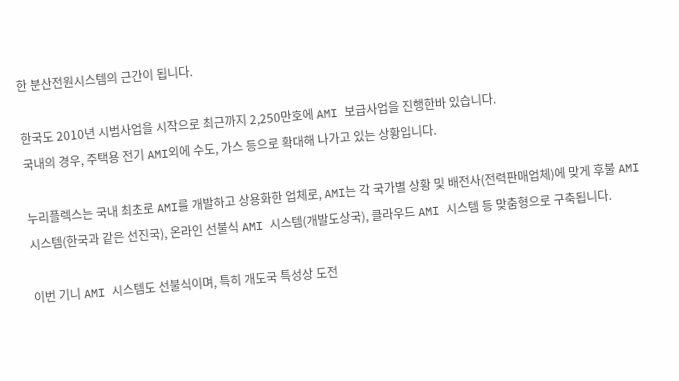한 분산전원시스템의 근간이 됩니다.

한국도 2010년 시범사업을 시작으로 최근까지 2,250만호에 AMI 보급사업을 진행한바 있습니다.
국내의 경우, 주택용 전기 AMI외에 수도, 가스 등으로 확대해 나가고 있는 상황입니다.

누리플렉스는 국내 최초로 AMI를 개발하고 상용화한 업체로, AMI는 각 국가별 상황 및 배전사(전력판매업체)에 맞게 후불 AMI 시스템(한국과 같은 선진국), 온라인 선불식 AMI 시스템(개발도상국), 클라우드 AMI 시스템 등 맞춤형으로 구축됩니다.

이번 기니 AMI 시스템도 선불식이며, 특히 개도국 특성상 도전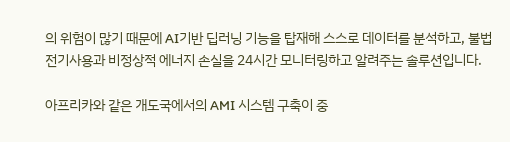의 위험이 많기 때문에 AI기반 딥러닝 기능을 탑재해 스스로 데이터를 분석하고, 불법전기사용과 비정상적 에너지 손실을 24시간 모니터링하고 알려주는 솔루션입니다.

아프리카와 같은 개도국에서의 AMI 시스템 구축이 중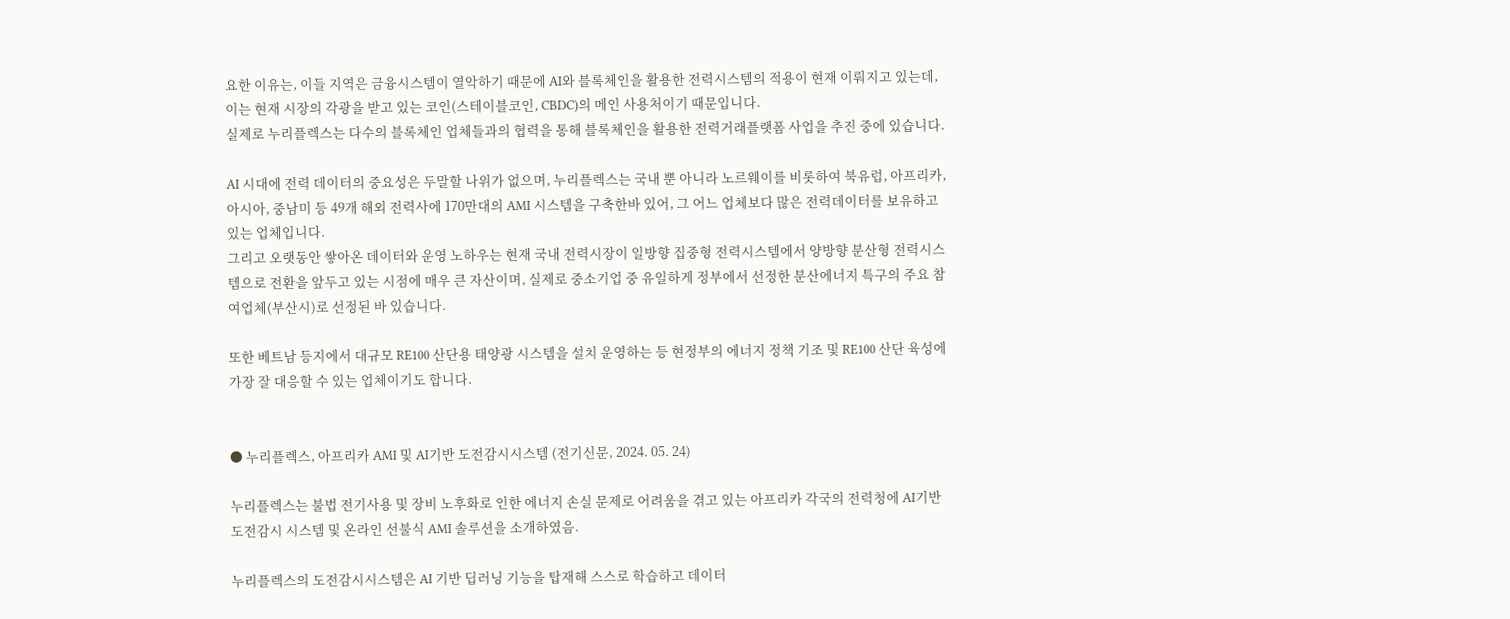요한 이유는, 이들 지역은 금융시스템이 열악하기 때문에 AI와 블록체인을 활용한 전력시스템의 적용이 현재 이뤄지고 있는데, 이는 현재 시장의 각광을 받고 있는 코인(스테이블코인, CBDC)의 메인 사용처이기 때문입니다.
실제로 누리플렉스는 다수의 블록체인 업체들과의 협력을 통해 블록체인을 활용한 전력거래플랫폼 사업을 추진 중에 있습니다.

AI 시대에 전력 데이터의 중요성은 두말할 나위가 없으며, 누리플렉스는 국내 뿐 아니라 노르웨이를 비롯하여 북유럽, 아프리카, 아시아, 중남미 등 49개 해외 전력사에 170만대의 AMI 시스템을 구축한바 있어, 그 어느 업체보다 많은 전력데이터를 보유하고 있는 업체입니다.
그리고 오랫동안 쌓아온 데이터와 운영 노하우는 현재 국내 전력시장이 일방향 집중형 전력시스템에서 양방향 분산형 전력시스템으로 전환을 앞두고 있는 시점에 매우 큰 자산이며, 실제로 중소기업 중 유일하게 정부에서 선정한 분산에너지 특구의 주요 참여업체(부산시)로 선정된 바 있습니다.

또한 베트남 등지에서 대규모 RE100 산단용 태양광 시스템을 설치 운영하는 등 현정부의 에너지 정책 기조 및 RE100 산단 육성에 가장 잘 대응할 수 있는 업체이기도 합니다.


● 누리플렉스, 아프리카 AMI 및 AI기반 도전감시시스템 (전기신문, 2024. 05. 24)

누리플렉스는 불법 전기사용 및 장비 노후화로 인한 에너지 손실 문제로 어려움을 겪고 있는 아프리카 각국의 전력청에 AI기반 도전감시 시스템 및 온라인 선불식 AMI 솔루션을 소개하였음.

누리플렉스의 도전감시시스템은 AI 기반 딥러닝 기능을 탑재해 스스로 학습하고 데이터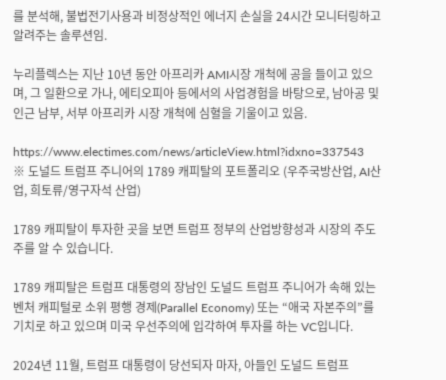를 분석해, 불법전기사용과 비정상적인 에너지 손실을 24시간 모니터링하고 알려주는 솔루션임.

누리플렉스는 지난 10년 동안 아프리카 AMI시장 개척에 공을 들이고 있으며, 그 일환으로 가나, 에티오피아 등에서의 사업경험을 바탕으로, 남아공 및 인근 남부, 서부 아프리카 시장 개척에 심혈을 기울이고 있음.

https://www.electimes.com/news/articleView.html?idxno=337543
※ 도널드 트럼프 주니어의 1789 캐피탈의 포트폴리오 (우주국방산업, AI산업, 희토류/영구자석 산업)

1789 캐피탈이 투자한 곳을 보면 트럼프 정부의 산업방향성과 시장의 주도주를 알 수 있습니다.

1789 캐피탈은 트럼프 대통령의 장남인 도널드 트럼프 주니어가 속해 있는 벤처 캐피털로 소위 평행 경제(Parallel Economy) 또는 “애국 자본주의”를 기치로 하고 있으며 미국 우선주의에 입각하여 투자를 하는 VC입니다.

2024년 11월, 트럼프 대통령이 당선되자 마자, 아들인 도널드 트럼프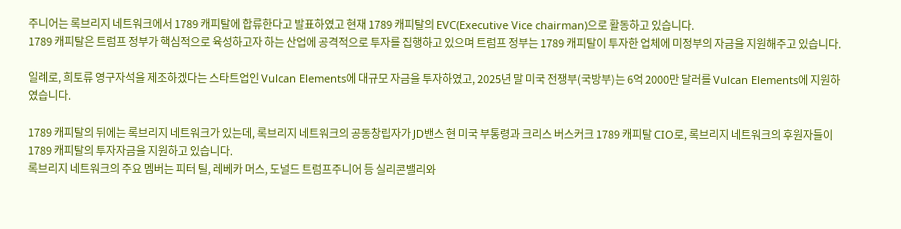주니어는 록브리지 네트워크에서 1789 캐피탈에 합류한다고 발표하였고 현재 1789 캐피탈의 EVC(Executive Vice chairman)으로 활동하고 있습니다.
1789 캐피탈은 트럼프 정부가 핵심적으로 육성하고자 하는 산업에 공격적으로 투자를 집행하고 있으며 트럼프 정부는 1789 캐피탈이 투자한 업체에 미정부의 자금을 지원해주고 있습니다.

일례로, 희토류 영구자석을 제조하겠다는 스타트업인 Vulcan Elements에 대규모 자금을 투자하였고, 2025년 말 미국 전쟁부(국방부)는 6억 2000만 달러를 Vulcan Elements에 지원하였습니다.

1789 캐피탈의 뒤에는 록브리지 네트워크가 있는데, 록브리지 네트워크의 공동창립자가 JD밴스 현 미국 부통령과 크리스 버스커크 1789 캐피탈 CIO로, 록브리지 네트워크의 후원자들이 1789 캐피탈의 투자자금을 지원하고 있습니다.
록브리지 네트워크의 주요 멤버는 피터 틸, 레베카 머스, 도널드 트럼프주니어 등 실리콘밸리와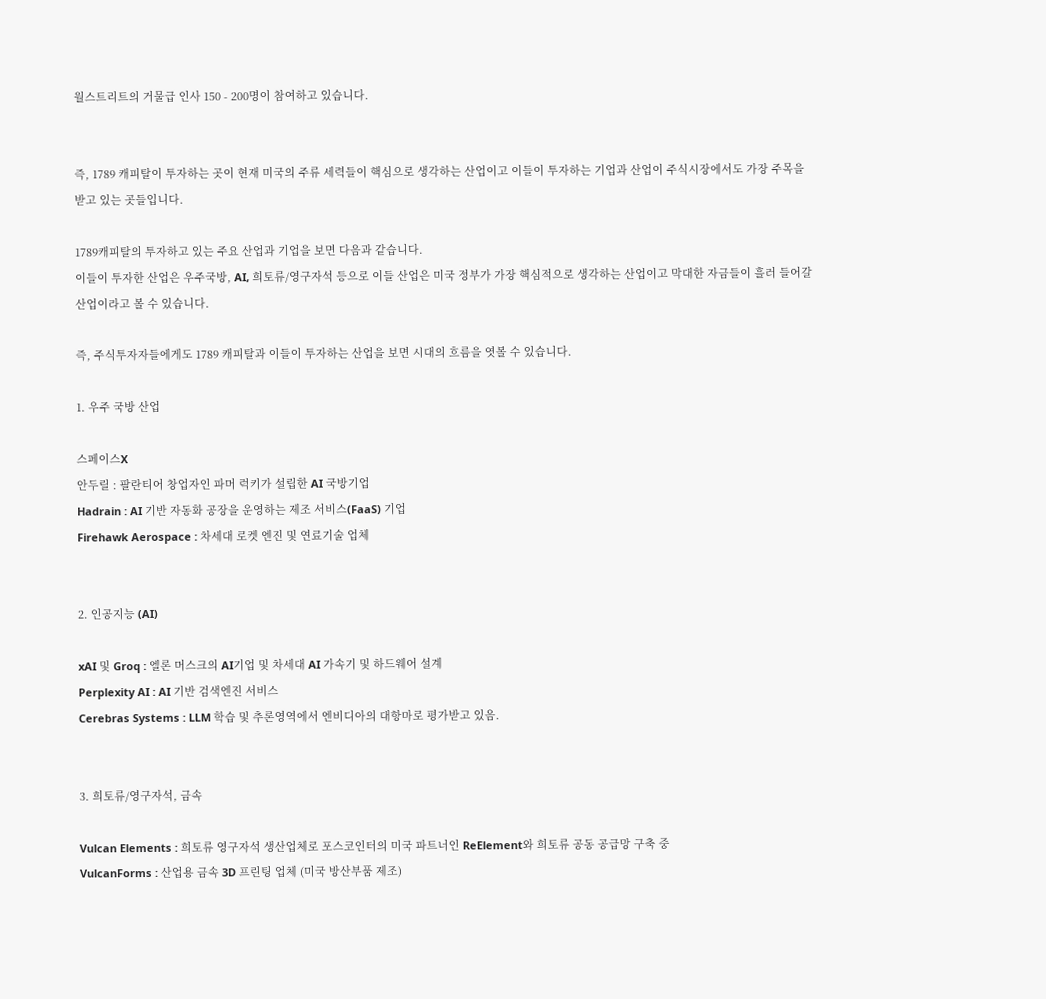월스트리트의 거물급 인사 150 - 200명이 참여하고 있습니다.


즉, 1789 캐피탈이 투자하는 곳이 현재 미국의 주류 세력들이 핵심으로 생각하는 산업이고 이들이 투자하는 기업과 산업이 주식시장에서도 가장 주목을 받고 있는 곳들입니다.

1789캐피탈의 투자하고 있는 주요 산업과 기업을 보면 다음과 같습니다.
이들이 투자한 산업은 우주국방, AI, 희토류/영구자석 등으로 이들 산업은 미국 정부가 가장 핵심적으로 생각하는 산업이고 막대한 자금들이 흘러 들어갈 산업이라고 볼 수 있습니다.

즉, 주식투자자들에게도 1789 캐피탈과 이들이 투자하는 산업을 보면 시대의 흐름을 엿볼 수 있습니다.

1. 우주 국방 산업

스페이스X
안두릴 : 팔란티어 창업자인 파머 럭키가 설립한 AI 국방기업
Hadrain : AI 기반 자동화 공장을 운영하는 제조 서비스(FaaS) 기업
Firehawk Aerospace : 차세대 로켓 엔진 및 연료기술 업체


2. 인공지능 (AI)

xAI 및 Groq : 엘론 머스크의 AI기업 및 차세대 AI 가속기 및 하드웨어 설계
Perplexity AI : AI 기반 검색엔진 서비스
Cerebras Systems : LLM 학습 및 추론영역에서 엔비디아의 대항마로 평가받고 있음.


3. 희토류/영구자석, 금속

Vulcan Elements : 희토류 영구자석 생산업체로 포스코인터의 미국 파트너인 ReElement와 희토류 공동 공급망 구축 중
VulcanForms : 산업용 금속 3D 프린팅 업체 (미국 방산부품 제조)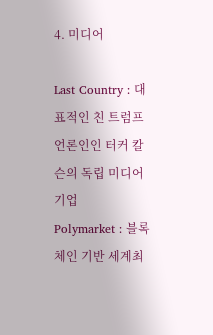4. 미디어

Last Country : 대표적인 친 트럼프 언론인인 터커 칼슨의 독립 미디어 기업
Polymarket : 블록체인 기반 세계최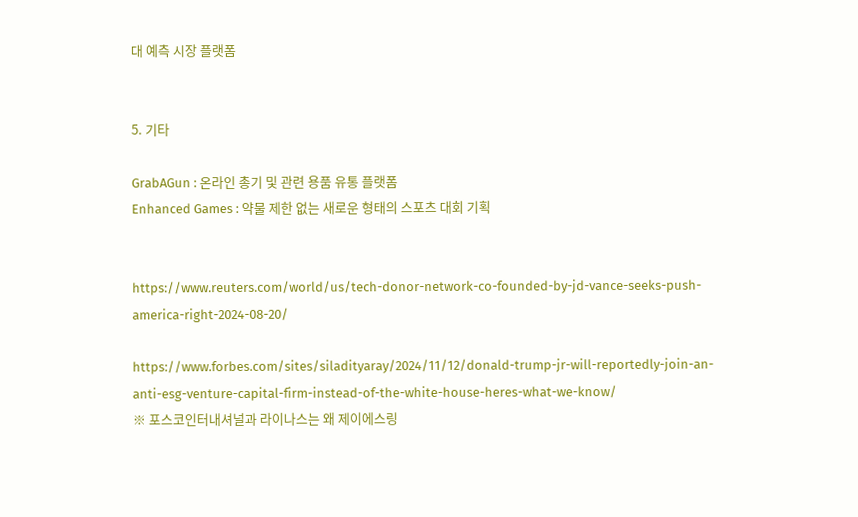대 예측 시장 플랫폼


5. 기타

GrabAGun : 온라인 총기 및 관련 용품 유통 플랫폼
Enhanced Games : 약물 제한 없는 새로운 형태의 스포츠 대회 기획


https://www.reuters.com/world/us/tech-donor-network-co-founded-by-jd-vance-seeks-push-america-right-2024-08-20/

https://www.forbes.com/sites/siladityaray/2024/11/12/donald-trump-jr-will-reportedly-join-an-anti-esg-venture-capital-firm-instead-of-the-white-house-heres-what-we-know/
※ 포스코인터내셔널과 라이나스는 왜 제이에스링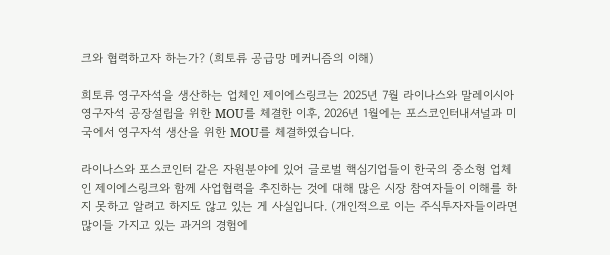크와 협력하고자 하는가? (희토류 공급망 메커니즘의 이해)

희토류 영구자석을 생산하는 업체인 제이에스링크는 2025년 7월 라이나스와 말레이시아 영구자석 공장설립을 위한 MOU를 체결한 이후, 2026년 1월에는 포스코인터내셔널과 미국에서 영구자석 생산을 위한 MOU를 체결하였습니다.

라이나스와 포스코인터 같은 자원분야에 있어 글로벌 핵심기업들이 한국의 중소형 업체인 제이에스링크와 함께 사업협력을 추진하는 것에 대해 많은 시장 참여자들이 이해를 하지 못하고 알려고 하지도 않고 있는 게 사실입니다. (개인적으로 이는 주식투자자들이라면 많이들 가지고 있는 과거의 경험에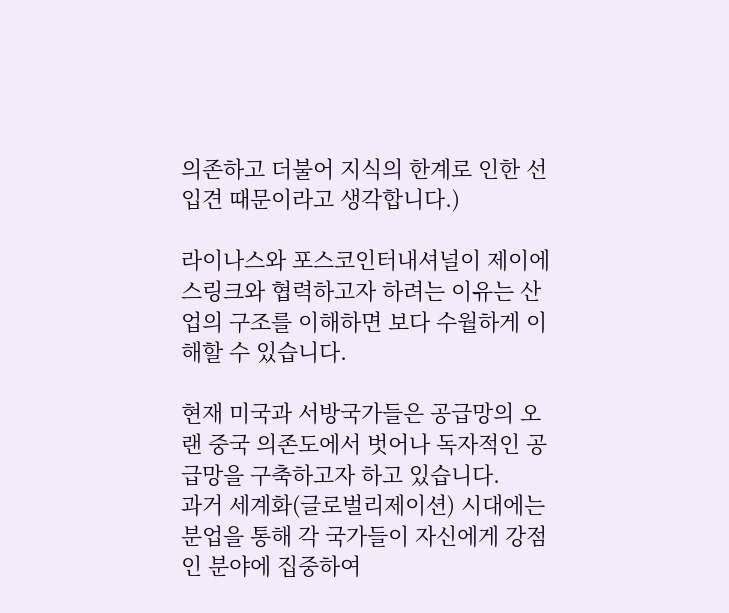의존하고 더불어 지식의 한계로 인한 선입견 때문이라고 생각합니다.)

라이나스와 포스코인터내셔널이 제이에스링크와 협력하고자 하려는 이유는 산업의 구조를 이해하면 보다 수월하게 이해할 수 있습니다.

현재 미국과 서방국가들은 공급망의 오랜 중국 의존도에서 벗어나 독자적인 공급망을 구축하고자 하고 있습니다.
과거 세계화(글로벌리제이션) 시대에는 분업을 통해 각 국가들이 자신에게 강점인 분야에 집중하여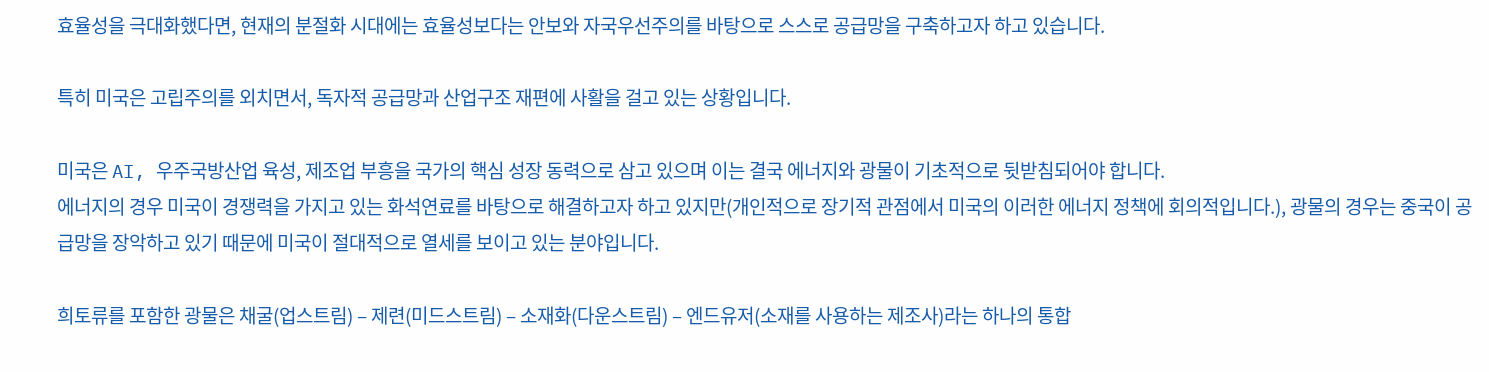효율성을 극대화했다면, 현재의 분절화 시대에는 효율성보다는 안보와 자국우선주의를 바탕으로 스스로 공급망을 구축하고자 하고 있습니다.

특히 미국은 고립주의를 외치면서, 독자적 공급망과 산업구조 재편에 사활을 걸고 있는 상황입니다.

미국은 AI, 우주국방산업 육성, 제조업 부흥을 국가의 핵심 성장 동력으로 삼고 있으며 이는 결국 에너지와 광물이 기초적으로 뒷받침되어야 합니다.
에너지의 경우 미국이 경쟁력을 가지고 있는 화석연료를 바탕으로 해결하고자 하고 있지만(개인적으로 장기적 관점에서 미국의 이러한 에너지 정책에 회의적입니다.), 광물의 경우는 중국이 공급망을 장악하고 있기 때문에 미국이 절대적으로 열세를 보이고 있는 분야입니다.

희토류를 포함한 광물은 채굴(업스트림) – 제련(미드스트림) – 소재화(다운스트림) – 엔드유저(소재를 사용하는 제조사)라는 하나의 통합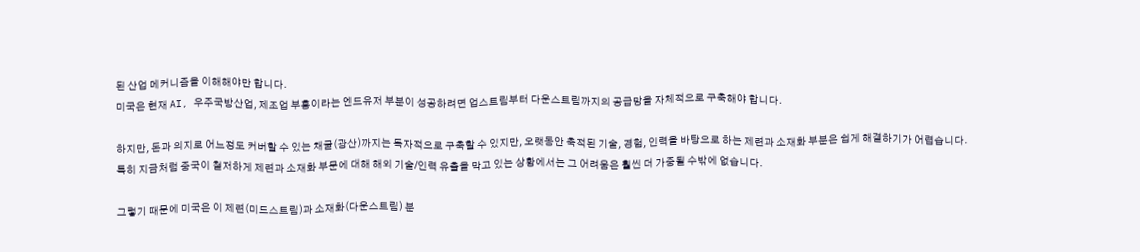된 산업 메커니즘을 이해해야만 합니다.
미국은 현재 AI, 우주국방산업, 제조업 부흥이라는 엔드유저 부분이 성공하려면 업스트림부터 다운스트림까지의 공급망을 자체적으로 구축해야 합니다.

하지만, 돈과 의지로 어느정도 커버할 수 있는 채굴(광산)까지는 독자적으로 구축할 수 있지만, 오랫동안 축적된 기술, 경험, 인력을 바탕으로 하는 제련과 소재화 부분은 쉽게 해결하기가 어렵습니다.
특히 지금처럼 중국이 철저하게 제련과 소재화 부문에 대해 해외 기술/인력 유출을 막고 있는 상황에서는 그 어려움은 훨씬 더 가중될 수밖에 없습니다.

그렇기 때문에 미국은 이 제련(미드스트림)과 소재화(다운스트림) 분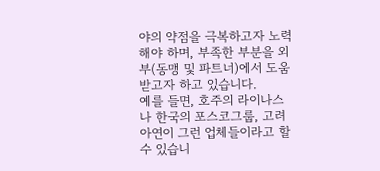야의 약점을 극복하고자 노력해야 하며, 부족한 부분을 외부(동맹 및 파트너)에서 도움 받고자 하고 있습니다.
예를 들면, 호주의 라이나스나 한국의 포스코그룹, 고려아연이 그런 업체들이라고 할 수 있습니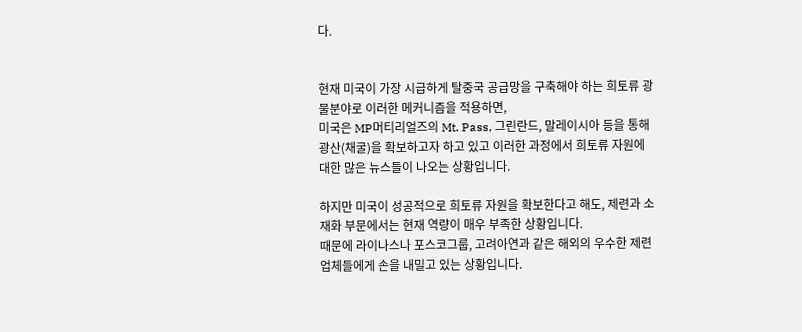다.


현재 미국이 가장 시급하게 탈중국 공급망을 구축해야 하는 희토류 광물분야로 이러한 메커니즘을 적용하면,
미국은 MP머티리얼즈의 Mt. Pass, 그린란드, 말레이시아 등을 통해 광산(채굴)을 확보하고자 하고 있고 이러한 과정에서 희토류 자원에 대한 많은 뉴스들이 나오는 상황입니다.

하지만 미국이 성공적으로 희토류 자원을 확보한다고 해도, 제련과 소재화 부문에서는 현재 역량이 매우 부족한 상황입니다.
때문에 라이나스나 포스코그룹, 고려아연과 같은 해외의 우수한 제련업체들에게 손을 내밀고 있는 상황입니다.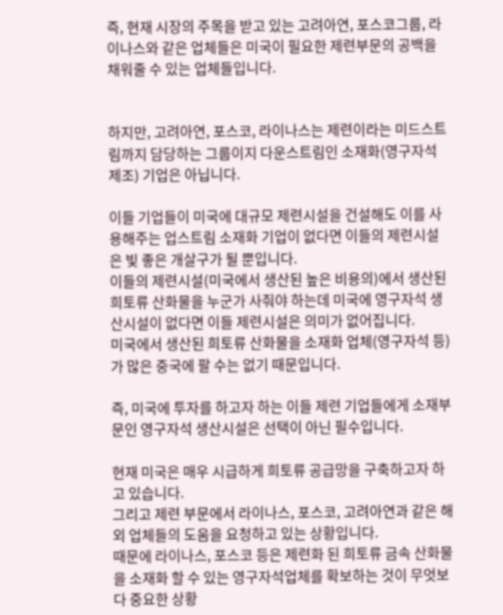즉, 현재 시장의 주목을 받고 있는 고려아연, 포스코그룹, 라이나스와 같은 업체들은 미국이 필요한 제련부문의 공백을 채워줄 수 있는 업체들입니다.


하지만, 고려아연, 포스코, 라이나스는 제련이라는 미드스트림까지 담당하는 그룹이지 다운스트림인 소재화(영구자석 제조) 기업은 아닙니다.

이들 기업들이 미국에 대규모 제련시설을 건설해도 이를 사용해주는 업스트림 소재화 기업이 없다면 이들의 제련시설은 빛 좋은 개살구가 될 뿐입니다.
이들의 제련시설(미국에서 생산된 높은 비용의)에서 생산된 희토류 산화물을 누군가 사줘야 하는데 미국에 영구자석 생산시설이 없다면 이들 제련시설은 의미가 없어집니다.
미국에서 생산된 희토류 산화물을 소재화 업체(영구자석 등)가 많은 중국에 팔 수는 없기 때문입니다.

즉, 미국에 투자를 하고자 하는 이들 제련 기업들에게 소재부문인 영구자석 생산시설은 선택이 아닌 필수입니다.

현재 미국은 매우 시급하게 희토류 공급망을 구축하고자 하고 있습니다.
그리고 제련 부문에서 라이나스, 포스코, 고려아연과 같은 해외 업체들의 도움을 요청하고 있는 상황입니다.
때문에 라이나스, 포스코 등은 제련화 된 희토류 금속 산화물을 소재화 할 수 있는 영구자석업체를 확보하는 것이 무엇보다 중요한 상황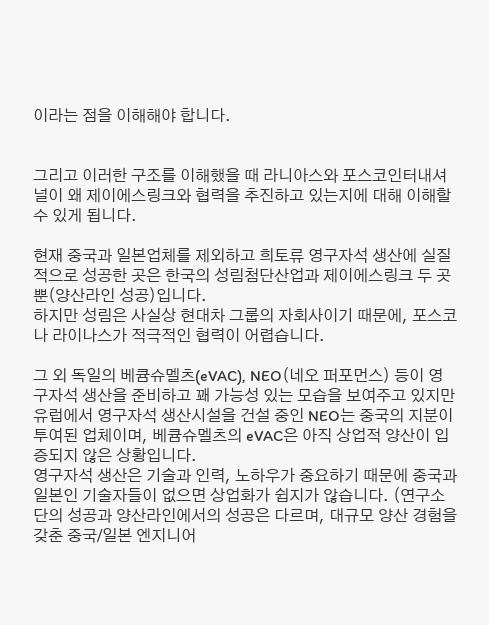이라는 점을 이해해야 합니다.


그리고 이러한 구조를 이해했을 때 라니아스와 포스코인터내셔널이 왜 제이에스링크와 협력을 추진하고 있는지에 대해 이해할 수 있게 됩니다.

현재 중국과 일본업체를 제외하고 희토류 영구자석 생산에 실질적으로 성공한 곳은 한국의 성림첨단산업과 제이에스링크 두 곳 뿐(양산라인 성공)입니다.
하지만 성림은 사실상 현대차 그룹의 자회사이기 때문에, 포스코나 라이나스가 적극적인 협력이 어렵습니다.

그 외 독일의 베큠슈멜츠(eVAC), NEO(네오 퍼포먼스) 등이 영구자석 생산을 준비하고 꽤 가능성 있는 모습을 보여주고 있지만 유럽에서 영구자석 생산시설을 건설 중인 NEO는 중국의 지분이 투여된 업체이며, 베큠슈멜츠의 eVAC은 아직 상업적 양산이 입증되지 않은 상황입니다.
영구자석 생산은 기술과 인력, 노하우가 중요하기 때문에 중국과 일본인 기술자들이 없으면 상업화가 쉽지가 않습니다. (연구소단의 성공과 양산라인에서의 성공은 다르며, 대규모 양산 경험을 갖춘 중국/일본 엔지니어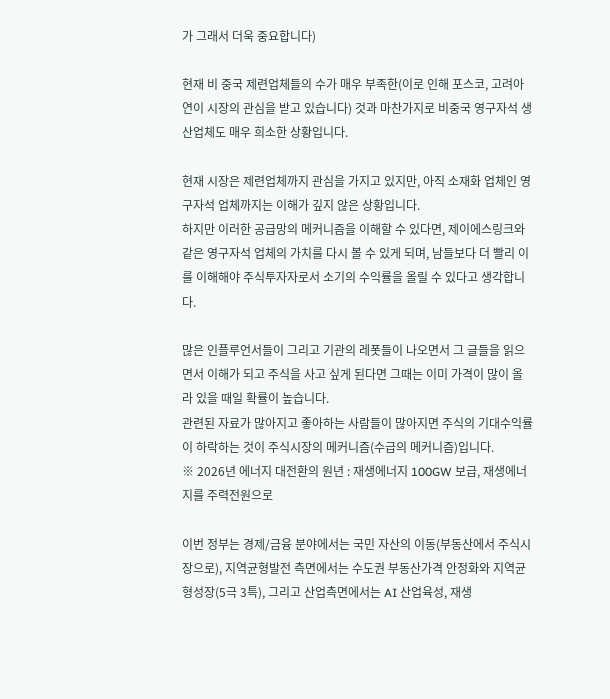가 그래서 더욱 중요합니다)

현재 비 중국 제련업체들의 수가 매우 부족한(이로 인해 포스코, 고려아연이 시장의 관심을 받고 있습니다) 것과 마찬가지로 비중국 영구자석 생산업체도 매우 희소한 상황입니다.

현재 시장은 제련업체까지 관심을 가지고 있지만, 아직 소재화 업체인 영구자석 업체까지는 이해가 깊지 않은 상황입니다.
하지만 이러한 공급망의 메커니즘을 이해할 수 있다면, 제이에스링크와 같은 영구자석 업체의 가치를 다시 볼 수 있게 되며, 남들보다 더 빨리 이를 이해해야 주식투자자로서 소기의 수익률을 올릴 수 있다고 생각합니다.

많은 인플루언서들이 그리고 기관의 레폿들이 나오면서 그 글들을 읽으면서 이해가 되고 주식을 사고 싶게 된다면 그때는 이미 가격이 많이 올라 있을 때일 확률이 높습니다.
관련된 자료가 많아지고 좋아하는 사람들이 많아지면 주식의 기대수익률이 하락하는 것이 주식시장의 메커니즘(수급의 메커니즘)입니다.
※ 2026년 에너지 대전환의 원년 : 재생에너지 100GW 보급, 재생에너지를 주력전원으로

이번 정부는 경제/금융 분야에서는 국민 자산의 이동(부동산에서 주식시장으로), 지역균형발전 측면에서는 수도권 부동산가격 안정화와 지역균형성장(5극 3특), 그리고 산업측면에서는 AI 산업육성, 재생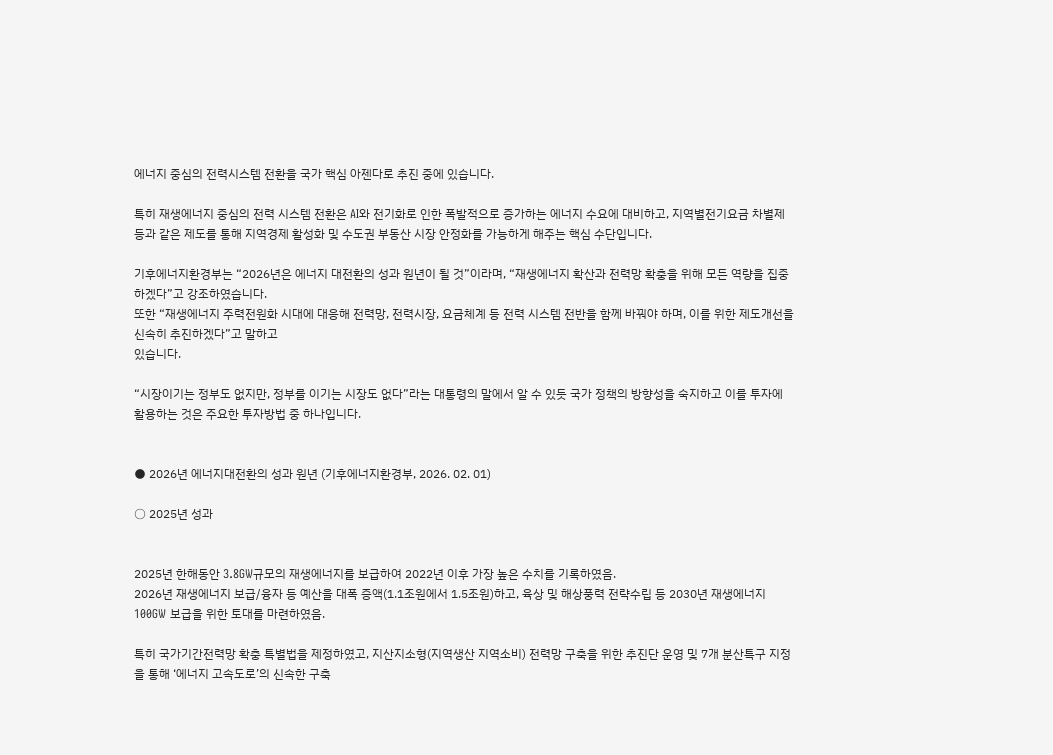에너지 중심의 전력시스템 전환을 국가 핵심 아젠다로 추진 중에 있습니다.

특히 재생에너지 중심의 전력 시스템 전환은 AI와 전기화로 인한 폭발적으로 증가하는 에너지 수요에 대비하고, 지역별전기요금 차별제 등과 같은 제도를 통해 지역경제 활성화 및 수도권 부동산 시장 안정화를 가능하게 해주는 핵심 수단입니다.

기후에너지환경부는 “2026년은 에너지 대전환의 성과 원년이 될 것”이라며, “재생에너지 확산과 전력망 확충을 위해 모든 역량을 집중하겠다”고 강조하였습니다.
또한 “재생에너지 주력전원화 시대에 대응해 전력망, 전력시장, 요금체계 등 전력 시스템 전반을 함께 바꿔야 하며, 이를 위한 제도개선을 신속히 추진하겠다”고 말하고
있습니다.

“시장이기는 정부도 없지만, 정부를 이기는 시장도 없다”라는 대통령의 말에서 알 수 있듯 국가 정책의 방향성을 숙지하고 이를 투자에 활용하는 것은 주요한 투자방법 중 하나입니다.


● 2026년 에너지대전환의 성과 원년 (기후에너지환경부, 2026. 02. 01)

○ 2025년 성과


2025년 한해동안 3.8GW규모의 재생에너지를 보급하여 2022년 이후 가장 높은 수치를 기록하였음.
2026년 재생에너지 보급/융자 등 예산을 대폭 증액(1.1조원에서 1.5조원)하고, 육상 및 해상풍력 전략수립 등 2030년 재생에너지 100GW 보급을 위한 토대를 마련하였음.

특히 국가기간전력망 확충 특별법을 제정하였고, 지산지소형(지역생산 지역소비) 전력망 구축을 위한 추진단 운영 및 7개 분산특구 지정을 통해 ‘에너지 고속도로’의 신속한 구축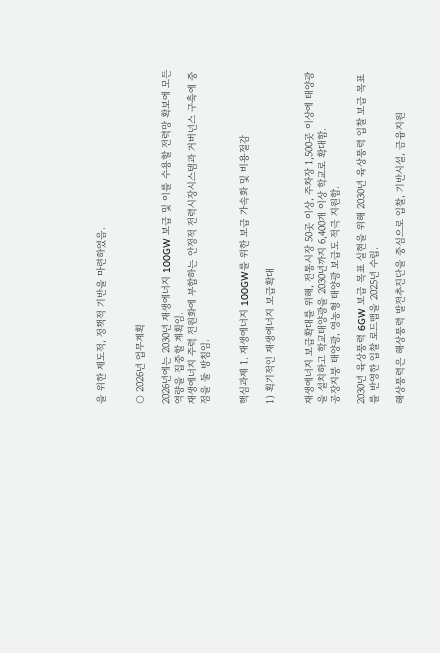을 위한 제도적, 정책적 기반을 마련하였음.


○ 2026년 업무계획

2026년에는 2030년 재생에너지 100GW 보급 및 이를 수용할 전력망 확보에 모든 역량을 집중할 계획임.
재생에너지 주력 전원화에 부합하는 안정적 전력시장시스템과 거버넌스 구축에 중점을 둘 방침임.


핵심과제 1. 재생에너지 100GW를 위한 보급 가속화 및 비용절감

1) 획기적인 재생에너지 보급확대


재생에너지 보급확대를 위해, 전통시장 50곳 이상, 주차장 1,500곳 이상에 태양광을 설치하고 학교태양광을 2030년까지 6,400개 이상 학교로 확대함.
공장지붕 태양광, 영농형 태양광 보급도 적극 지원함.

2030년 육상풍력 6GW 보급 목표 실현을 위해 2030년 육상풍력 입찰 보급 목표를 반영한 입찰 로드맵을 2025년 수립.

해상풍력은 해상풍력 발전추진단을 중심으로 입찰, 기반시설, 금융지원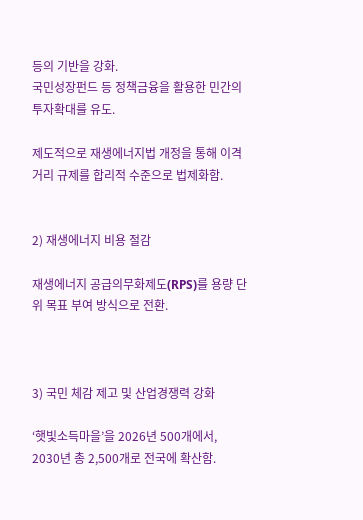등의 기반을 강화.
국민성장펀드 등 정책금융을 활용한 민간의 투자확대를 유도.

제도적으로 재생에너지법 개정을 통해 이격거리 규제를 합리적 수준으로 법제화함.


2) 재생에너지 비용 절감

재생에너지 공급의무화제도(RPS)를 용량 단위 목표 부여 방식으로 전환.



3) 국민 체감 제고 및 산업경쟁력 강화

‘햇빛소득마을’을 2026년 500개에서, 2030년 총 2,500개로 전국에 확산함.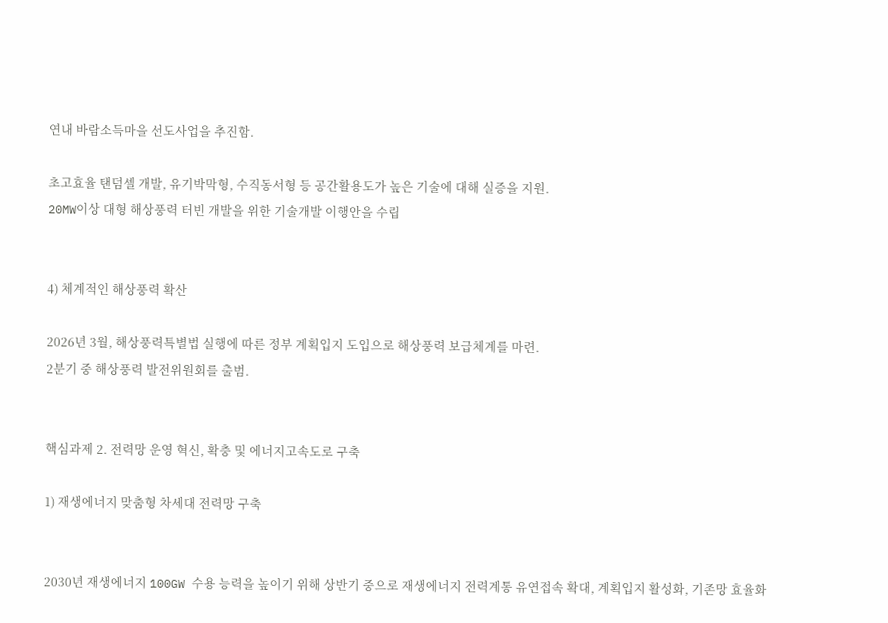연내 바람소득마을 선도사업을 추진함.

초고효율 탠덤셀 개발, 유기박막형, 수직동서형 등 공간활용도가 높은 기술에 대해 실증을 지원.
20MW이상 대형 해상풍력 터빈 개발을 위한 기술개발 이행안을 수립


4) 체계적인 해상풍력 확산

2026년 3월, 해상풍력특별법 실행에 따른 정부 계획입지 도입으로 해상풍력 보급체계를 마련.
2분기 중 해상풍력 발전위원회를 출범.


핵심과제 2. 전력망 운영 혁신, 확충 및 에너지고속도로 구축

1) 재생에너지 맞춤형 차세대 전력망 구축


2030년 재생에너지 100GW 수용 능력을 높이기 위해 상반기 중으로 재생에너지 전력계통 유연접속 확대, 계획입지 활성화, 기존망 효율화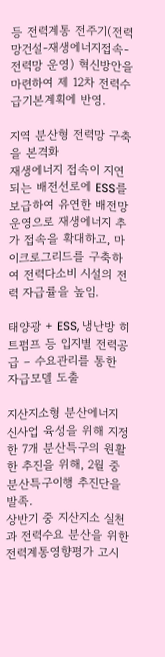등 전력계통 전주기(전력망건설-재생에너지접속-전력망 운영) 혁신방안을 마련하여 제 12차 전력수급기본계획에 반영.

지역 분산형 전력망 구축을 본격화
재생에너지 접속이 지연되는 배전선로에 ESS를 보급하여 유연한 배전망 운영으로 재생에너지 추가 접속을 확대하고, 마이크로그리드를 구축하여 전력다소비 시설의 전력 자급률을 높임.

태양광 + ESS, 냉난방 히트펌프 등 입지별 전력공급 – 수요관리를 통한 자급모델 도출

지산지소형 분산에너지 신사업 육성을 위해 지정한 7개 분산특구의 원활한 추진을 위해, 2월 중 분산특구이행 추진단을 발족.
상반기 중 지산지소 실천과 전력수요 분산을 위한 전력계통영향평가 고시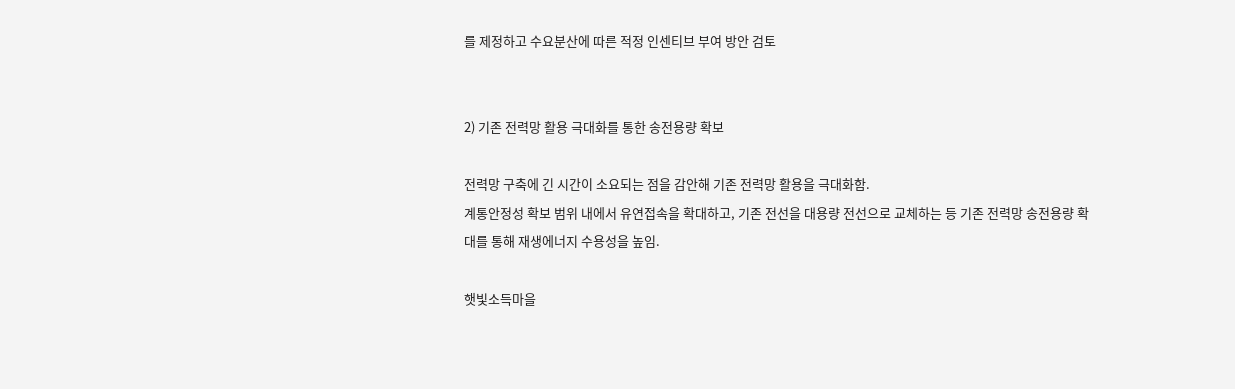를 제정하고 수요분산에 따른 적정 인센티브 부여 방안 검토


2) 기존 전력망 활용 극대화를 통한 송전용량 확보

전력망 구축에 긴 시간이 소요되는 점을 감안해 기존 전력망 활용을 극대화함.
계통안정성 확보 범위 내에서 유연접속을 확대하고, 기존 전선을 대용량 전선으로 교체하는 등 기존 전력망 송전용량 확대를 통해 재생에너지 수용성을 높임.

햇빛소득마을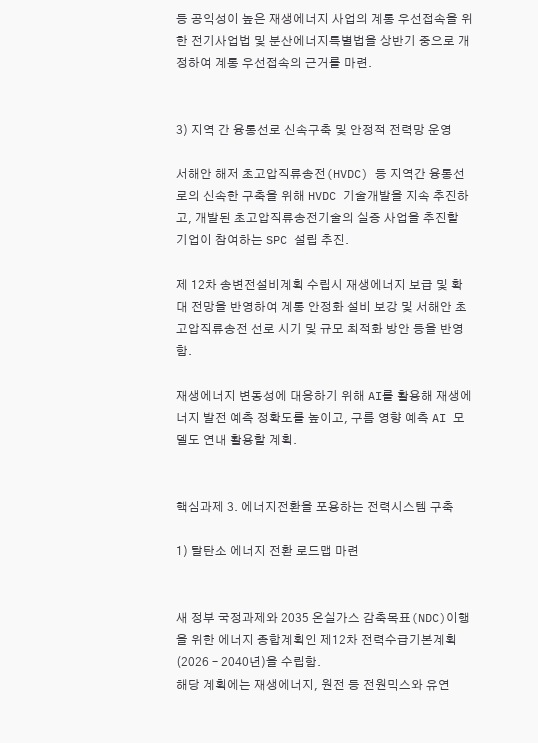등 공익성이 높은 재생에너지 사업의 계통 우선접속을 위한 전기사업법 및 분산에너지특별법을 상반기 중으로 개정하여 계통 우선접속의 근거를 마련.


3) 지역 간 융통선로 신속구축 및 안정적 전력망 운영

서해안 해저 초고압직류송전(HVDC) 등 지역간 융통선로의 신속한 구축을 위해 HVDC 기술개발을 지속 추진하고, 개발된 초고압직류송전기술의 실증 사업을 추진할 기업이 참여하는 SPC 설립 추진.

제 12차 송변전설비계획 수립시 재생에너지 보급 및 확대 전망을 반영하여 계통 안정화 설비 보강 및 서해안 초고압직류송전 선로 시기 및 규모 최적화 방안 등을 반영함.

재생에너지 변동성에 대응하기 위해 AI를 활용해 재생에너지 발전 예측 정확도를 높이고, 구름 영향 예측 AI 모델도 연내 활용할 계획.


핵심과제 3. 에너지전환을 포용하는 전력시스템 구축

1) 탈탄소 에너지 전환 로드맵 마련


새 정부 국정과제와 2035 온실가스 감축목표(NDC)이행을 위한 에너지 종합계획인 제12차 전력수급기본계획(2026 – 2040년)을 수립함.
해당 계획에는 재생에너지, 원전 등 전원믹스와 유연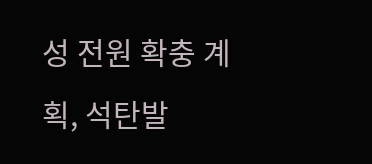성 전원 확충 계획, 석탄발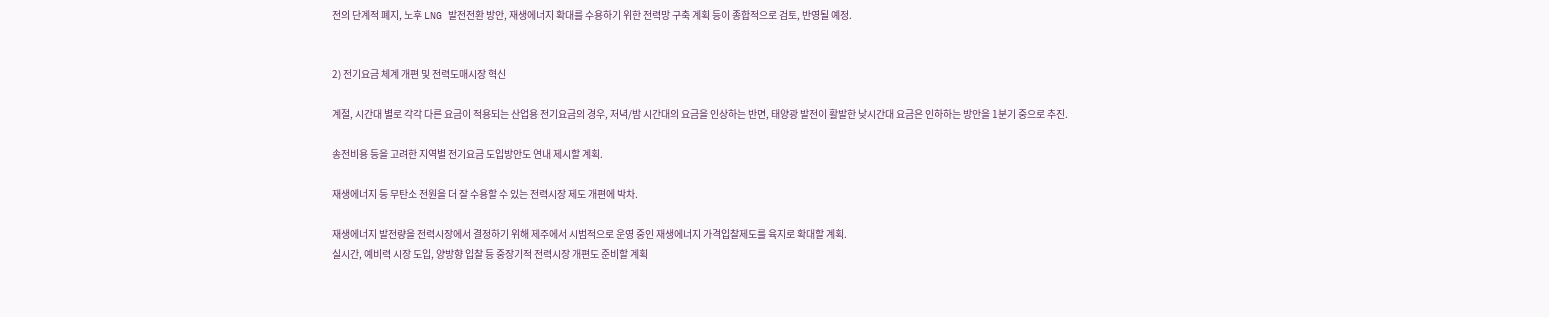전의 단계적 폐지, 노후 LNG 발전전환 방안, 재생에너지 확대를 수용하기 위한 전력망 구축 계획 등이 종합적으로 검토, 반영될 예정.


2) 전기요금 체계 개편 및 전력도매시장 혁신

계절, 시간대 별로 각각 다른 요금이 적용되는 산업용 전기요금의 경우, 저녁/밤 시간대의 요금을 인상하는 반면, 태양광 발전이 활발한 낮시간대 요금은 인하하는 방안을 1분기 중으로 추진.

송전비용 등을 고려한 지역별 전기요금 도입방안도 연내 제시할 계획.

재생에너지 등 무탄소 전원을 더 잘 수용할 수 있는 전력시장 제도 개편에 박차.

재생에너지 발전량을 전력시장에서 결정하기 위해 제주에서 시범적으로 운영 중인 재생에너지 가격입찰제도를 육지로 확대할 계획.
실시간, 예비력 시장 도입, 양방향 입찰 등 중장기적 전력시장 개편도 준비할 계획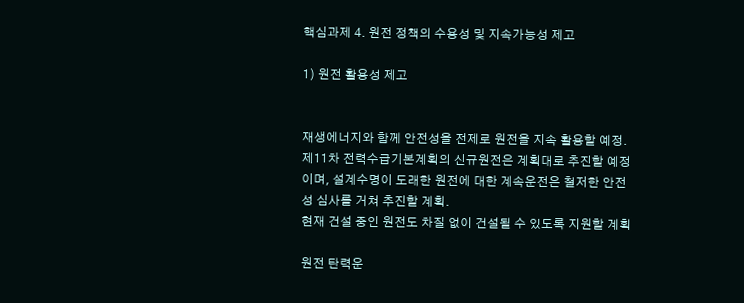핵심과제 4. 원전 정책의 수용성 및 지속가능성 제고

1) 원전 활용성 제고


재생에너지와 함께 안전성을 전제로 원전을 지속 활용할 예정.
제11차 전력수급기본계획의 신규원전은 계획대로 추진할 예정이며, 설계수명이 도래한 원전에 대한 계속운전은 철저한 안전성 심사를 거쳐 추진할 계획.
현재 건설 중인 원전도 차질 없이 건설될 수 있도록 지원할 계획

원전 탄력운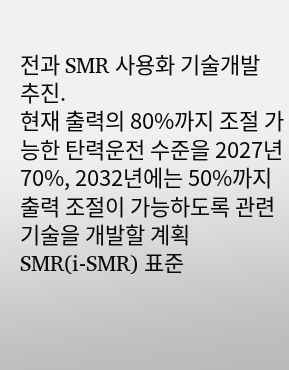전과 SMR 사용화 기술개발 추진.
현재 출력의 80%까지 조절 가능한 탄력운전 수준을 2027년 70%, 2032년에는 50%까지 출력 조절이 가능하도록 관련 기술을 개발할 계획
SMR(i-SMR) 표준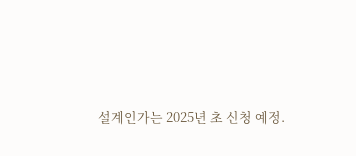설계인가는 2025년 초 신청 예정.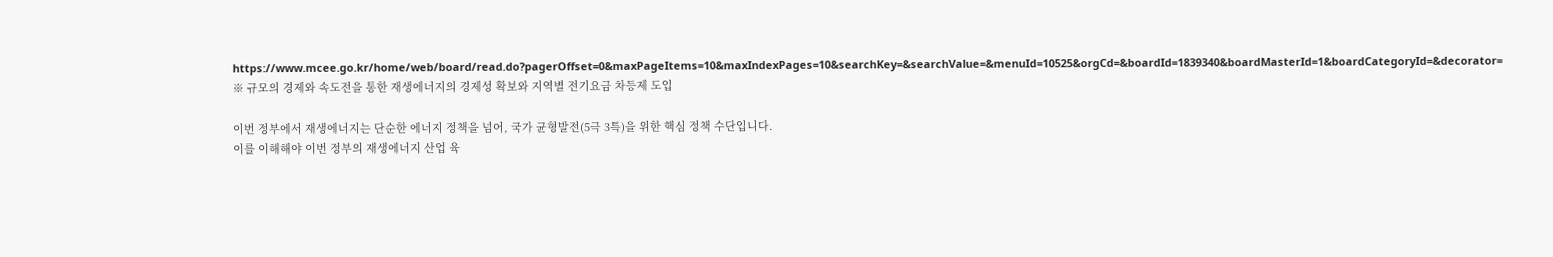https://www.mcee.go.kr/home/web/board/read.do?pagerOffset=0&maxPageItems=10&maxIndexPages=10&searchKey=&searchValue=&menuId=10525&orgCd=&boardId=1839340&boardMasterId=1&boardCategoryId=&decorator=
※ 규모의 경제와 속도전을 통한 재생에너지의 경제성 확보와 지역별 전기요금 차등제 도입

이번 정부에서 재생에너지는 단순한 에너지 정책을 넘어, 국가 균형발전(5극 3특)을 위한 핵심 정책 수단입니다.
이를 이해해야 이번 정부의 재생에너지 산업 육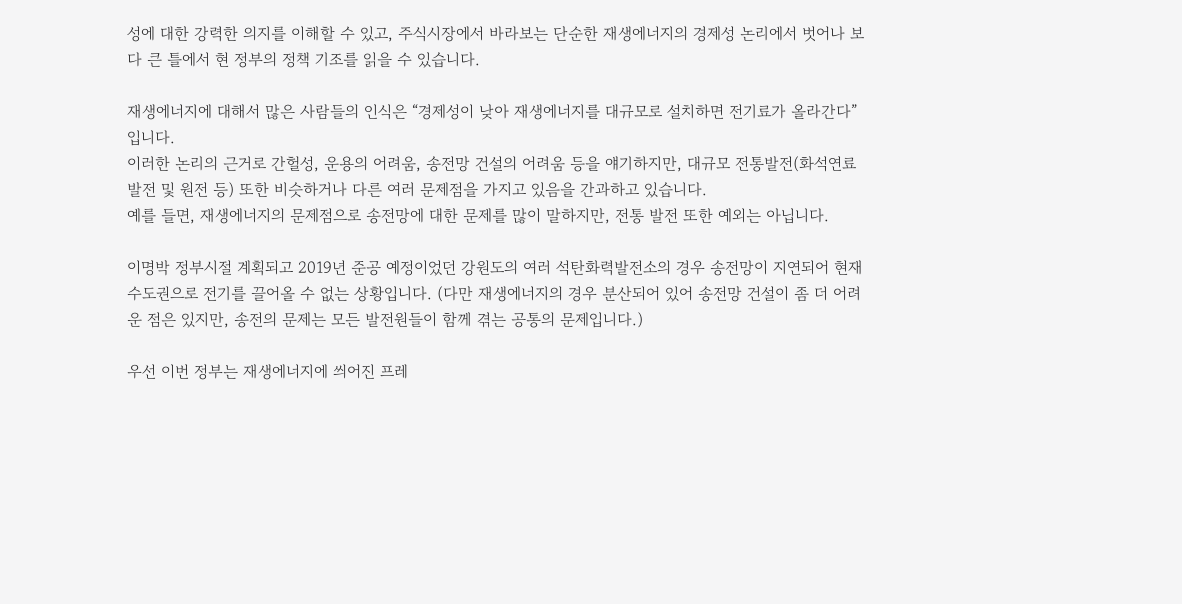성에 대한 강력한 의지를 이해할 수 있고, 주식시장에서 바라보는 단순한 재생에너지의 경제성 논리에서 벗어나 보다 큰 틀에서 현 정부의 정책 기조를 읽을 수 있습니다.

재생에너지에 대해서 많은 사람들의 인식은 “경제성이 낮아 재생에너지를 대규모로 설치하면 전기료가 올라간다” 입니다.
이러한 논리의 근거로 간헐성, 운용의 어려움, 송전망 건설의 어려움 등을 얘기하지만, 대규모 전통발전(화석연료 발전 및 원전 등) 또한 비슷하거나 다른 여러 문제점을 가지고 있음을 간과하고 있습니다.
예를 들면, 재생에너지의 문제점으로 송전망에 대한 문제를 많이 말하지만, 전통 발전 또한 예외는 아닙니다.

이명박 정부시절 계획되고 2019년 준공 예정이었던 강원도의 여러 석탄화력발전소의 경우 송전망이 지연되어 현재 수도권으로 전기를 끌어올 수 없는 상황입니다. (다만 재생에너지의 경우 분산되어 있어 송전망 건설이 좀 더 어려운 점은 있지만, 송전의 문제는 모든 발전원들이 함께 겪는 공통의 문제입니다.)

우선 이번 정부는 재생에너지에 씌어진 프레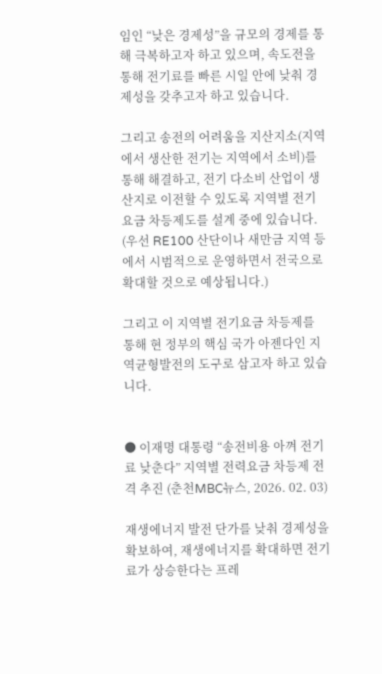임인 “낮은 경제성”을 규모의 경제를 통해 극복하고자 하고 있으며, 속도전을 통해 전기료를 빠른 시일 안에 낮춰 경제성을 갖추고자 하고 있습니다.

그리고 송전의 어려움을 지산지소(지역에서 생산한 전기는 지역에서 소비)를 통해 해결하고, 전기 다소비 산업이 생산지로 이전할 수 있도록 지역별 전기요금 차등제도를 설계 중에 있습니다. (우선 RE100 산단이나 새만금 지역 등에서 시범적으로 운영하면서 전국으로 확대할 것으로 예상됩니다.)

그리고 이 지역별 전기요금 차등제를 통해 현 정부의 핵심 국가 아젠다인 지역균형발전의 도구로 삼고자 하고 있습니다.


● 이재명 대통령 “송전비용 아껴 전기료 낮춘다” 지역별 전력요금 차등제 전격 추진 (춘천MBC뉴스, 2026. 02. 03)

재생에너지 발전 단가를 낮춰 경제성을 확보하여, 재생에너지를 확대하면 전기료가 상승한다는 프레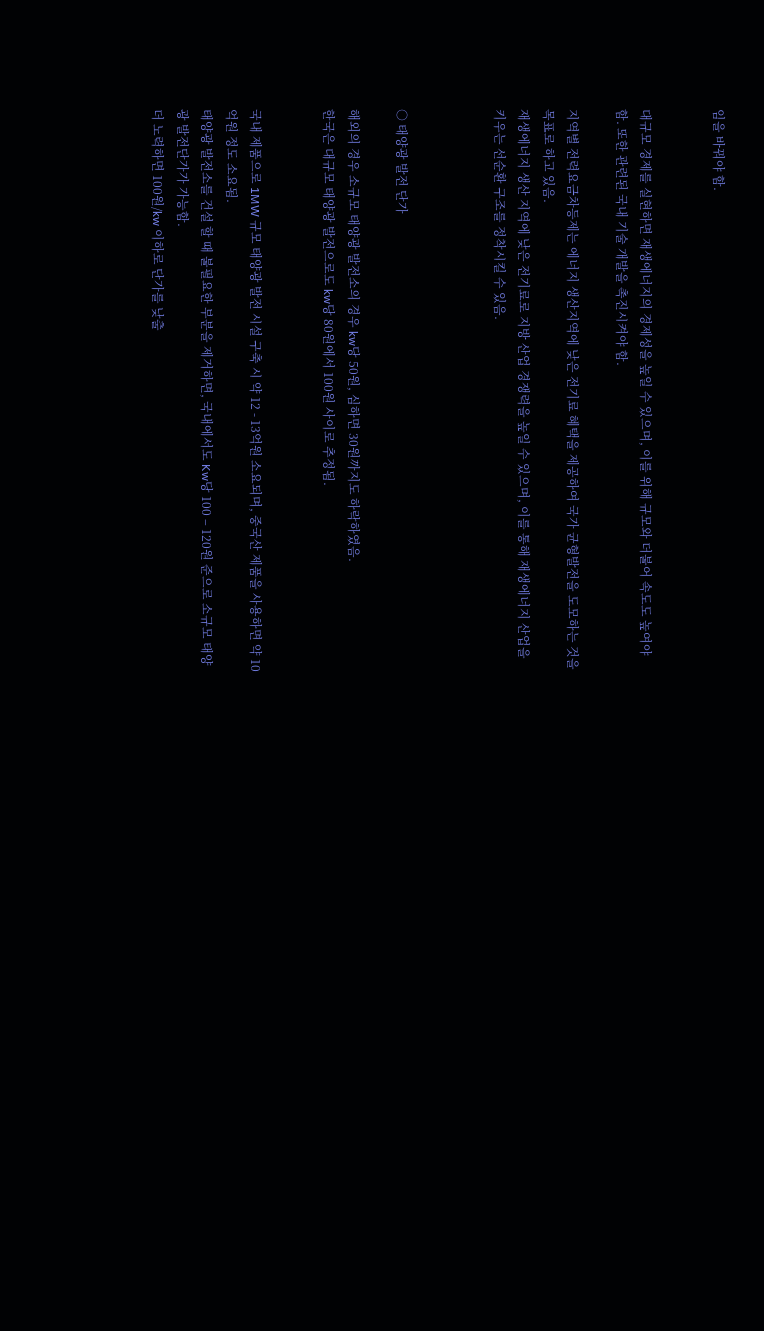임을 바꿔야 함.


대규모 경제를 실현하면 재생에너지의 경제성을 높일 수 있으며, 이를 위해 규모와 더불어 속도도 높여야 함. 또한 관련된 국내 기술 개발을 촉진시켜야 함.

지역별 전력요금차등제는 에너지 생산지역에 낮은 전기료 혜택을 제공하여 국가 균형발전을 도모하는 것을 목표로 하고 있음.
재생에너지 생산 지역에 낮은 전기료로 지방 산업 경쟁력을 높일 수 있으며, 이를 통해 재생에너지 산업을 키우는 선순환 구조를 정착시킬 수 있음.



○ 태양광 발전 단가

해외의 경우 소규모 태양광 발전소의 경우 kw당 50원, 심하면 30원까지도 하락하였음.
한국은 대규모 태양광 발전으로도 kw당 80원에서 100원 사이로 추정됨.


국내 제품으로 1MW 규모 태양광 발전 시설 구축 시 약 12 - 13억원 소요되며, 중국산 제품을 사용하면 약 10억원 정도 소요됨.
태양광 발전소를 건설 할 때 불필요한 부분을 제거하면, 국내에서도 Kw당 100 – 120원 준으로 소규모 태양광 발전단가가 가능함.
더 노력하면 100원/kw 이하로 단가를 낮출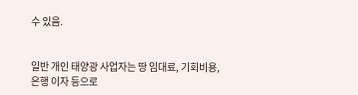수 있음.


일반 개인 태양광 사업자는 땅 임대료, 기회비용, 은행 이자 등으로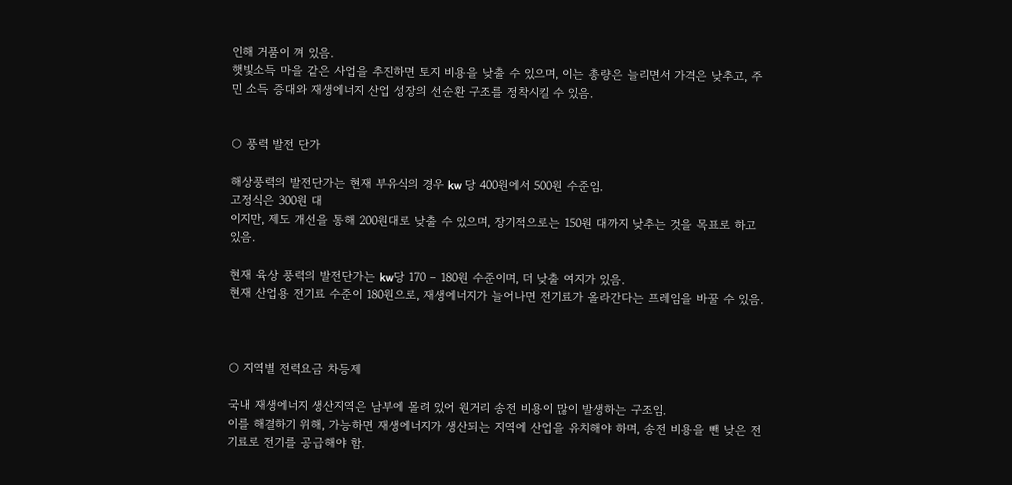인해 거품이 껴 있음.
햇빛소득 마을 같은 사업을 추진하면 토지 비용을 낮출 수 있으며, 이는 총량은 늘리면서 가격은 낮추고, 주민 소득 증대와 재생에너지 산업 성장의 선순환 구조를 정착시킬 수 있음.


○ 풍력 발전 단가

해상풍력의 발전단가는 현재 부유식의 경우 kw 당 400원에서 500원 수준임.
고정식은 300원 대
이지만, 제도 개선을 통해 200원대로 낮출 수 있으며, 장기적으로는 150원 대까지 낮추는 것을 목표로 하고 있음.

현재 육상 풍력의 발전단가는 kw당 170 – 180원 수준이며, 더 낮출 여지가 있음.
현재 산업용 전기료 수준이 180원으로, 재생에너지가 늘어나면 전기료가 올라간다는 프레임을 바꿀 수 있음.



○ 지역별 전력요금 차등제

국내 재생에너지 생산지역은 남부에 몰려 있어 원거리 송전 비용이 많이 발생하는 구조임.
이를 해결하기 위해, 가능하면 재생에너지가 생산되는 지역에 산업을 유치해야 하며, 송전 비용을 뺀 낮은 전기료로 전기를 공급해야 함.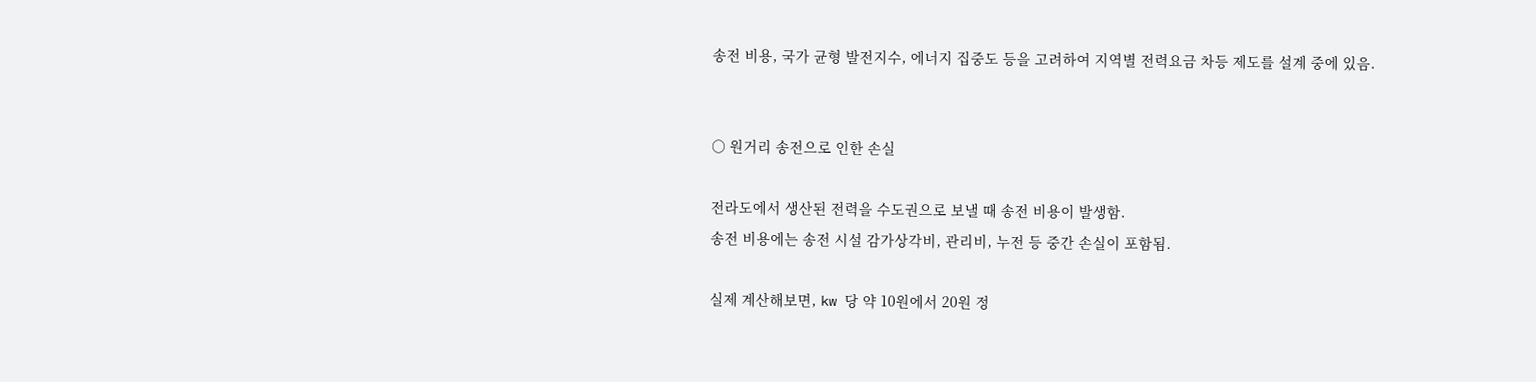송전 비용, 국가 균형 발전지수, 에너지 집중도 등을 고려하여 지역별 전력요금 차등 제도를 설계 중에 있음.


○ 원거리 송전으로 인한 손실

전라도에서 생산된 전력을 수도권으로 보낼 때 송전 비용이 발생함.
송전 비용에는 송전 시설 감가상각비, 관리비, 누전 등 중간 손실이 포함됨.

실제 계산해보면, kw 당 약 10원에서 20원 정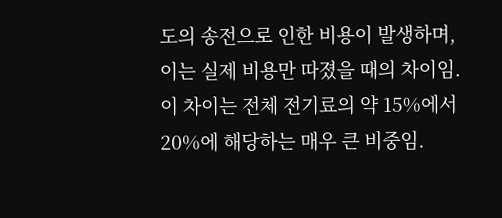도의 송전으로 인한 비용이 발생하며, 이는 실제 비용만 따졌을 때의 차이임.
이 차이는 전체 전기료의 약 15%에서 20%에 해당하는 매우 큰 비중임.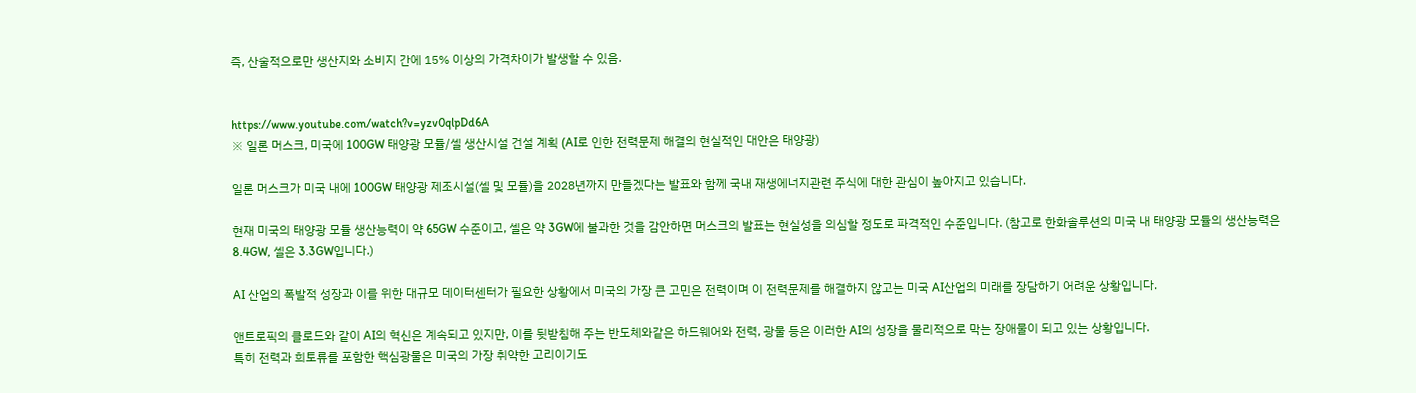즉, 산술적으로만 생산지와 소비지 간에 15% 이상의 가격차이가 발생할 수 있음.


https://www.youtube.com/watch?v=yzv0qlpDd6A
※ 일론 머스크, 미국에 100GW 태양광 모듈/셀 생산시설 건설 계획 (AI로 인한 전력문제 해결의 현실적인 대안은 태양광)

일론 머스크가 미국 내에 100GW 태양광 제조시설(셀 및 모듈)을 2028년까지 만들겠다는 발표와 함께 국내 재생에너지관련 주식에 대한 관심이 높아지고 있습니다.

현재 미국의 태양광 모듈 생산능력이 약 65GW 수준이고, 셀은 약 3GW에 불과한 것을 감안하면 머스크의 발표는 현실성을 의심할 정도로 파격적인 수준입니다. (참고로 한화솔루션의 미국 내 태양광 모듈의 생산능력은 8.4GW, 셀은 3.3GW입니다.)

AI 산업의 폭발적 성장과 이를 위한 대규모 데이터센터가 필요한 상황에서 미국의 가장 큰 고민은 전력이며 이 전력문제를 해결하지 않고는 미국 AI산업의 미래를 장담하기 어려운 상황입니다.

앤트로픽의 클로드와 같이 AI의 혁신은 계속되고 있지만, 이를 뒷받침해 주는 반도체와같은 하드웨어와 전력, 광물 등은 이러한 AI의 성장을 물리적으로 막는 장애물이 되고 있는 상황입니다.
특히 전력과 희토류를 포함한 핵심광물은 미국의 가장 취약한 고리이기도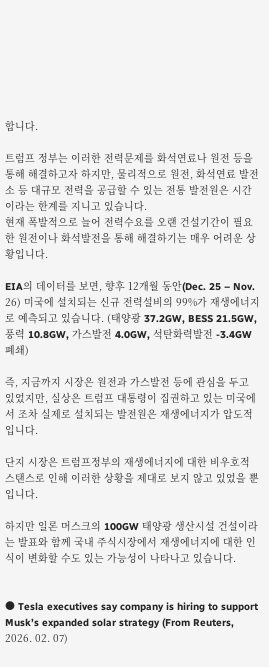합니다.

트럼프 정부는 이러한 전력문제를 화석연료나 원전 등을 통해 해결하고자 하지만, 물리적으로 원전, 화석연료 발전소 등 대규모 전력을 공급할 수 있는 전통 발전원은 시간이라는 한계를 지니고 있습니다.
현재 폭발적으로 늘어 전력수요를 오랜 건설기간이 필요한 원전이나 화석발전을 통해 해결하기는 매우 어려운 상황입니다.

EIA의 데이터를 보면, 향후 12개월 동안(Dec. 25 – Nov. 26) 미국에 설치되는 신규 전력설비의 99%가 재생에너지로 예측되고 있습니다. (태양광 37.2GW, BESS 21.5GW, 풍력 10.8GW, 가스발전 4.0GW, 석탄화력발전 -3.4GW 폐쇄)

즉, 지금까지 시장은 원전과 가스발전 등에 관심을 두고 있었지만, 실상은 트럼프 대통령이 집권하고 있는 미국에서 조차 실제로 설치되는 발전원은 재생에너지가 압도적입니다.

단지 시장은 트럼프정부의 재생에너지에 대한 비우호적 스탠스로 인해 이러한 상황을 제대로 보지 않고 있었을 뿐입니다.

하지만 일론 머스크의 100GW 태양광 생산시설 건설이라는 발표와 함께 국내 주식시장에서 재생에너지에 대한 인식이 변화할 수도 있는 가능성이 나타나고 있습니다.


● Tesla executives say company is hiring to support Musk’s expanded solar strategy (From Reuters, 2026. 02. 07)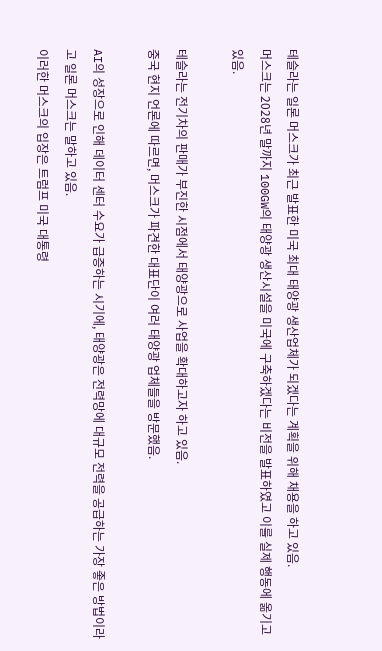테슬라는 일론 머스크가 최근 발표한 미국 최대 태양광 생산업체가 되겠다는 계획을 위해 채용을 하고 있음.
머스크는 2028년 말까지 100GW의 태양광 생산시설을 미국에 구축하겠다는 비전을 발표하였고 이를 실제 행동에 옮기고 있음.

테슬라는 전기차의 판매가 부진한 시점에서 태양광으로 사업을 확대하고자 하고 있음.
중국 현지 언론에 따르면, 머스크가 파견한 대표단이 여러 태양광 업체들을 방문했음.

AI의 성장으로 인해 데이터 센터 수요가 급증하는 시기에, 태양광은 전력망에 대규모 전력을 공급하는 가장 좋은 방법이라고 일론 머스크는 말하고 있음.
이러한 머스크의 입장은 트럼프 미국 대통령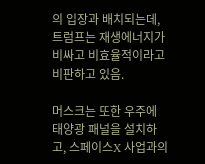의 입장과 배치되는데, 트럼프는 재생에너지가 비싸고 비효율적이라고 비판하고 있음.

머스크는 또한 우주에 태양광 패널을 설치하고, 스페이스X 사업과의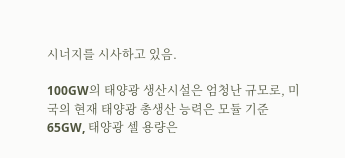시너지를 시사하고 있음.

100GW의 태양광 생산시설은 엄청난 규모로, 미국의 현재 태양광 총생산 능력은 모듈 기준 65GW, 태양광 셀 용량은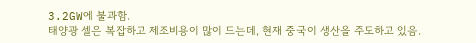3.2GW에 불과함.
태양광 셀은 복잡하고 제조비용이 많이 드는데, 현재 중국이 생산을 주도하고 있음.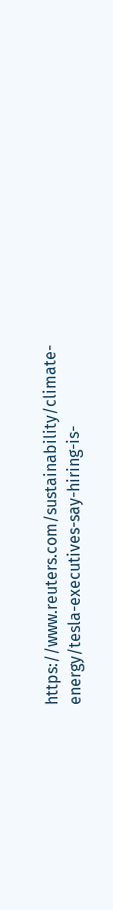https://www.reuters.com/sustainability/climate-energy/tesla-executives-say-hiring-is-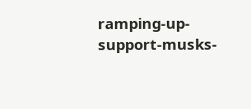ramping-up-support-musks-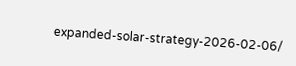expanded-solar-strategy-2026-02-06/